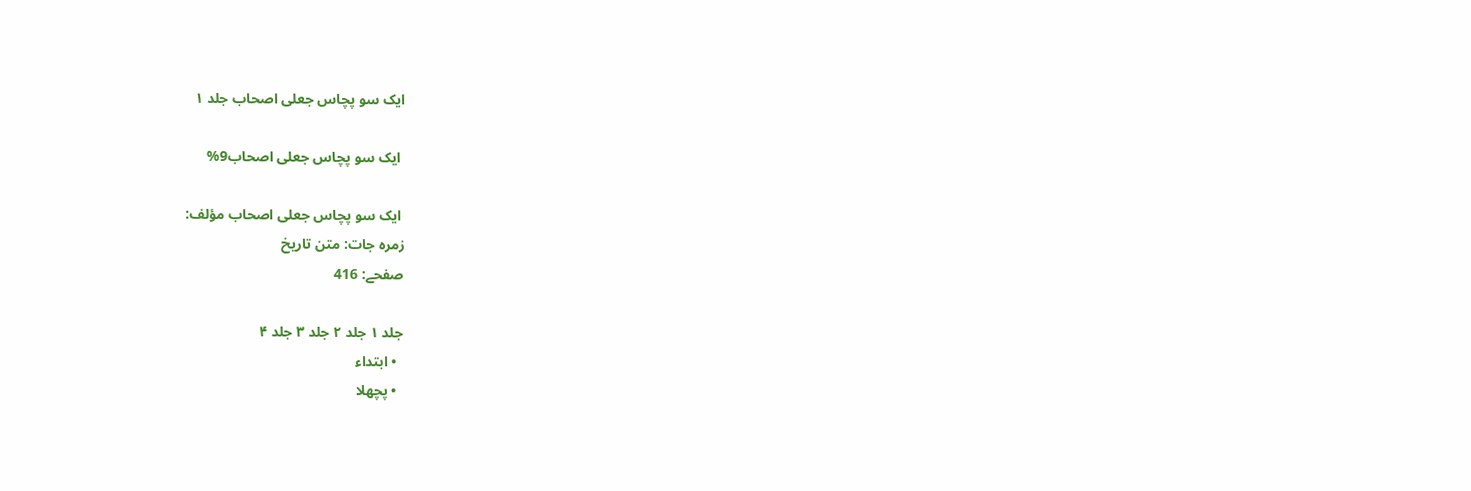ایک سو پچاس جعلی اصحاب جلد ۱

 ایک سو پچاس جعلی اصحاب9%

 ایک سو پچاس جعلی اصحاب مؤلف:
زمرہ جات: متن تاریخ
صفحے: 416

جلد ۱ جلد ۲ جلد ۳ جلد ۴
  • ابتداء
  • پچھلا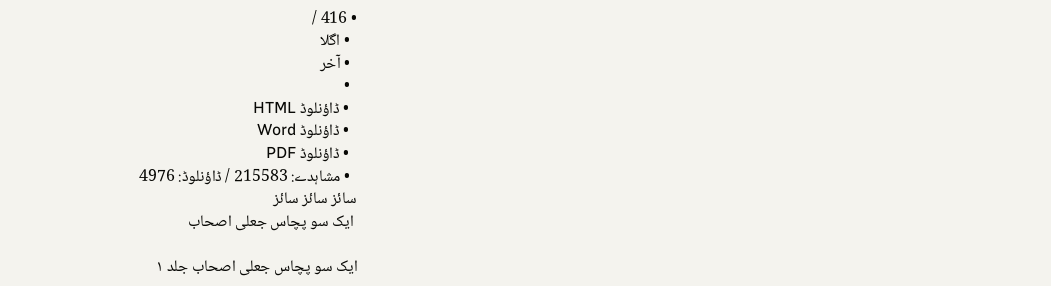• 416 /
  • اگلا
  • آخر
  •
  • ڈاؤنلوڈ HTML
  • ڈاؤنلوڈ Word
  • ڈاؤنلوڈ PDF
  • مشاہدے: 215583 / ڈاؤنلوڈ: 4976
سائز سائز سائز
 ایک سو پچاس جعلی اصحاب

ایک سو پچاس جعلی اصحاب جلد ۱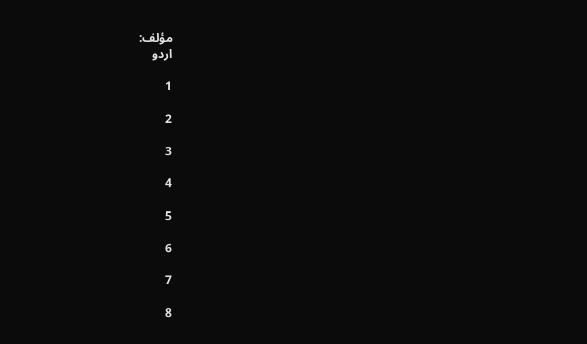مؤلف:
اردو

1

2

3

4

5

6

7

8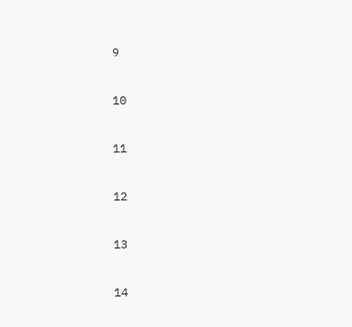9

10

11

12

13

14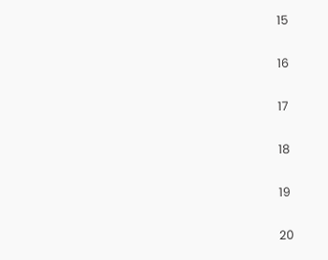15

16

17

18

19

20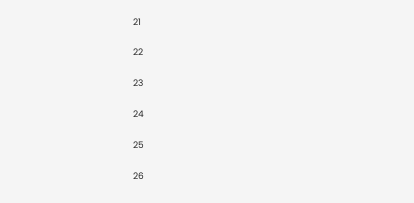21

22

23

24

25

26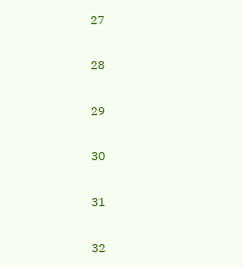27

28

29

30

31

32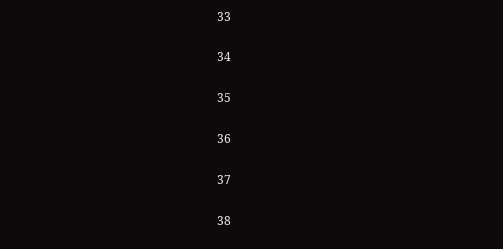33

34

35

36

37

38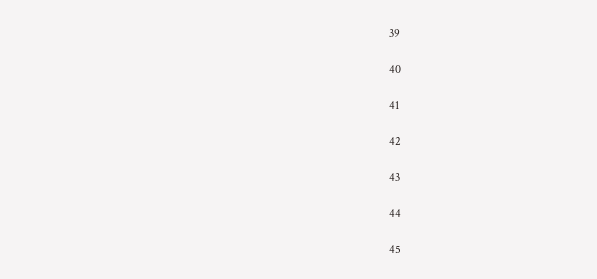39

40

41

42

43

44

45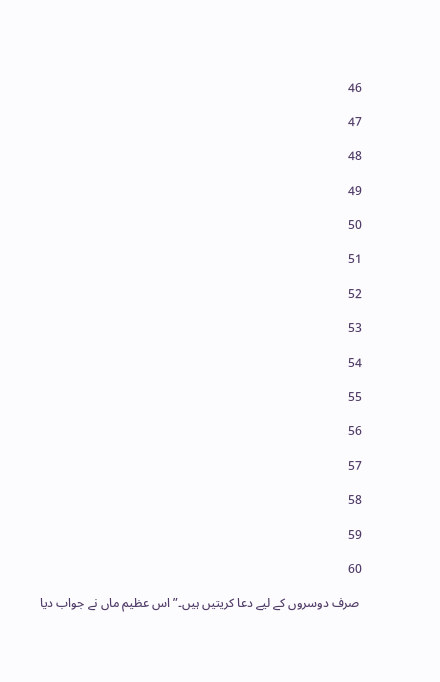46

47

48

49

50

51

52

53

54

55

56

57

58

59

60

 صرف دوسروں کے لیے دعا کریتیں ہیں۔” اس عظیم ماں نے جواب دیا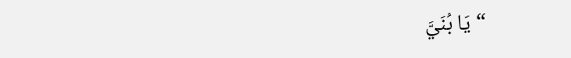“يَا بُنَيَّ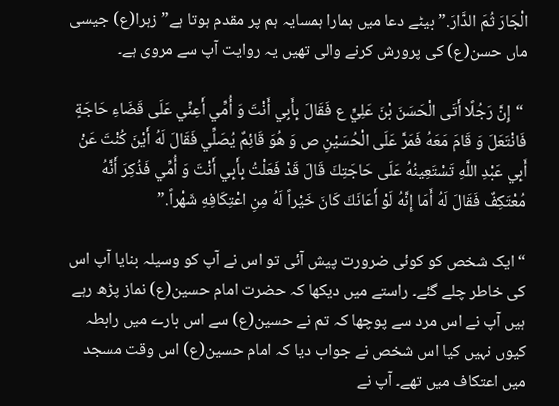الْجَارَ ثُمَ الدَّارَ.” بیٹے دعا میں ہمارا ہمسایہ ہم پر مقدم ہوتا ہے” زہرا(ع) جیسی ماں حسن(ع) کی پرورش کرنے والی تھیں یہ روایت آپ سے مروی ہے۔

 “إِنَّ رَجُلًا أَتَى الْحَسَنَ بْنَ عَلِيٍّ ع فَقَالَ بِأَبِي أَنْتَ وَ أُمِّي أَعِنِّي عَلَى قَضَاءِ حَاجَةٍ فَانْتَعَلَ وَ قَامَ مَعَهُ فَمَرَّ عَلَى الْحُسَيْنِ ص وَ هُوَ قَائِمٌ يُصَلِّي فَقَالَ لَهُ أَيْنَ كُنْتَ عَنْ أَبِي عَبْدِ اللَّهِ تَسْتَعِينُهُ عَلَى حَاجَتِكَ قَالَ قَدْ فَعَلْتُ بِأَبِي أَنْتَ وَ أُمِّي فَذُكِرَ أَنَّهُ مُعْتَكِفٌ فَقَالَ لَهُ أَمَا إِنَّهُ لَوْ أَعَانَكَ كَانَ خَيْراً لَهُ مِنِ اعْتِكَافِهِ شَهْراً.”

“ ایک شخص کو کوئی ضرورت پیش آئی تو اس نے آپ کو وسیلہ بنایا آپ اس کی خاطر چلے گئے۔ راستے میں دیکھا کہ حضرت امام حسین(ع) نماز پڑھ رہے ہیں آپ نے اس مرد سے پوچھا کہ تم نے حسین(ع) سے اس بارے میں رابطہ کیوں نہیں کیا اس شخص نے جواب دیا کہ امام حسین(ع) اس وقت مسجد میں اعتکاف میں تھے۔ آپ نے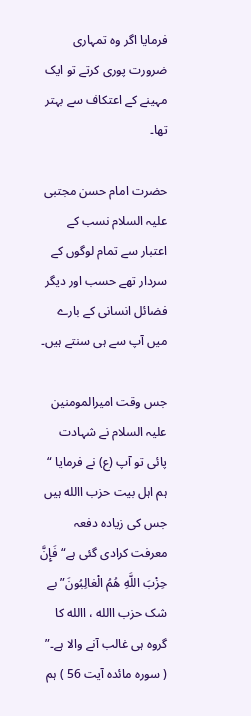فرمایا اگر وہ تمہاری ضرورت پوری کرتے تو ایک مہینے کے اعتکاف سے بہتر تھا۔

حضرت امام حسن مجتبی علیہ السلام نسب کے اعتبار سے تمام لوگوں کے سردار تھے حسب اور دیگر فضائل انسانی کے بارے میں آپ سے ہی سنتے ہیں۔

جس وقت امیرالمومنین علیہ السلام نے شہادت پائی تو آپ (ع) نے فرمایا “ ہم اہل بیت حزب االله ہیں جس کی زیادہ دفعہ معرفت کرادی گئی ہے“فَإِنَّ حِزْبَ اللَّهِ هُمُ الْغالِبُونَ” بے شک حزب االله ، االله کا گروہ ہی غالب آنے والا ہے۔” ( سورہ مائدہ آیت 56 ) ہم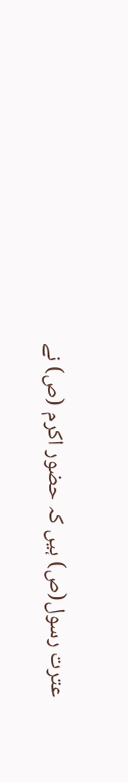عترت رسول(ص) ہیں کہ حضور اکرم (ص) نے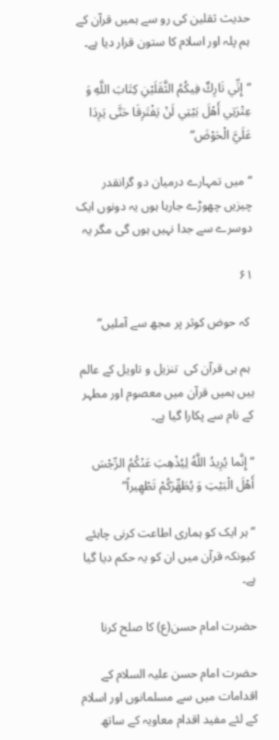حدیث ثقلین کی رو سے ہمیں قرآن کے ہم پلہ اور اسلام کا ستون قرار دیا ہے۔

“إِنِّي تَارِكٌ فِيكُمُ الثَّقَلَيْنِ كِتَابَ اللَّهِ وَ عِتْرَتِي أَهْلَ بَيْتِي لَنْ يَفْتَرِقَا حَتَّى يَرِدَا عَلَيَّ الْحَوْضَ”

“ میں تمہارے درمیان دو گرانقدر چیزیں چھوڑے جارہا ہوں یہ دونوں ایک دوسرے سے جدا نہیں ہوں گی مگر یہ

۶۱

 کہ حوض کوثر پر مجھ سے آملیں”

 ہم ہی قرآن کی  تنزیل و تاویل کے عالم ہیں ہمیں قرآن میں معصوم اور مطہر کے نام سے پکارا گیا ہے۔

“ إِنَّما يُرِيدُ اللَّهُ لِيُذْهِبَ عَنْكُمُ الرِّجْسَ أَهْلَ الْبَيْتِ وَ يُطَهِّرَكُمْ تَطْهِيراً”

“ ہر ایک کو ہماری اطاعت کرنی چاہئے کیونکہ قرآن میں ان کو یہ حکم دیا گیا ہے۔

حضرت امام حسن(ع) کا صلح کرنا

حضرت امام حسن علیہ السلام کے اقدامات میں سے مسلمانوں اور اسلام کے لئے مفید اقدام معاویہ کے ساتھ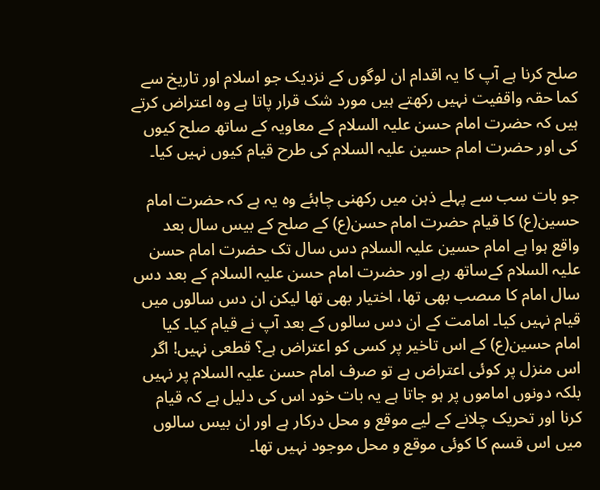صلح کرنا ہے آپ کا یہ اقدام ان لوگوں کے نزدیک جو اسلام اور تاریخ سے کما حقہ واقفیت نہیں رکھتے ہیں مورد شک قرار پاتا ہے وہ اعتراض کرتے ہیں کہ حضرت امام حسن علیہ السلام کے معاویہ کے ساتھ صلح کیوں کی اور حضرت امام حسین علیہ السلام کی طرح قیام کیوں نہیں کیا۔

جو بات سب سے پہلے ذہن میں رکھنی چاہئے وہ یہ ہے کہ حضرت امام حسین(ع) کا قیام حضرت امام حسن(ع) کے صلح کے بیس سال بعد واقع ہوا ہے امام حسین علیہ السلام دس سال تک حضرت امام حسن علیہ السلام کےساتھ رہے اور حضرت امام حسن علیہ السلام کے بعد دس سال امام کا مںصب بھی تھا، اختیار بھی تھا لیکن ان دس سالوں میں قیام نہیں کیا۔ امامت کے ان دس سالوں کے بعد آپ نے قیام کیا۔ کیا امام حسین(ع) کے اس تاخیر پر کسی کو اعتراض ہے؟ قطعی نہیں! اگر اس منزل پر کوئی اعتراض ہے تو صرف امام حسن علیہ السلام پر نہیں بلکہ دونوں اماموں پر ہو جاتا ہے یہ بات خود اس کی دلیل ہے کہ قیام کرنا اور تحریک چلانے کے لیے موقع و محل درکار ہے اور ان بیس سالوں میں اس قسم کا کوئی موقع و محل موجود نہیں تھا۔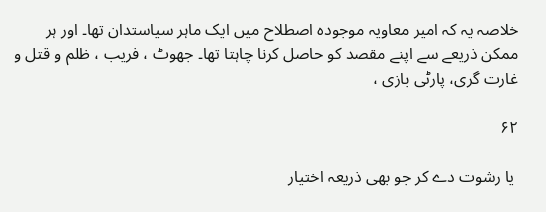خلاصہ یہ کہ امیر معاویہ موجودہ اصطلاح میں ایک ماہر سیاستدان تھا۔ اور ہر ممکن ذریعے سے اپنے مقصد کو حاصل کرنا چاہتا تھا۔ جھوٹ ، فریب ، ظلم و قتل و غارت گری، پارٹی بازی ،

۶۲

 یا رشوت دے کر جو بھی ذریعہ اختیار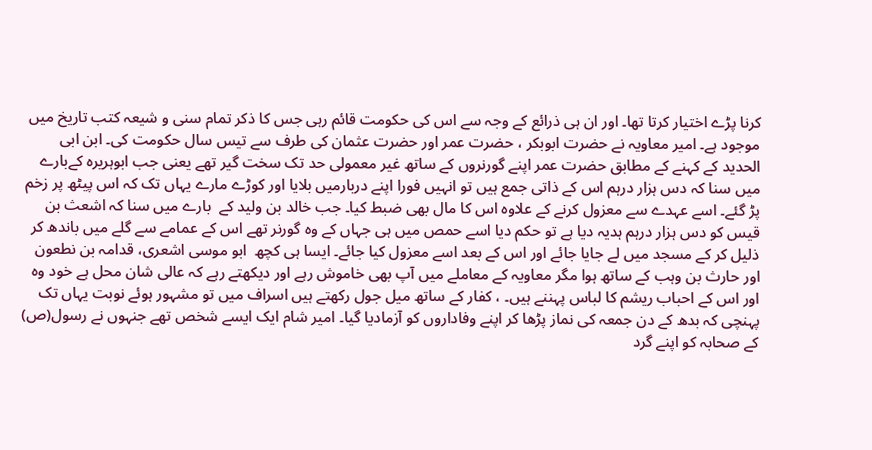کرنا پڑے اختیار کرتا تھا۔ اور ان ہی ذرائع کے وجہ سے اس کی حکومت قائم رہی جس کا ذکر تمام سنی و شیعہ کتب تاریخ میں موجود ہے۔ امیر معاویہ نے حضرت ابوبکر ، حضرت عمر اور حضرت عثمان کی طرف سے تیس سال حکومت کی۔ ابن ابی الحدید کے کہنے کے مطابق حضرت عمر اپنے گورنروں کے ساتھ غیر معمولی حد تک سخت گیر تھے یعنی جب ابوہریرہ کےبارے میں سنا کہ دس ہزار درہم اس کے ذاتی جمع ہیں تو انہیں فورا اپنے دربارمیں بلایا اور کوڑے مارے یہاں تک کہ اس پیٹھ پر زخم پڑ گئے۔ اسے عہدے سے معزول کرنے کے علاوہ اس کا مال بھی ضبط کیا۔ جب خالد بن ولید کے  بارے میں سنا کہ اشعث بن قیس کو دس ہزار درہم ہدیہ دیا ہے تو حکم دیا اسے حمص میں ہی جہاں کے وہ گورنر تھے اس کے عمامے سے گلے میں باندھ کر ذلیل کر کے مسجد میں لے جایا جائے اور اس کے بعد اسے معزول کیا جائے۔ ایسا ہی کچھ  ابو موسی اشعری، قدامہ بن نطعون اور حارث بن وہب کے ساتھ ہوا مگر معاویہ کے معاملے میں آپ بھی خاموش رہے اور دیکھتے رہے کہ عالی شان محل ہے خود وہ اور اس کے احباب ریشم کا لباس پہننے ہیں۔ ، کفار کے ساتھ میل جول رکھتے ہیں اسراف میں تو مشہور ہوئے نوبت یہاں تک پہنچی کہ بدھ کے دن جمعہ کی نماز پڑھا کر اپنے وفاداروں کو آزمادیا گیا۔ امیر شام ایک ایسے شخص تھے جنہوں نے رسول(ص) کے صحابہ کو اپنے گرد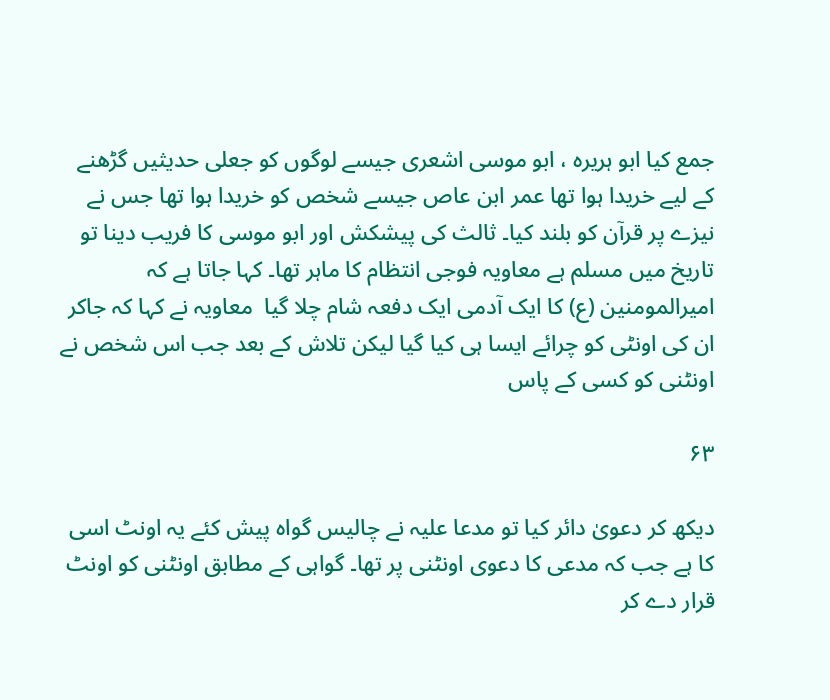جمع کیا ابو ہریرہ ، ابو موسی اشعری جیسے لوگوں کو جعلی حدیثیں گڑھنے کے لیے خریدا ہوا تھا عمر ابن عاص جیسے شخص کو خریدا ہوا تھا جس نے نیزے پر قرآن کو بلند کیا۔ ثالث کی پیشکش اور ابو موسی کا فریب دینا تو تاریخ میں مسلم ہے معاویہ فوجی انتظام کا ماہر تھا۔ کہا جاتا ہے کہ امیرالمومنین (ع) کا ایک آدمی ایک دفعہ شام چلا گیا  معاویہ نے کہا کہ جاکر ان کی اونٹی کو چرائے ایسا ہی کیا گیا لیکن تلاش کے بعد جب اس شخص نے اونٹنی کو کسی کے پاس

۶۳

دیکھ کر دعویٰ دائر کیا تو مدعا علیہ نے چالیس گواہ پیش کئے یہ اونٹ اسی کا ہے جب کہ مدعی کا دعوی اونٹنی پر تھا۔ گواہی کے مطابق اونٹنی کو اونٹ قرار دے کر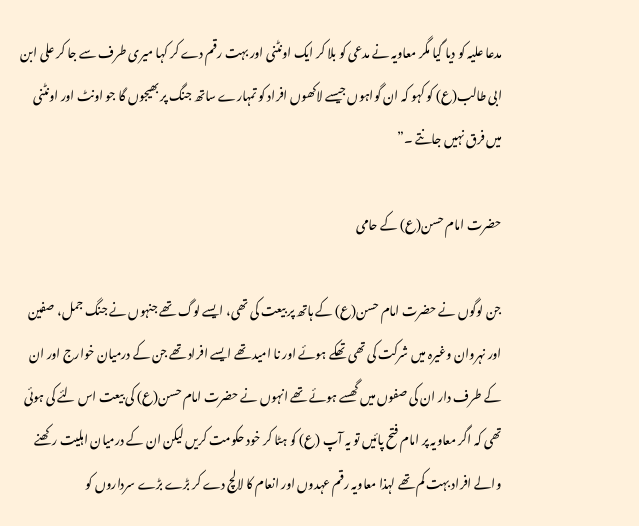مدعا علیہ کو دیا گیا مگر معاویہ نے مدعی کو بلا کر ایک اونٹنی اور بہت رقم دے کر کہا میری طرف سے جا کر علی ابن ابی طالب(ع) کو کہو کہ ان گواہوں جیسے لاکھوں افراد کو تمہارے ساتھ جنگ پر بھیجوں گا جو اونٹ اور اونٹنی میں فرق نہیں جانتے ۔”

حضرت امام حسن(ع) کے حامی

جن لوگوں نے حضرت امام حسن(ع) کے ہاتھ پر بیعت کی تھی، ایسے لوگ تھے جنہوں نے جنگ جمل، صفین اور نہروان وغیرہ میں شرکت کی تھی تھکے ہوئے اور نا امید تھے ایسے افراد تھے جن کے درمیان خوارج اور ان کے طرف دار ان کی صفوں میں گھسے ہوئے تھے انہوں نے حضرت امام حسن(ع) کی بیعت اس لئے کی ہوئی تھی کہ اگر معاویہ پر امام فتح پائیں تو یہ آپ (ع) کو ہٹا کر خود حکومت کریں لیکن ان کے درمیان اہلیت رکھنے والے افراد بہت کم تھے لہذا معاویہ رقم عہدوں اور انعام کا لالچ دے کر بڑے بڑے سرداروں کو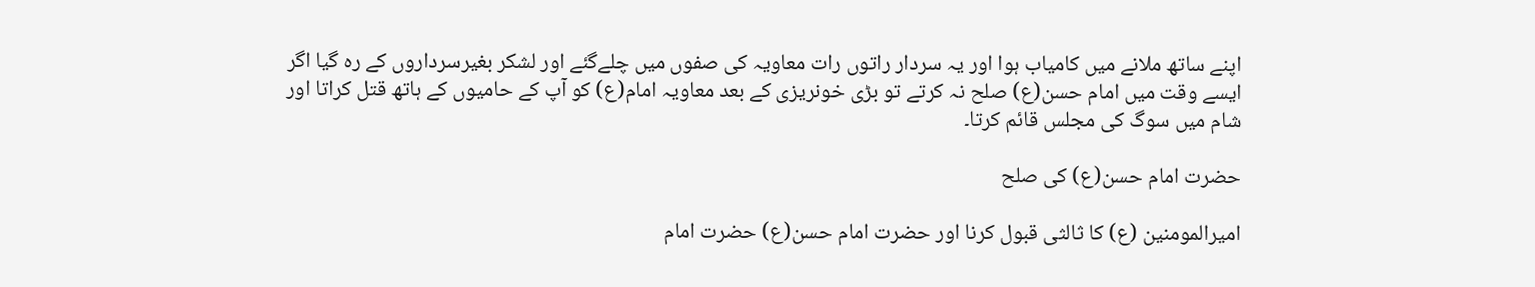اپنے ساتھ ملانے میں کامیاب ہوا اور یہ سردار راتوں رات معاویہ کی صفوں میں چلےگئے اور لشکر بغیرسرداروں کے رہ گیا اگر ایسے وقت میں امام حسن(ع) صلح نہ کرتے تو بڑی خونریزی کے بعد معاویہ امام(ع) کو آپ کے حامیوں کے ہاتھ قتل کراتا اور شام میں سوگ کی مجلس قائم کرتا۔

حضرت امام حسن(ع) کی صلح

امیرالمومنین (ع) کا ثالثی قبول کرنا اور حضرت امام حسن(ع) حضرت امام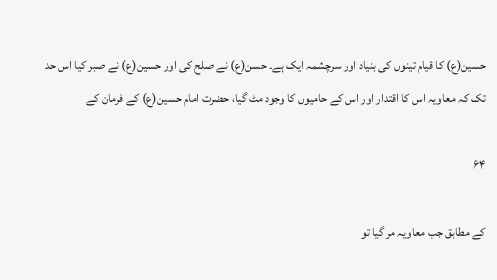حسین(ع) کا قیام تینوں کی بنیاد اور سرچشمہ ایک ہے۔ حسن(ع) نے صلح کی اور حسین(ع) نے صبر کیا اس حد تک کہ معاویہ اس کا اقتدار اور اس کے حامیوں کا وجود مٹ گیا، حضرت امام حسین(ع) کے فرمان کے

۶۴

کے مطابق جب معاویہ مر گیا تو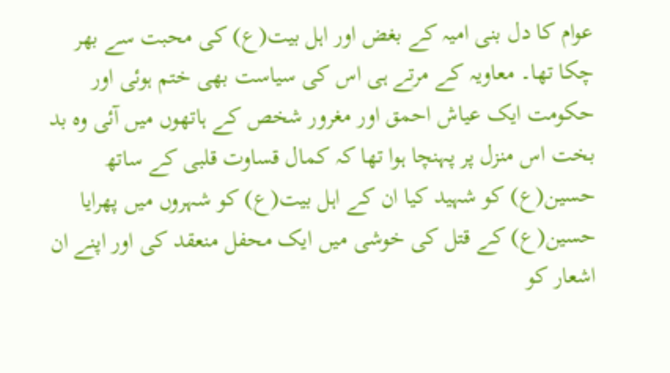عوام کا دل بنی امیہ کے بغض اور اہل بیت(ع) کی محبت سے بھر چکا تھا۔ معاویہ کے مرتے ہی اس کی سیاست بھی ختم ہوئی اور حکومت ایک عیاش احمق اور مغرور شخص کے ہاتھوں میں آئی وہ بد بخت اس منزل پر پہنچا ہوا تھا کہ کمال قساوت قلبی کے ساتھ حسین(ع) کو شہید کیا ان کے اہل بیت(ع) کو شہروں میں پھرایا حسین(ع) کے قتل کی خوشی میں ایک محفل منعقد کی اور اپنے ان اشعار کو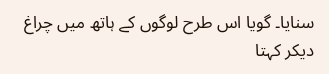سنایا۔ گویا اس طرح لوگوں کے ہاتھ میں چراغ دیکر کہتا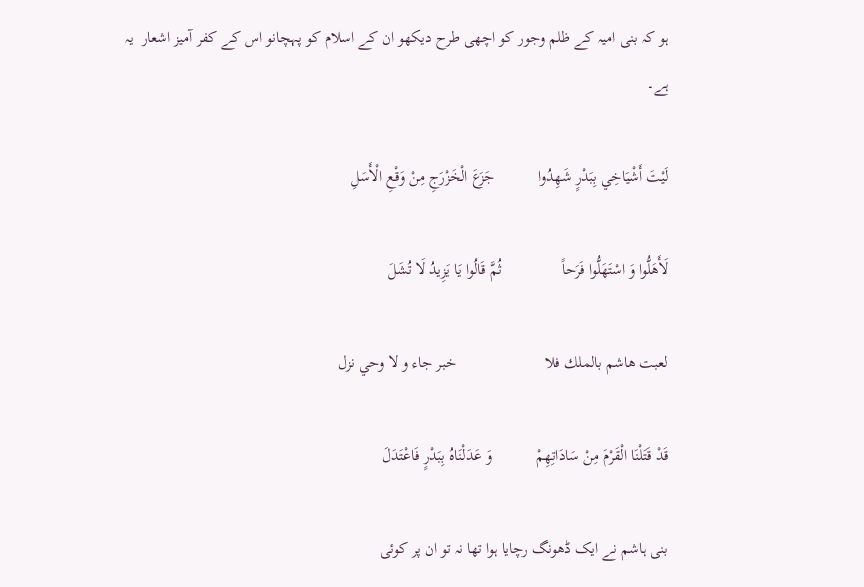ہو کہ بنی امیہ کے ظلم وجور کو اچھی طرح دیکھو ان کے اسلام کو پہچانو اس کے کفر آمیز اشعار  یہ ہے۔

لَيْتَ أَشْيَاخِي بِبَدْرٍ شَهِدُوا           جَزَعَ الْخَزْرَجِ مِنْ وَقْعِ الْأَسَلِ

لَأَهَلُّوا وَ اسْتَهَلُّوا فَرَحاً               ثُمَّ قَالُوا يَا يَزِيدُ لَا تُشَلَ

لعبت هاشم بالملك فلا                      خبر جاء و لا وحي نزل

قَدْ قَتَلْنَا الْقَرْمَ مِنْ سَادَاتِهِمْ           وَ عَدَلْنَاهُ بِبَدْرٍ فَاعْتَدَلَ

بنی ہاشم نے ایک ڈھونگ رچایا ہوا تھا نہ تو ان پر کوئی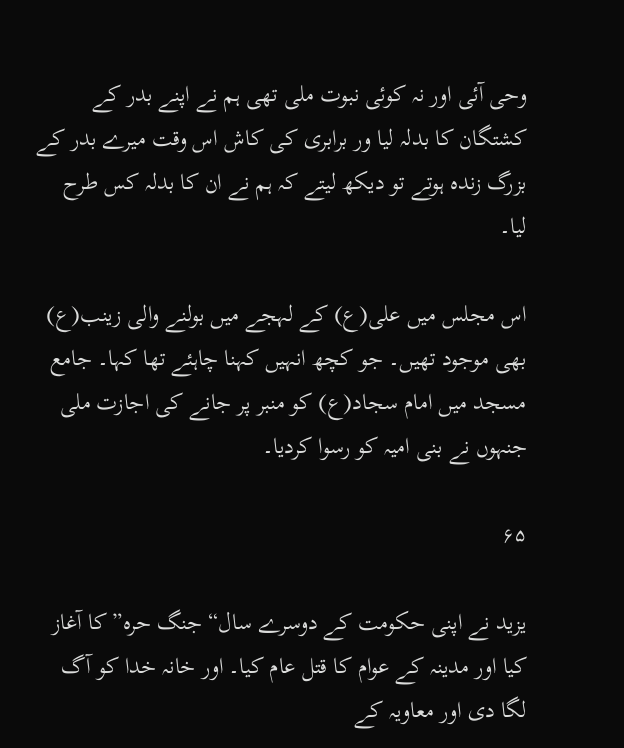وحی آئی اور نہ کوئی نبوت ملی تھی ہم نے اپنے بدر کے کشتگان کا بدلہ لیا ور برابری کی کاش اس وقت میرے بدر کے بزرگ زندہ ہوتے تو دیکھ لیتے کہ ہم نے ان کا بدلہ کس طرح لیا۔

اس مجلس میں علی(ع) کے لہجے میں بولنے والی زینب(ع) بھی موجود تھیں۔ جو کچھ انہیں کہنا چاہئے تھا کہا۔ جامع مسجد میں امام سجاد(ع) کو منبر پر جانے کی اجازت ملی جنہوں نے بنی امیہ کو رسوا کردیا۔

۶۵

یزید نے اپنی حکومت کے دوسرے سال“ جنگ حرہ” کا آغاز کیا اور مدینہ کے عوام کا قتل عام کیا۔ اور خانہ خدا کو آگ لگا دی اور معاویہ کے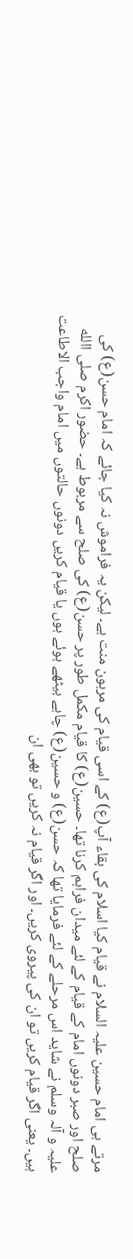مرتے ہی امام حسین علیہ السلام نے قیام کیا اسلام کی بقاء آپ(ع) کے اسی قیام کی مرہون منت ہے۔ لیکن یہ فراموش نہ کیا جائے کہ امام حسن(ع) کی صلح اور صبر دونوں امام کے قیام کے لئے میدان فراہم کرنا تھا۔ حسین(ع) کا قیام مکمل طور پر حسن(ع) کی صلح سے مربوط ہے۔ حضور اکرم صلی االله علیہ و آلہ وسلم نے شاید اس مرحلے کے لئے فرمایا تھا کہ حسن(ع) و حسین(ع) چاہے بیٹھے ہوئے ہوں یا قیام کریں دونوں حالتوں میں امام واجب الاطاعت ہیں۔ یعنی اگر قیام کریں تو ان کی پیروی کریں۔ اور اگر قیام نہ کریں تو بھی ان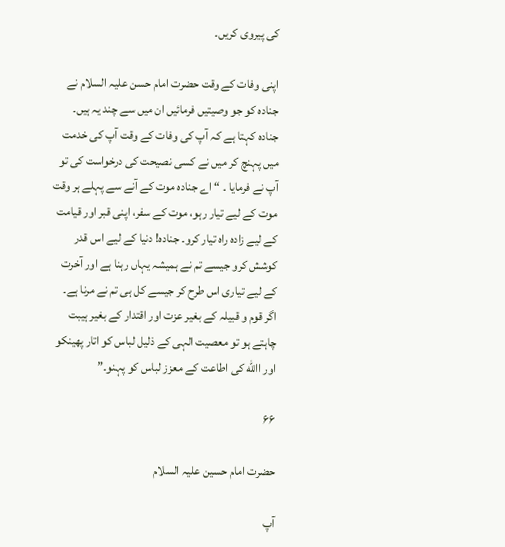کی پیروی کریں۔

اپنی وفات کے وقت حضرت امام حسن علیہ السلام نے جنادہ کو جو وصیتیں فرمائیں ان میں سے چند یہ ہیں۔ جنادہ کہتا ہے کہ آپ کی وفات کے وقت آپ کی خدمت میں پہنچ کر میں نے کسی نصیحت کی درخواست کی تو آپ نے فرمایا ۔ “ اے جنادہ موت کے آنے سے پہلے ہر وقت موت کے لیے تیار رہو، موت کے سفر، اپنی قبر اور قیامت کے لیے زادہ راہ تیار کرو۔ جنادہ! دنیا کے لیے اس قدر کوشش کرو جیسے تم نے ہمیشہ یہاں رہنا ہے اور آخرت کے لیے تیاری اس طرح کر جیسے کل ہی تم نے مرنا ہے۔ اگر قوم و قبیلہ کے بغیر عزت اور اقتدار کے بغیر ہیبت چاہتے ہو تو معصیت الہی کے ذلیل لباس کو اتار پھینکو اور االله کی اطاعت کے معزز لباس کو پہنو۔”

۶۶

حضرت امام حسین علیہ السلام

آپ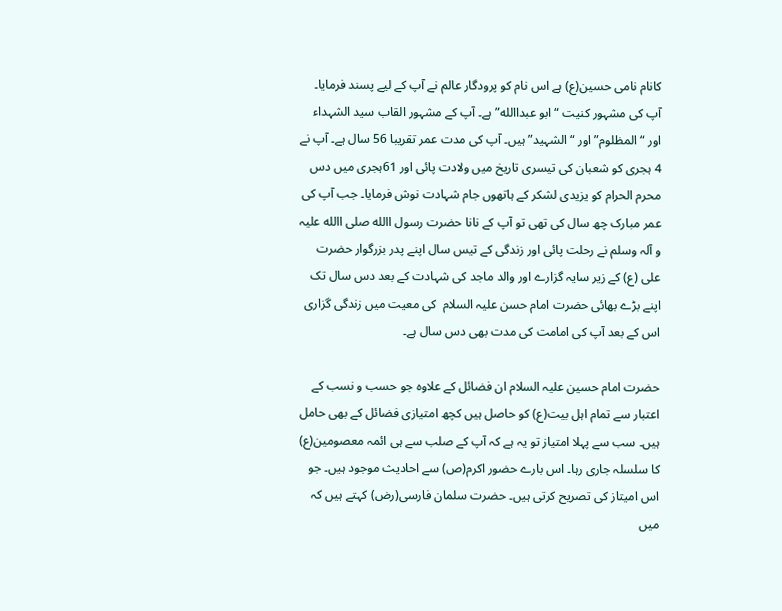کانام نامی حسین(ع) ہے اس نام کو پرودگار عالم نے آپ کے لیے پسند فرمایا۔ آپ کی مشہور کنیت “ ابو عبداالله” ہے۔ آپ کے مشہور القاب سید الشہداء اور “ المظلوم” اور “ الشہید” ہیں۔ آپ کی مدت عمر تقریبا 56 سال ہے۔ آپ نے 4 ہجری کو شعبان کی تیسری تاریخ میں ولادت پائی اور 61ہجری میں دس محرم الحرام کو یزیدی لشکر کے ہاتھوں جام شہادت نوش فرمایا۔ جب آپ کی عمر مبارک چھ سال کی تھی تو آپ کے نانا حضرت رسول االله صلی االله علیہ و آلہ وسلم نے رحلت پائی اور زندگی کے تیس سال اپنے پدر بزرگوار حضرت علی (ع) کے زیر سایہ گزارے اور والد ماجد کی شہادت کے بعد دس سال تک اپنے بڑے بھائی حضرت امام حسن علیہ السلام  کی معیت میں زندگی گزاری اس کے بعد آپ کی امامت کی مدت بھی دس سال ہے۔

حضرت امام حسین علیہ السلام ان فضائل کے علاوہ جو حسب و نسب کے اعتبار سے تمام اہل بیت(ع) کو حاصل ہیں کچھ امتیازی فضائل کے بھی حامل ہیں۔ سب سے پہلا امتیاز تو یہ ہے کہ آپ کے صلب سے ہی ائمہ معصومین(ع) کا سلسلہ جاری رہا۔ اس بارے حضور اکرم(ص) سے احادیث موجود ہیں۔ جو اس امیتاز کی تصریح کرتی ہیں۔ حضرت سلمان فارسی(رض) کہتے ہیں کہ میں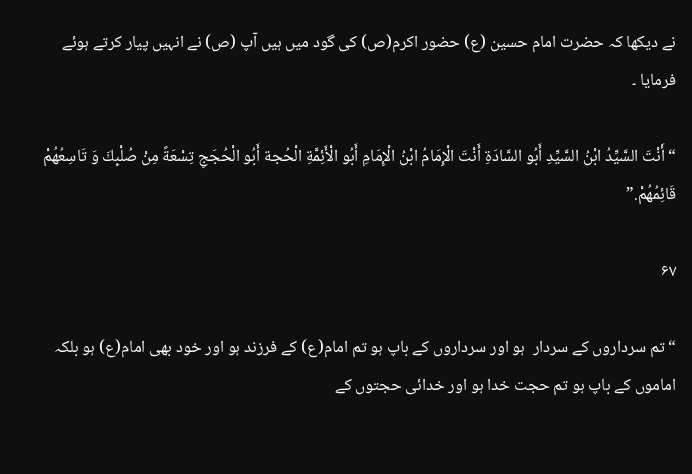نے دیکھا کہ حضرت امام حسین (ع) حضور اکرم(ص) کی گود میں ہیں آپ (ص) نے انہیں پیار کرتے ہوئے فرمایا ۔

“ أَنْتَ السَّيِّدُ ابْنُ السَّيِّدِ أَبُو السَّادَةِ أَنْتَ الْإِمَامُ ابْنُ الْإِمَامِ أَبُو الْأَئِمَّةِ الْحُجة أَبُو الْحُجَجِ تِسْعَةً مِنْ صُلْبِكَ وَ تَاسِعُهُمْ قَائِمُهُمْ.”

۶۷

“ تم سرداروں کے سردار  ہو اور سرداروں کے باپ ہو تم امام(ع) کے فرزند ہو اور خود بھی امام(ع) ہو بلکہ اماموں کے باپ ہو تم حجت خدا ہو اور خدائی حجتوں کے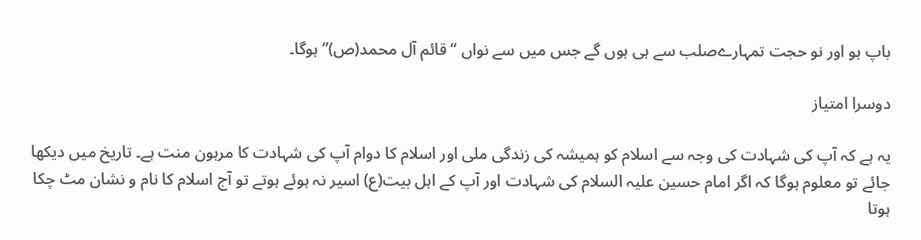باپ ہو اور نو حجت تمہارےصلب سے ہی ہوں گے جس میں سے نواں “ قائم آل محمد(ص)” ہوگا۔

دوسرا امتیاز

یہ ہے کہ آپ کی شہادت کی وجہ سے اسلام کو ہمیشہ کی زندگی ملی اور اسلام کا دوام آپ کی شہادت کا مرہون منت ہے۔ تاریخ میں دیکھا جائے تو معلوم ہوگا کہ اگر امام حسین علیہ السلام کی شہادت اور آپ کے اہل بیت(ع) اسیر نہ ہوئے ہوتے تو آج اسلام کا نام و نشان مٹ چکا ہوتا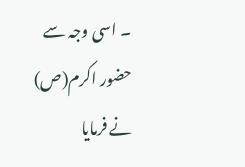۔ اسی وجہ سے حضور اکرم(ص) نے فرمایا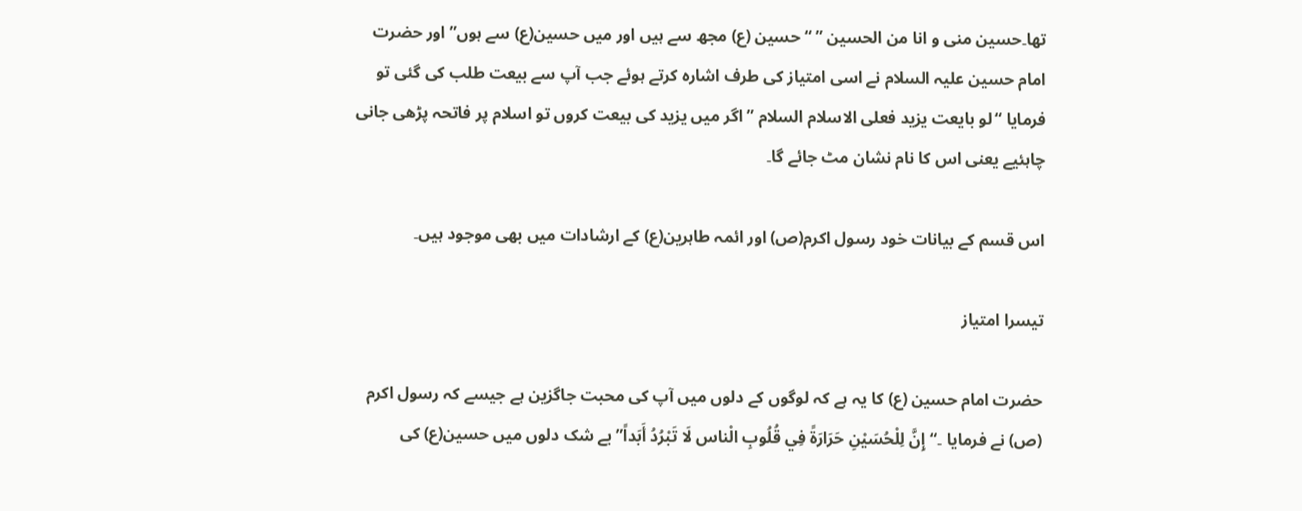تھا۔حسين منی و انا من الحسين ” “ حسین (ع) مجھ سے ہیں اور میں حسین(ع) سے ہوں” اور حضرت امام حسین علیہ السلام نے اسی امتیاز کی طرف اشارہ کرتے ہوئے جب آپ سے بیعت طلب کی گئی تو فرمایا “لو بايعت يزيد فعلی الاسلام السلام ” اگر میں یزید کی بیعت کروں تو اسلام پر فاتحہ پڑھی جانی چاہئیے یعنی اس کا نام نشان مٹ جائے گا۔

اس قسم کے بیانات خود رسول اکرم(ص) اور ائمہ طاہرین(ع) کے ارشادات میں بھی موجود ہیں۔

تیسرا امتیاز

حضرت امام حسین (ع) کا یہ ہے کہ لوگوں کے دلوں میں آپ کی محبت جاگزین ہے جیسے کہ رسول اکرم (ص) نے فرمایا ۔“إِنَّ لِلْحُسَيْنِ حَرَارَةً فِي قُلُوبِ الْناس لَا تَبْرُدُ أَبَداً” بے شک دلوں میں حسین(ع) کی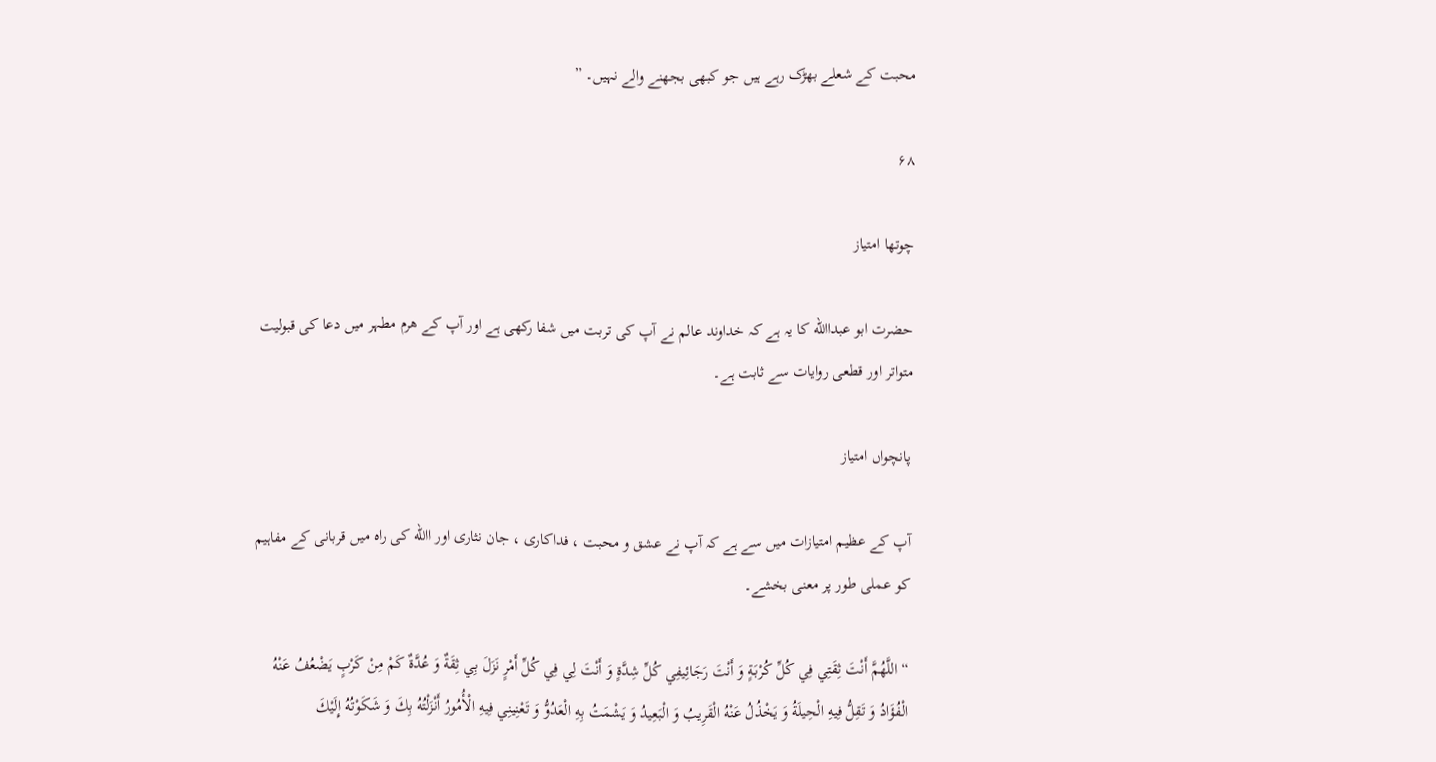محبت کے شعلے بھڑک رہے ہیں جو کبھی بجھنے والے نہیں۔ ”

۶۸

چوتھا امتیاز

حضرت ابو عبداالله کا یہ ہے کہ خداوند عالم نے آپ کی تربت میں شفا رکھی ہے اور آپ کے ھرم مطہر میں دعا کی قبولیت متواتر اور قطعی روایات سے ثابت ہے۔

پانچواں امتیاز

آپ کے عظیم امتیازات میں سے ہے کہ آپ نے عشق و محبت ، فداکاری ، جان نثاری اور االله کی راہ میں قربانی کے مفاہیم کو عملی طور پر معنی بخشے۔

“اللَّهُمَّ أَنْتَ ثِقَتِي فِي كُلِّ كُرْبَةٍ وَ أَنْتَ رَجَائِيفِي كُلِّ شِدَّةٍ وَ أَنْتَ لِي فِي كُلِّ أَمْرٍ نَزَلَ بِي ثِقَةٌ وَ عُدَّةٌ كَمْ مِنْ كَرْبٍ يَضْعُفُ عَنْهُ الْفُؤَادُ وَ تَقِلُّ فِيهِ الْحِيلَةُ وَ يَخْذُلُ عَنْهُ الْقَرِيبُ وَ الْبَعِيدُ وَ يَشْمَتُ بِهِ الْعَدُوُّ وَ تَعْنِينِي فِيهِ الْأُمُورُ أَنْزَلْتُهُ بِكَ وَ شَكَوْتُهُ إِلَيْكَ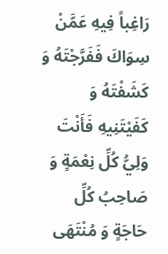رَاغِباً فِيهِ عَمَّنْ سِوَاكَ فَفَرَّجْتَهُ وَ كَشَفْتَهُ وَ كَفَيْتَنِيهِ فَأَنْتَ وَلِيُّ كُلِّ نِعْمَةٍ وَ صَاحِبُ كُلِّ حَاجَةٍ وَ مُنْتَهَى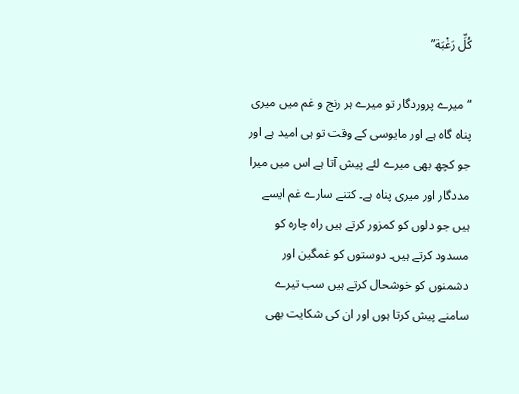كُلِّ رَغْبَة”

“ میرے پروردگار تو میرے ہر رنج و غم میں میری پناہ گاہ ہے اور مایوسی کے وقت تو ہی امید ہے اور جو کچھ بھی میرے لئے پیش آتا ہے اس میں میرا مددگار اور میری پناہ ہے۔ کتنے سارے غم ایسے ہیں جو دلوں کو کمزور کرتے ہیں راہ چارہ کو مسدود کرتے ہیں۔ دوستوں کو غمگین اور دشمنوں کو خوشحال کرتے ہیں سب تیرے سامنے پیش کرتا ہوں اور ان کی شکایت بھی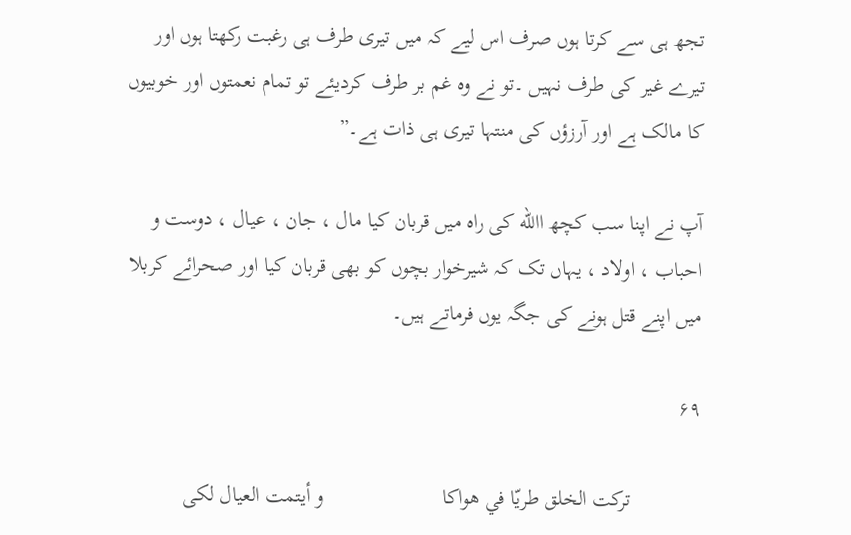تجھ ہی سے کرتا ہوں صرف اس لیے کہ میں تیری طرف ہی رغبت رکھتا ہوں اور تیرے غیر کی طرف نہیں ۔تو نے وہ غم بر طرف کردیئے تو تمام نعمتوں اور خوبیوں کا مالک ہے اور آرزؤں کی منتہا تیری ہی ذات ہے۔”

آپ نے اپنا سب کچھ االله کی راہ میں قربان کیا مال ، جان ، عیال ، دوست و احباب ، اولاد ، یہاں تک کہ شیرخوار بچوں کو بھی قربان کیا اور صحرائے کربلا میں اپنے قتل ہونے کی جگہ یوں فرماتے ہیں۔

۶۹

             تركت الخلق طريّا في هواكا                      و أيتمت العيال لكى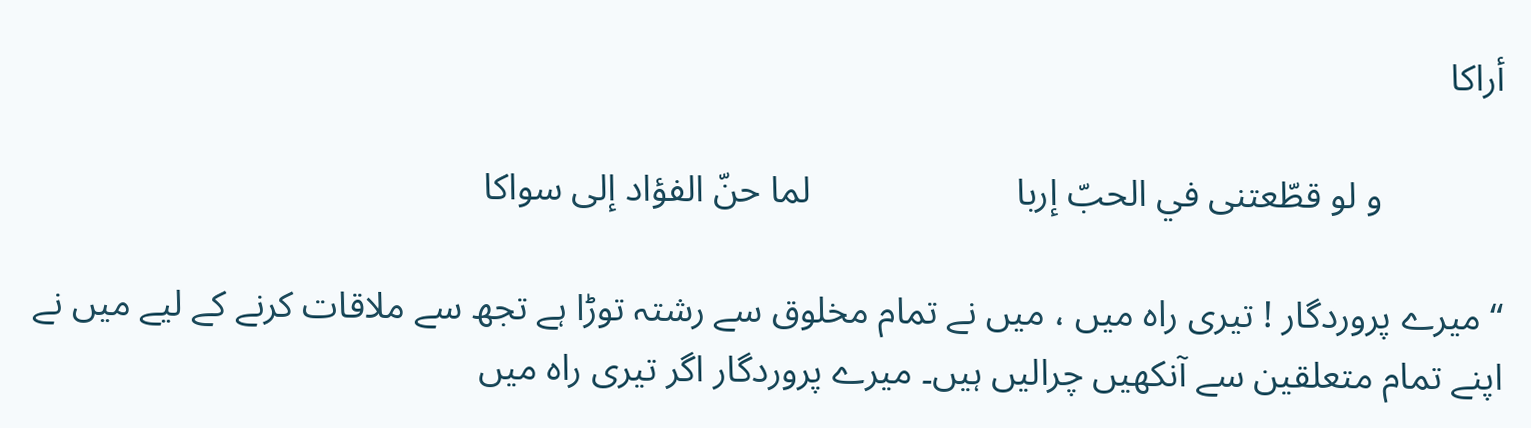أراكا

             و لو قطّعتنى في الحبّ إربا                      لما حنّ الفؤاد إلى سواكا

“ میرے پروردگار ! تیری راہ میں ، میں نے تمام مخلوق سے رشتہ توڑا ہے تجھ سے ملاقات کرنے کے لیے میں نے اپنے تمام متعلقین سے آنکھیں چرالیں ہیں۔ میرے پروردگار اگر تیری راہ میں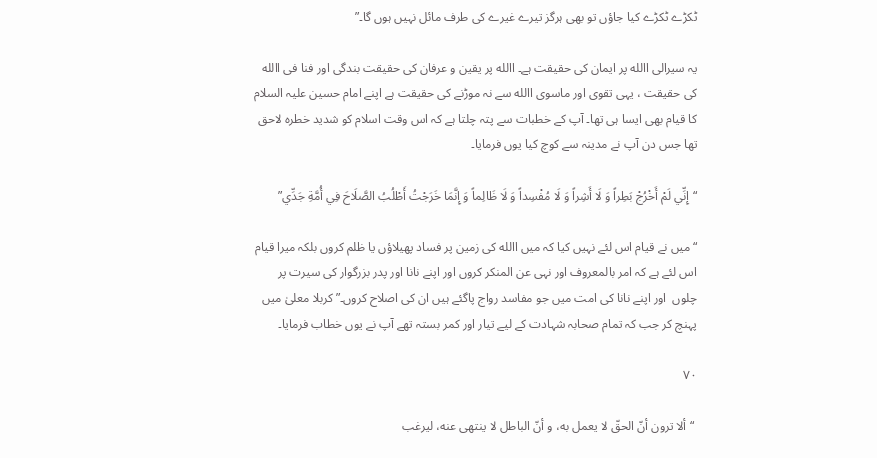ٹکڑے ٹکڑے کیا جاؤں تو بھی ہرگز تیرے غیرے کی طرف مائل نہیں ہوں گا۔”

یہ سیرالی االله پر ایمان کی حقیقت ہے۔ االله پر یقین و عرفان کی حقیقت بندگی اور فنا فی االله کی حقیقت ، یہی تقوی اور ماسوی االله سے نہ موڑنے کی حقیقت ہے اپنے امام حسین علیہ السلام کا قیام بھی ایسا ہی تھا۔ آپ کے خطبات سے پتہ چلتا ہے کہ اس وقت اسلام کو شدید خطرہ لاحق تھا جس دن آپ نے مدینہ سے کوچ کیا یوں فرمایا۔

“إِنِّي لَمْ أَخْرُجْ بَطِراً وَ لَا أَشِراً وَ لَا مُفْسِداً وَ لَا ظَالِماً وَ إِنَّمَا خَرَجْتُ أَطْلُبُ الصَّلَاحَ فِي أُمَّةِ جَدِّي”

“ میں نے قیام اس لئے نہیں کیا کہ میں االله کی زمین پر فساد پھیلاؤں یا ظلم کروں بلکہ میرا قیام اس لئے ہے کہ امر بالمعروف اور نہی عن المنکر کروں اور اپنے نانا اور پدر بزرگوار کی سیرت پر چلوں  اور اپنے نانا کی امت میں جو مفاسد رواج پاگئے ہیں ان کی اصلاح کروں۔” کربلا معلیٰ میں پہنچ کر جب کہ تمام صحابہ شہادت کے لیے تیار اور کمر بستہ تھے آپ نے یوں خطاب فرمایا۔

۷۰

 “ألا ترون أنّ الحقّ لا يعمل به، و أنّ الباطل لا ينتهى عنه، ليرغب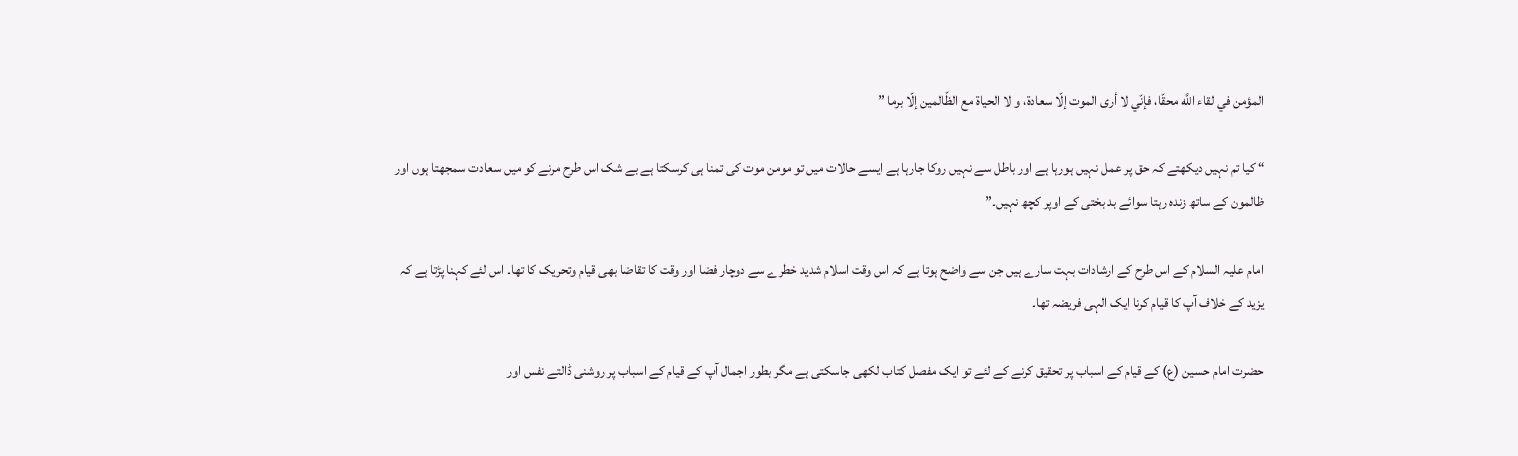المؤمن في لقاء اللَّه محقّا، فإنّي لا أرى الموت إلّا سعادة، و لا الحياة مع الظّالمين إلّا برما ”

“ کیا تم نہیں دیکھتے کہ حق پر عمل نہیں ہورہا ہے اور باطل سے نہیں روکا جارہا ہے ایسے حالات میں تو مومن موت کی تمنا ہی کرسکتا ہے بے شک اس طرح مرنے کو میں سعادت سمجھتا ہوں اور ظالمون کے ساتھ زندہ رہتا سوائے بد بختی کے اوپر کچھ نہیں۔”

امام علیہ السلام کے اس طرح کے ارشادات بہت سارے ہیں جن سے واضح ہوتا ہے کہ اس وقت اسلام شدید خطرے سے دوچار فضا اور وقت کا تقاضا بھی قیام وتحریک کا تھا۔ اس لئے کہنا پڑتا ہے کہ یزید کے خلاف آپ کا قیام کرنا ایک الہی فریضہ تھا۔

حضرت امام حسین (ع) کے قیام کے اسباب پر تحقیق کرنے کے لئے تو ایک مفصل کتاب لکھی جاسکتی ہے مگر بطور اجمال آپ کے قیام کے اسباب پر روشنی ڈالتے نفس اور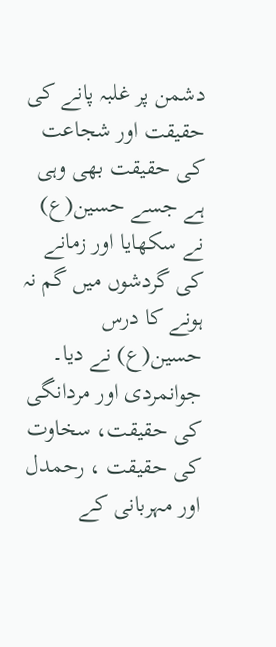دشمن پر غلبہ پانے کی حقیقت اور شجاعت کی حقیقت بھی وہی ہے جسے حسین(ع) نے سکھایا اور زمانے کی گردشوں میں گم نہ ہونے کا درس حسین(ع) نے دیا۔ جوانمردی اور مردانگی کی حقیقت، سخاوت کی حقیقت ، رحمدل اور مہربانی کے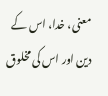معنی، خدا، اس کے دین اور اس کی مخلوق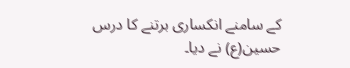کے سامنے انکساری برتنے کا درس حسین(ع) نے دیا۔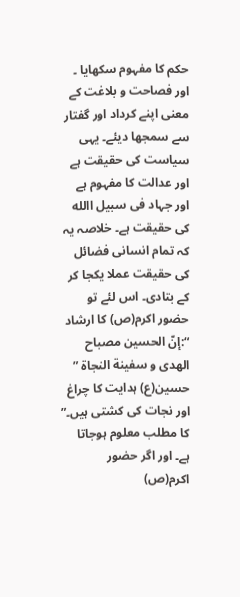حکم کا مفہوم سکھایا ۔ اور فصاحت و بلاغت کے معنی اپنے کرداد اور گفتار سے سمجھا دیئے۔ یہی سیاست کی حقیقت ہے اور عدالت کا مفہوم ہے اور جہاد فی سبیل االله کی حقیقت ہے۔ خلاصہ یہ کہ تمام انسانی فضائل کی حقیقت عملا یکجا کر کے بتادی۔ اس لئے تو حضور اکرم(ص) کا ارشاد “:إنّ الحسين مصباح الهدى و سفينة النجاة ” حسین(ع) ہدایت کا چراغ اور نجات کی کشتی ہیں۔” کا مطلب معلوم ہوجاتا ہے۔ اور اگر حضور اکرم(ص)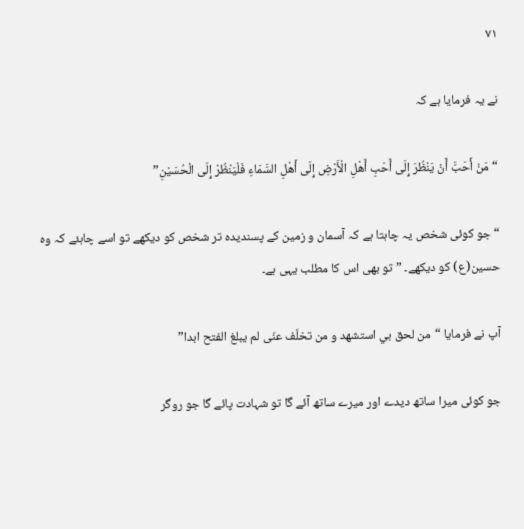۷۱

نے یہ فرمایا ہے کہ

“ مَنْ أَحَبَّ أَنْ يَنْظُرَ إِلَى أَحَبِ أَهْلِ الْأَرْضِ إِلَى أَهْلِ السَّمَاءِ فَلْيَنْظُرْ إِلَى الْحُسَيْنِ”

“ جو کوئی شخص یہ چاہتا ہے کہ آسمان و زمین کے پسندیدہ تر شخص کو دیکھے تو اسے چاہئے کہ وہ حسین(ع) کو دیکھے۔ ” تو بھی اس کا مطلب یہی ہے۔

آپ نے فرمایا “من لحق بي استشهد و من تخلّف عنّى لم يبلغ الفتح ابدا”

جو کوئی میرا ساتھ دیدے اور میرے ساتھ آئے گا تو شہادت پائے گا جو روگر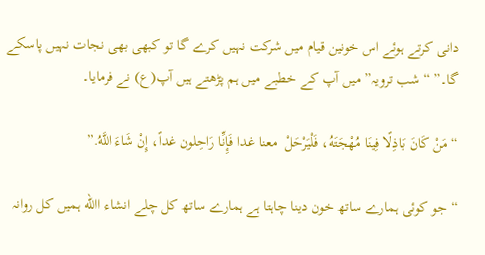دانی کرتے ہوئے اس خونین قیام میں شرکت نہیں کرے گا تو کبھی بھی نجات نہیں پاسکے گا۔” “ شب ترویہ” میں آپ کے خطبے میں ہم پڑھتے ہیں آپ(ع) نے فرمایا۔

“مَنْ كَانَ بَاذِلًا فِينَا مُهْجَتَهُ، فَلْيَرْحَلْ  معنا غدا فَإِنِّا رَاحِلون غداً، إِنْ شَاءَ اللَّهُ.”

“ جو کوئی ہمارے ساتھ خون دینا چاہتا ہے ہمارے ساتھ کل چلے انشاء االله ہمیں کل روانہ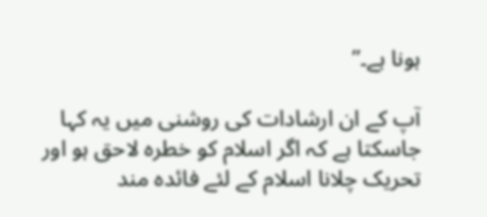ہونا ہے۔”

آپ کے ان ارشادات کی روشنی میں یہ کہا جاسکتا ہے کہ اگر اسلام کو خطرہ لاحق ہو اور تحریک چلانا اسلام کے لئے فائدہ مند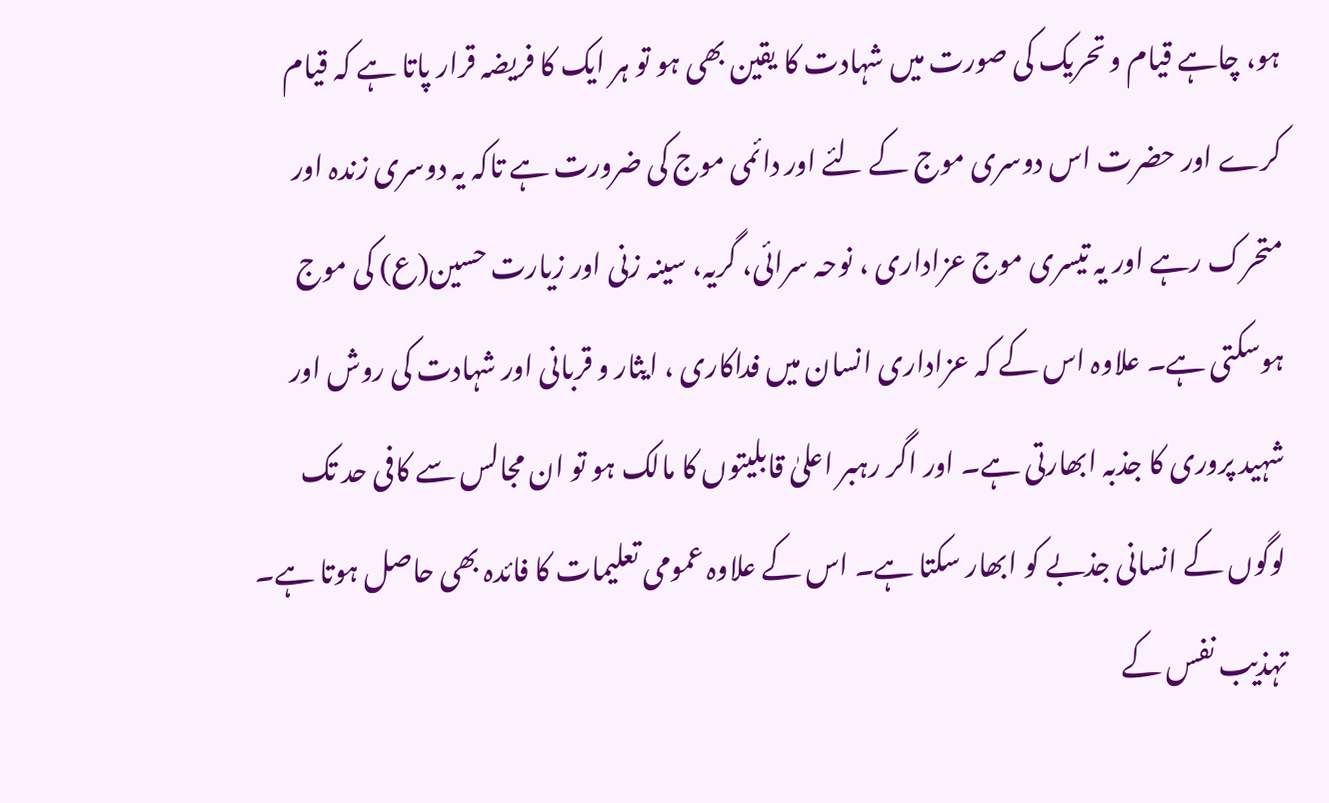ہو، چاہے قیام و تحریک کی صورت میں شہادت کا یقین بھی ہو تو ہر ایک کا فریضہ قرار پاتا ہے کہ قیام کرے اور حضرت اس دوسری موج کے لئے اور دائمی موج کی ضرورت ہے تاکہ یہ دوسری زندہ اور متحرک رہے اور یہ تیسری موج عزاداری ، نوحہ سرائی، گریہ، سینہ زنی اور زیارت حسین(ع) کی موج ہوسکتی ہے۔ علاوہ اس کے کہ عزاداری انسان میں فداکاری ، ایثار و قربانی اور شہادت کی روش اور شہید پروری کا جذبہ ابھارتی ہے۔ اور اگر رہبر اعلیٰ قابلیتوں کا مالک ہو تو ان مجالس سے کافی حد تک لوگوں کے انسانی جذبے کو ابھار سکتا ہے۔ اس کے علاوہ عمومی تعلیمات کا فائدہ بھی حاصل ہوتا ہے۔ تہذیب نفس کے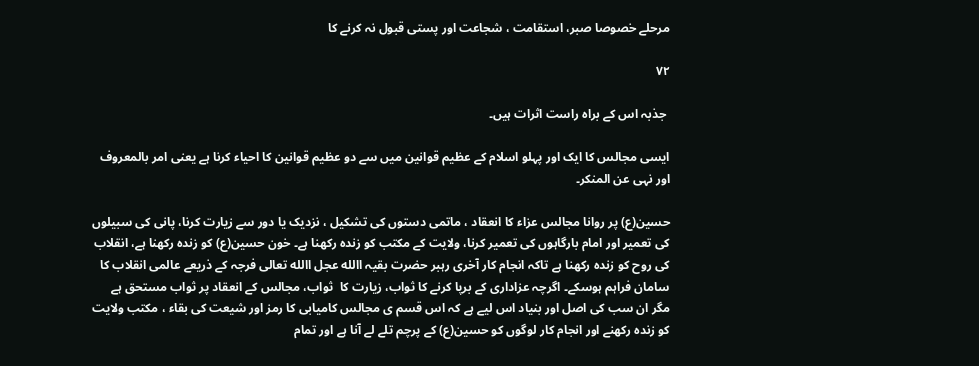مرحلے خصوصا صبر، استقامت ، شجاعت اور پستی قبول نہ کرنے کا

۷۲

 جذبہ اس کے براہ راست اثرات ہیں۔

ایسی مجالس کا ایک اور پہلو اسلام کے عظیم قوانین میں سے دو عظیم قوانین کا احیاء کرنا ہے یعنی امر بالمعروف اور نہی عن المنکر۔

حسین(ع) پر روانا مجالس عزاء کا انعقاد ، ماتمی دستوں کی تشکیل ، نزدیک یا دور سے زیارت کرنا، پانی کی سبیلوں کی تعمیر اور امام بارگاہوں کی تعمیر کرنا، ولایت کے مکتب کو زندہ رکھنا ہے۔ خون حسین(ع) کو زندہ رکھنا ہے، انقلاب کی روح کو زندہ رکھنا ہے تاکہ انجام کار آخری رہبر حضرت بقیہ االله عجل االله تعالی فرجہ کے ذریعے عالمی انقلاب کا سامان فراہم ہوسکے۔ اگرچہ عزاداری کے برپا کرنے کا ثواب، زیارت کا  ثواب، مجالس کے انعقاد پر ثواب مستحق ہے مگر ان سب کی اصل اور بنیاد اس لیے ہے کہ اس قسم ی مجالس کامیابی کا رمز اور شیعت کی بقاء ، مکتب ولایت کو زندہ رکھنے اور انجام کار لوگوں کو حسین(ع) کے پرچم تلے لے آنا ہے اور تمام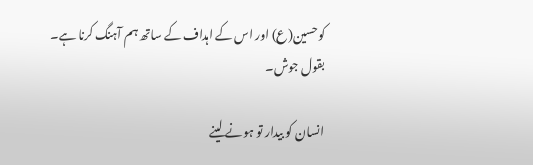کوحسین(ع) اور اس کے اہداف کے ساتھ ہم آہنگ کرنا ہے۔ بقول جوش۔

انسان کو بیدار تو ہونے لینے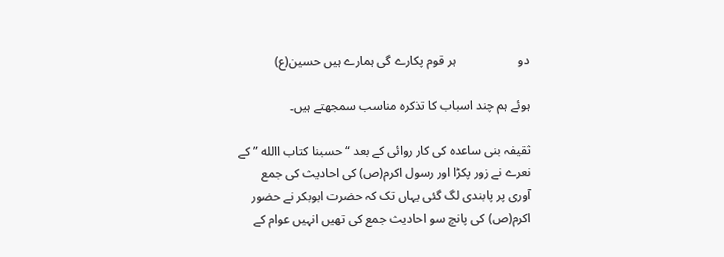دو                    ہر قوم پکارے گی ہمارے ہیں حسین(ع)

ہوئے ہم چند اسباب کا تذکرہ مناسب سمجھتے ہیں۔

ثقیفہ بنی ساعدہ کی کار روائی کے بعد “ حسبنا کتاب االله ” کے نعرے نے زور پکڑا اور رسول اکرم(ص) کی احادیث کی جمع آوری پر پابندی لگ گئی یہاں تک کہ حضرت ابوبکر نے حضور اکرم(ص) کی پانچ سو احادیث جمع کی تھیں انہیں عوام کے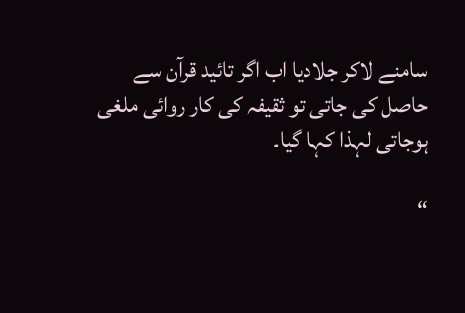سامنے لاکر جلادیا اب اگر تائید قرآن سے حاصل کی جاتی تو ثقیفہ کی کار روائی ملغی ہوجاتی لہذا کہا گیا۔

“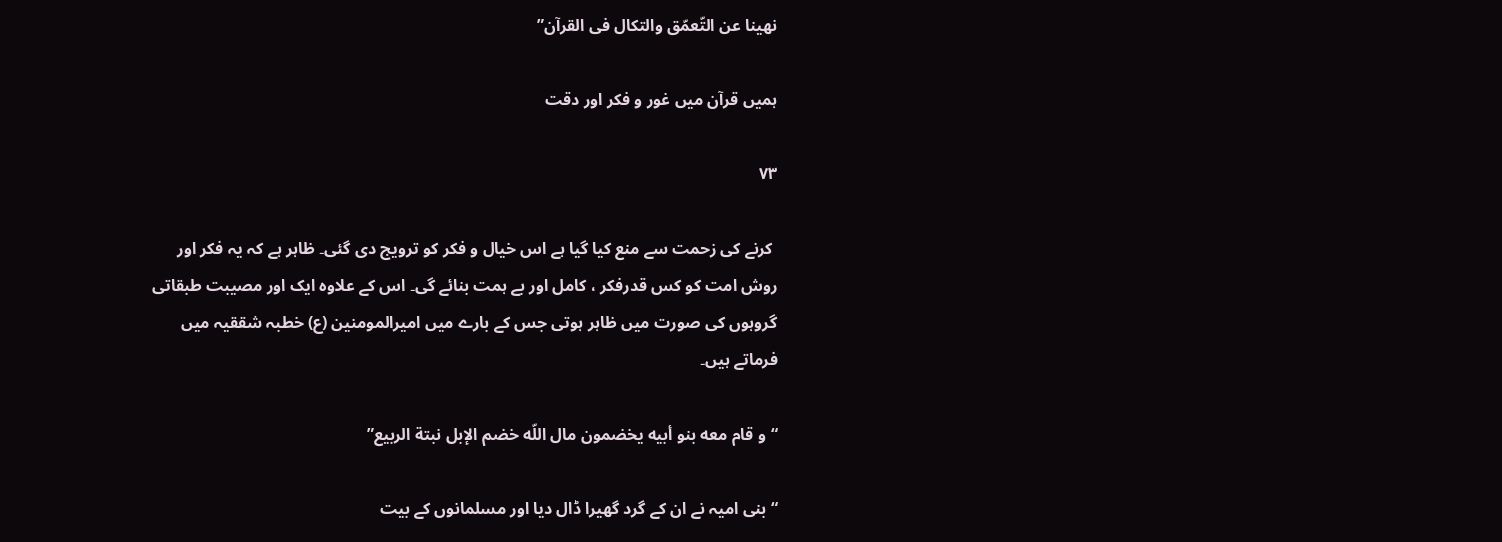نهينا عن التّعمّق والتکال فی القرآن”

ہمیں قرآن میں غور و فکر اور دقت

۷۳

 کرنے کی زحمت سے منع کیا گیا ہے اس خیال و فکر کو ترویج دی گئی۔ ظاہر ہے کہ یہ فکر اور روش امت کو کس قدرفکر ، کامل اور بے ہمت بنائے گی۔ اس کے علاوہ ایک اور مصیبت طبقاتی گروہوں کی صورت میں ظاہر ہوتی جس کے بارے میں امیرالمومنین (ع) خطبہ شققیہ میں فرماتے ہیں۔

“و قام معه بنو أبيه يخضمون مال اللّه خضم الإبل نبتة الربيع”

“ بنی امیہ نے ان کے گرد گھیرا ڈال دیا اور مسلمانوں کے بیت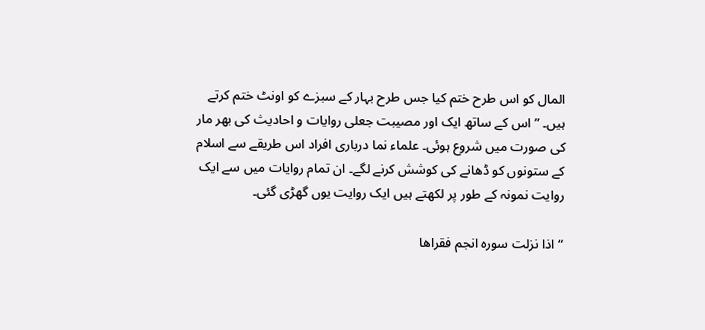المال کو اس طرح ختم کیا جس طرح بہار کے سبزے کو اونٹ ختم کرتے ہیں۔ ” اس کے ساتھ ایک اور مصیبت جعلی روایات و احادیث کی بھر مار کی صورت میں شروع ہوئی۔ علماء نما درباری افراد اس طریقے سے اسلام کے ستونوں کو ڈھانے کی کوشش کرنے لگے۔ ان تمام روایات میں سے ایک روایت نمونہ کے طور پر لکھتے ہیں ایک روایت یوں گھڑی گئی۔

“اذا نزلت سوره انجم فقراها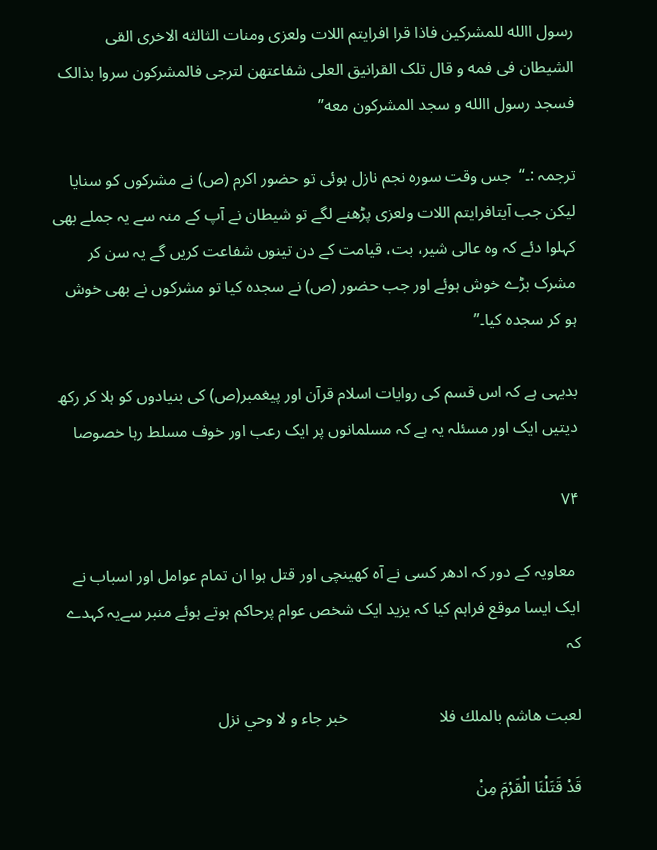رسول االله للمشرکين فاذا قرا افرايتم اللات ولعزی ومنات الثالثه الاخری القی الشيطان فی فمه و قال تلک القرانيق العلی شفاعتهن لترجی فالمشرکون سروا بذالک  فسجد رسول االله و سجد المشرکون معه”

ترجمہ :۔“  جس وقت سورہ نجم نازل ہوئی تو حضور اکرم (ص) نے مشرکوں کو سنایا لیکن جب آیتافرايتم اللات ولعزی پڑھنے لگے تو شیطان نے آپ کے منہ سے یہ جملے بھی کہلوا دئے کہ وہ عالی شیر، بت، قیامت کے دن تینوں شفاعت کریں گے یہ سن کر مشرک بڑے خوش ہوئے اور جب حضور (ص) نے سجدہ کیا تو مشرکوں نے بھی خوش ہو کر سجدہ کیا۔”

بدیہی ہے کہ اس قسم کی روایات اسلام قرآن اور پیغمبر(ص) کی بنیادوں کو ہلا کر رکھ دیتیں ایک اور مسئلہ یہ ہے کہ مسلمانوں پر ایک رعب اور خوف مسلط رہا خصوصا

۷۴

 معاویہ کے دور کہ ادھر کسی نے آہ کھینچی اور قتل ہوا ان تمام عوامل اور اسباب نے ایک ایسا موقع فراہم کیا کہ یزید ایک شخص عوام پرحاکم ہوتے ہوئے منبر سےیہ کہدے کہ

لعبت هاشم بالملك فلا                      خبر جاء و لا وحي نزل

قَدْ قَتَلْنَا الْقَرْمَ مِنْ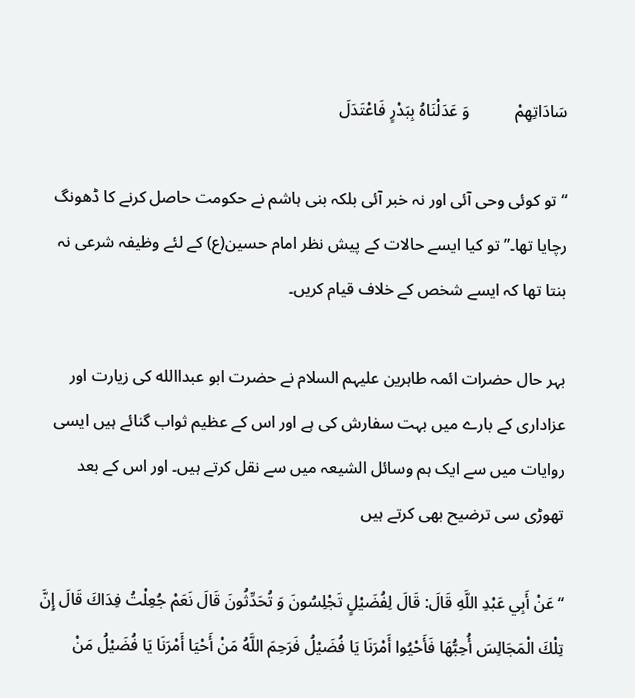سَادَاتِهِمْ           وَ عَدَلْنَاهُ بِبَدْرٍ فَاعْتَدَلَ

“ تو کوئی وحی آئی اور نہ خبر آئی بلکہ بنی ہاشم نے حکومت حاصل کرنے کا ڈھونگ رچایا تھا۔” تو کیا ایسے حالات کے پیش نظر امام حسین(ع) کے لئے وظیفہ شرعی نہ بنتا تھا کہ ایسے شخص کے خلاف قیام کریں۔

بہر حال حضرات ائمہ طاہرین علیہم السلام نے حضرت ابو عبداالله کی زیارت اور عزاداری کے بارے میں بہت سفارش کی ہے اور اس کے عظیم ثواب گنائے ہیں ایسی روایات میں سے ایک ہم وسائل الشیعہ میں سے نقل کرتے ہیں۔ اور اس کے بعد تھوڑی سی ترضیح بھی کرتے ہیں

“عَنْ أَبِي عَبْدِ اللَّهِ قَالَ: قَالَ لِفُضَيْلٍ تَجْلِسُونَ وَ تُحَدِّثُونَ قَالَ نَعَمْ جُعِلْتُ فِدَاكَ قَالَ إِنَّ تِلْكَ الْمَجَالِسَ أُحِبُّهَا فَأَحْيُوا أَمْرَنَا يَا فُضَيْلُ فَرَحِمَ اللَّهُ مَنْ أَحْيَا أَمْرَنَا يَا فُضَيْلُ مَنْ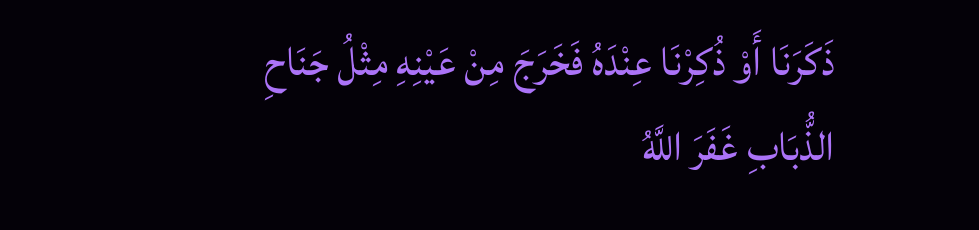ذَكَرَنَا أَوْ ذُكِرْنَا عِنْدَهُ فَخَرَجَ مِنْ عَيْنِهِ مِثْلُ جَنَاحِ الذُّبَابِ غَفَرَ اللَّهُ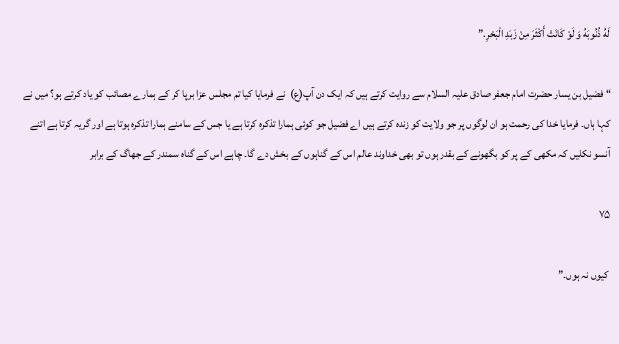لَهُ ذُنُوبَهُ وَ لَوْ كَانَتْ أَكْثَرَ مِنْ زَبَدِ الْبَحْرِ.”

“ فضیل بن یسار حضرت امام جعفر صادق علیہ السلام سے روایت کرتے ہیں کہ ایک دن آپ(ع)  نے فرمایا کیا تم مجلس عزا برپا کر کے ہمارے مصائب کو یاد کرتے ہو؟ میں نے کہا ہاں۔ فرمایا خدا کی رحمت ہو ان لوگوں پر جو ولایت کو زندہ کرتے ہیں اے فضیل جو کوئی ہمارا تذکرہ کرتا ہے یا جس کے سامنے ہمارا تذکرہ ہوتا ہے اور گریہ کرتا ہے اتنے آنسو نکلیں کہ مکھی کے پر کو بگھونے کے بقدر ہوں تو بھی خداوند عالم اس کے گناہوں کے بخش دے گا۔ چاہے اس کے گناہ سمندر کے جھاگ کے برابر

۷۵

 کیوں نہ ہوں۔”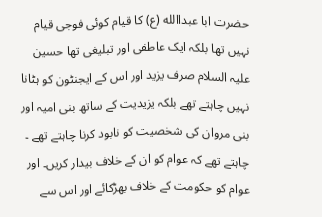حضرت ابا عبداالله (ع) کا قیام کوئی فوجی قیام نہیں تھا بلکہ ایک عاطفی اور تبلیغی تھا حسین علیہ السلام صرف یزید اور اس کے ایجنٹون کو ہٹانا نہیں چاہتے تھے بلکہ یزیدیت کے ساتھ بنی امیہ اور بنی مروان کی شخصیت کو نابود کرنا چاہتے تھے ۔ چاہتے تھے کہ عوام کو ان کے خلاف بیدار کریں۔ اور عوام کو حکومت کے خلاف بھڑکائے اور اس سے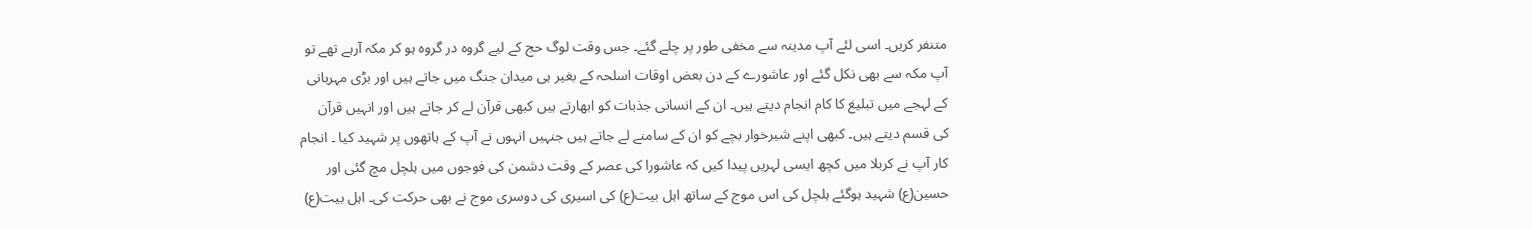متنفر کریں۔ اسی لئے آپ مدینہ سے مخفی طور پر چلے گئے۔ جس وقت لوگ حج کے لیے گروہ در گروہ ہو کر مکہ آرہے تھے تو آپ مکہ سے بھی نکل گئے اور عاشورے کے دن بعض اوقات اسلحہ کے بغیر ہی میدان جنگ میں جاتے ہیں اور بڑی مہربانی کے لہجے میں تبلیغ کا کام انجام دیتے ہیں۔ ان کے انسانی جذبات کو ابھارتے ہیں کبھی قرآن لے کر جاتے ہیں اور انہیں قرآن کی قسم دیتے ہیں۔ کبھی اپنے شیرخوار بچے کو ان کے سامنے لے جاتے ہیں جنہیں انہوں نے آپ کے ہاتھوں پر شہید کیا ۔ انجام کار آپ نے کربلا میں کچھ ایسی لہریں پیدا کیں کہ عاشورا کی عصر کے وقت دشمن کی فوجوں میں ہلچل مچ گئی اور حسین(ع) شہید ہوگئے ہلچل کی اس موج کے ساتھ اہل بیت(ع) کی اسیری کی دوسری موج نے بھی حرکت کی۔ اہل بیت(ع)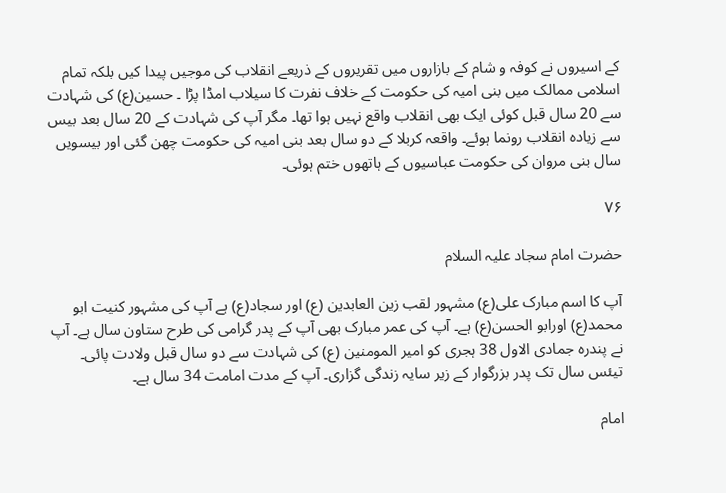کے اسیروں نے کوفہ و شام کے بازاروں میں تقریروں کے ذریعے انقلاب کی موجیں پیدا کیں بلکہ تمام اسلامی ممالک میں بنی امیہ کی حکومت کے خلاف نفرت کا سیلاب امڈا پڑا ۔ حسین(ع) کی شہادت سے 20 سال قبل کوئی ایک بھی انقلاب واقع نہیں ہوا تھا۔ مگر آپ کی شہادت کے 20 سال بعد بیس سے زیادہ انقلاب رونما ہوئے۔ واقعہ کربلا کے دو سال بعد بنی امیہ کی حکومت چھن گئی اور بیسویں سال بنی مروان کی حکومت عباسیوں کے ہاتھوں ختم ہوئی۔

۷۶

حضرت امام سجاد علیہ السلام

آپ کا اسم مبارک علی(ع) مشہور لقب زین العابدین (ع) اور سجاد(ع) ہے آپ کی مشہور کنیت ابو محمد(ع) اورابو الحسن(ع) ہے۔ آپ کی عمر مبارک بھی آپ کے پدر گرامی کی طرح ستاون سال ہے۔ آپ نے پندرہ جمادی الاول 38 ہجری کو امیر المومنین (ع) کی شہادت سے دو سال قبل ولادت پائی۔ تیئس سال تک پدر بزرگوار کے زیر سایہ زندگی گزاری۔ آپ کے مدت امامت 34 سال ہے۔

امام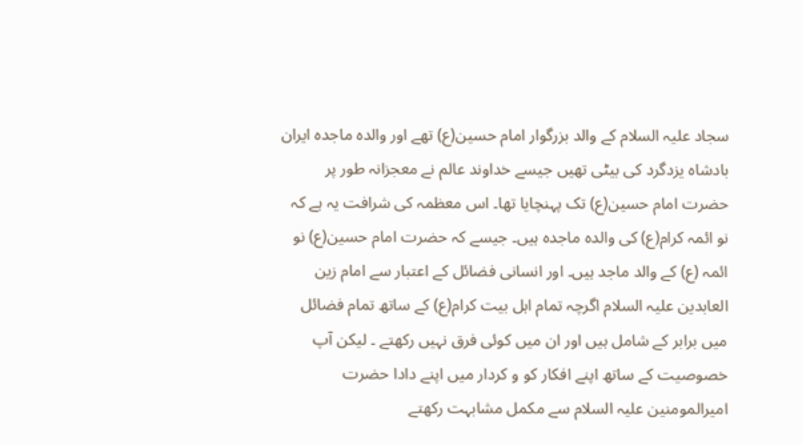سجاد علیہ السلام کے والد بزرگوار امام حسین(ع) تھے اور والدہ ماجدہ ایران بادشاہ یزدگرد کی بیٹی تھیں جیسے خداوند عالم نے معجزانہ طور پر حضرت امام حسین(ع) تک پہنچایا تھا۔ اس معظمہ کی شرافت یہ ہے کہ نو ائمہ کرام(ع) کی والدہ ماجدہ ہیں۔ جیسے کہ حضرت امام حسین(ع) نو ائمہ (ع) کے والد ماجد ہیں۔ اور انسانی فضائل کے اعتبار سے امام زین العابدین علیہ السلام اگرچہ تمام اہل بیت کرام(ع) کے ساتھ تمام فضائل میں برابر کے شامل ہیں اور ان میں کوئی فرق نہیں رکھتے ۔ لیکن آپ خصوصیت کے ساتھ اپنے افکار کو و کردار میں اپنے دادا حضرت امیرالمومنین علیہ السلام سے مکمل مشابہت رکھتے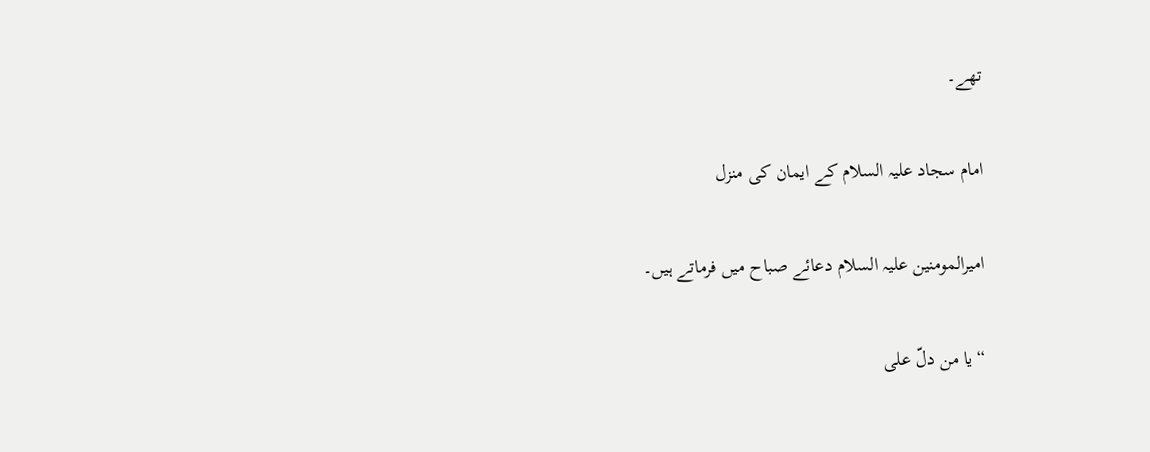تھے۔

امام سجاد علیہ السلام کے ایمان کی منزل

امیرالمومنین علیہ السلام دعائے صباح میں فرماتے ہیں۔

“يا من دلّ على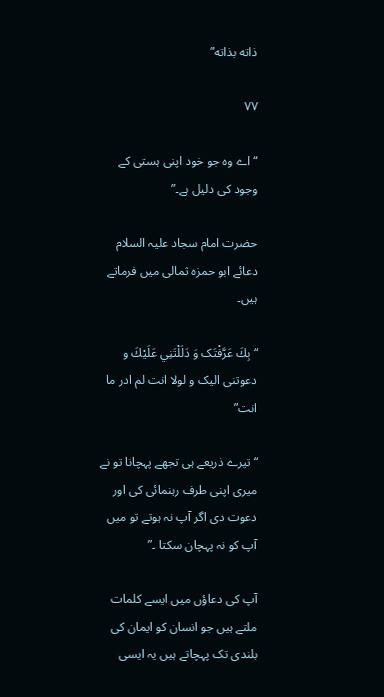ذاته بذاته”

۷۷

“ اے وہ جو خود اپنی ہستی کے وجود کی دلیل ہے۔”

حضرت امام سجاد علیہ السلام دعائے ابو حمزہ ثمالی میں فرماتے ہیں۔

“بِكَ عَرَّفْتَک وَ دَلَلْتَنِي عَلَيْكَ و دعوتنی اليک و لولا انت لم ادر ما انت”

“ تیرے ذریعے ہی تجھے پہچانا تو نے میری اپنی طرف رہنمائی کی اور دعوت دی اگر آپ نہ ہوتے تو میں آپ کو نہ پہچان سکتا ۔”

آپ کی دعاؤں میں ایسے کلمات ملتے ہیں جو انسان کو ایمان کی بلندی تک پہچاتے ہیں یہ ایسی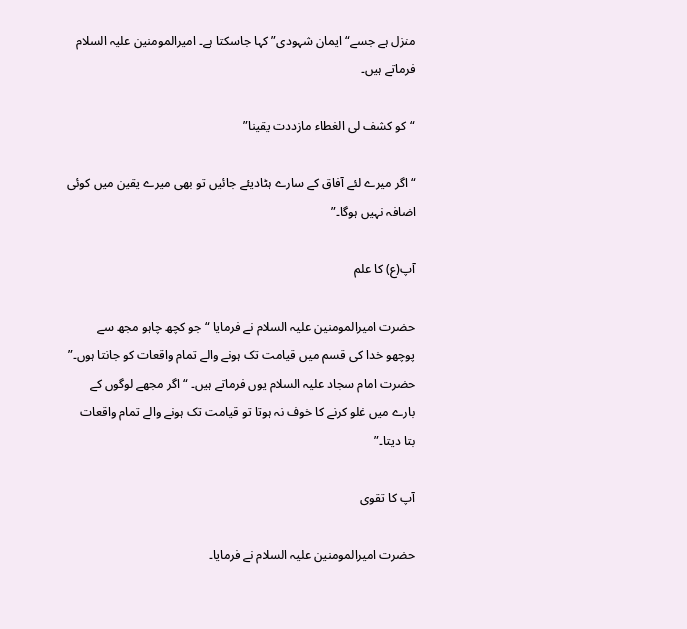منزل ہے جسے“ ایمان شہودی” کہا جاسکتا ہے۔ امیرالمومنین علیہ السلام فرماتے ہیں۔

“کو کشف لی الغطاء مازددت يقينا”

“ اگر میرے لئے آفاق کے سارے ہٹادیئے جائیں تو بھی میرے یقین میں کوئی اضافہ نہیں ہوگا۔”

آپ(ع) کا علم

حضرت امیرالمومنین علیہ السلام نے فرمایا “ جو کچھ چاہو مجھ سے پوچھو خدا کی قسم میں قیامت تک ہونے والے تمام واقعات کو جانتا ہوں۔” حضرت امام سجاد علیہ السلام یوں فرماتے ہیں۔ “ اگر مجھے لوگوں کے بارے میں غلو کرنے کا خوف نہ ہوتا تو قیامت تک ہونے والے تمام واقعات بتا دیتا۔”

آپ کا تقوی

حضرت امیرالمومنین علیہ السلام نے فرمایا۔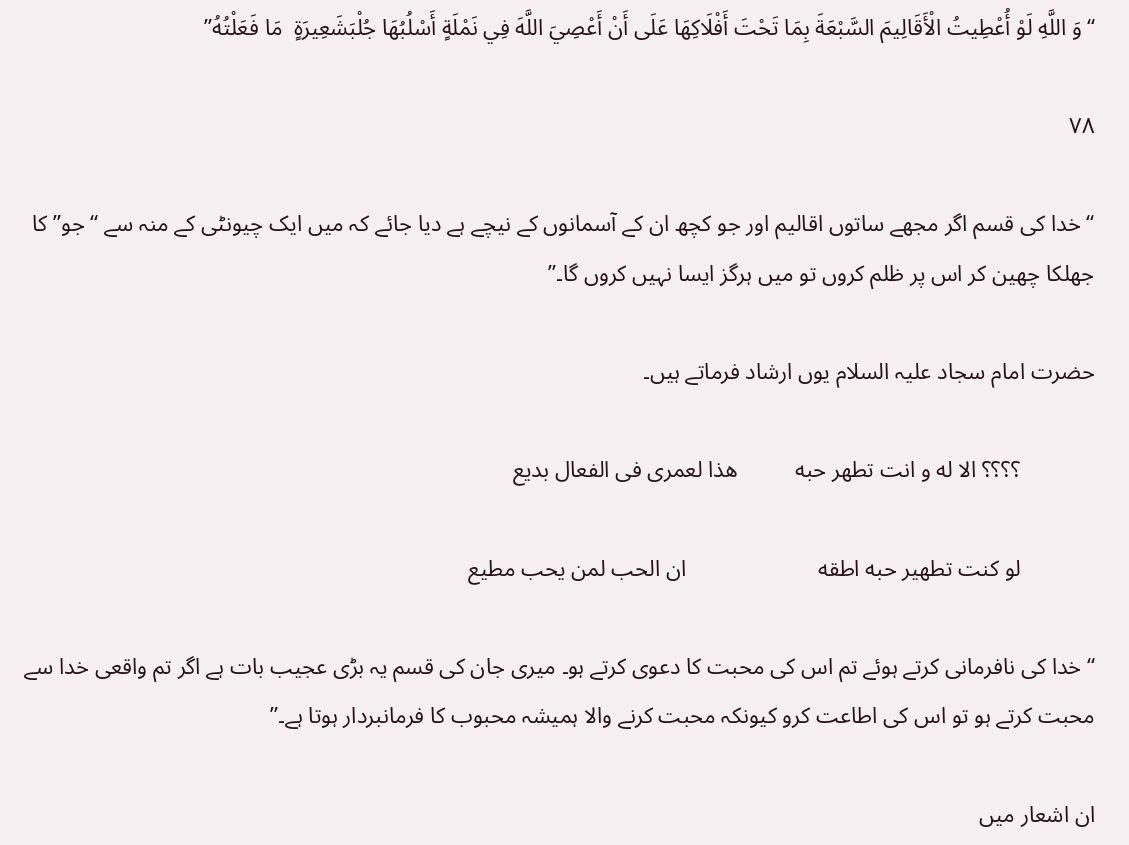“وَ اللَّهِ لَوْ أُعْطِيتُ الْأَقَالِيمَ السَّبْعَةَ بِمَا تَحْتَ أَفْلَاكِهَا عَلَى أَنْ أَعْصِيَ اللَّهَ فِي نَمْلَةٍ أَسْلُبُهَا جُلْبَشَعِيرَةٍ  مَا فَعَلْتُهُ”

۷۸

“ خدا کی قسم اگر مجھے ساتوں اقالیم اور جو کچھ ان کے آسمانوں کے نیچے ہے دیا جائے کہ میں ایک چیونٹی کے منہ سے “ جو” کا جھلکا چھین کر اس پر ظلم کروں تو میں ہرگز ایسا نہیں کروں گا۔”

حضرت امام سجاد علیہ السلام یوں ارشاد فرماتے ہیں۔

             ؟؟؟؟ الا له و انت تطهر حبه          هذا لعمری فی الفعال بديع

             لو کنت تطهير حبه اطقه                       ان الحب لمن يحب مطيع

“ خدا کی نافرمانی کرتے ہوئے تم اس کی محبت کا دعوی کرتے ہو۔ میری جان کی قسم یہ بڑی عجیب بات ہے اگر تم واقعی خدا سے محبت کرتے ہو تو اس کی اطاعت کرو کیونکہ محبت کرنے والا ہمیشہ محبوب کا فرمانبردار ہوتا ہے۔”

ان اشعار میں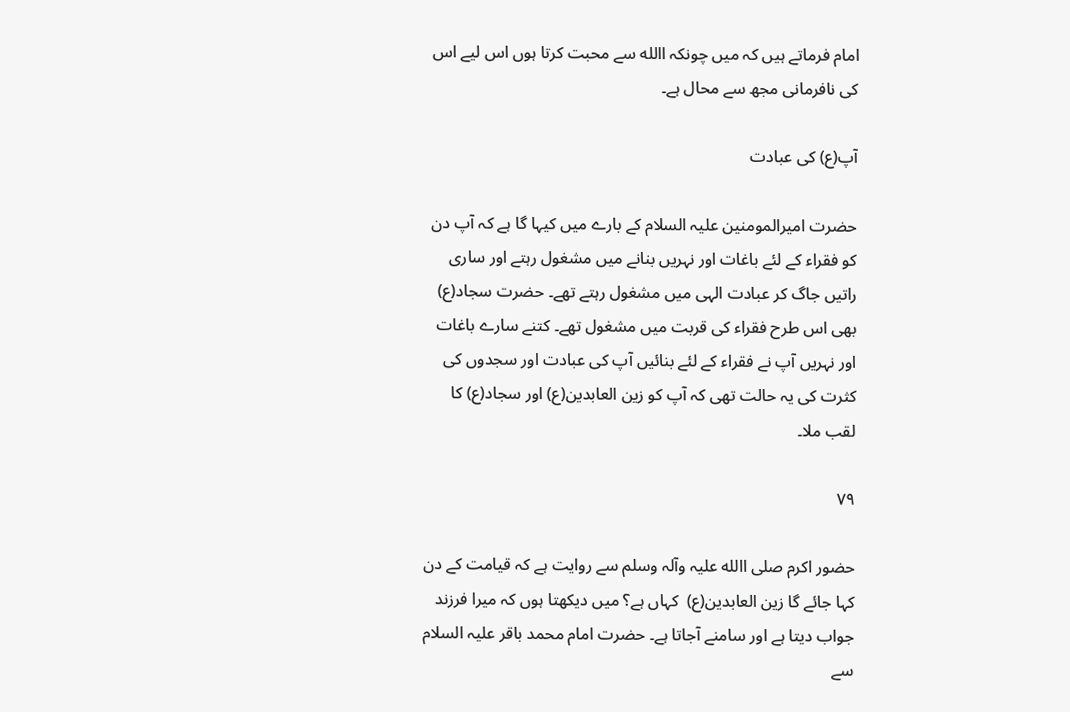امام فرماتے ہیں کہ میں چونکہ االله سے محبت کرتا ہوں اس لیے اس کی نافرمانی مجھ سے محال ہے۔

آپ(ع) کی عبادت

حضرت امیرالمومنین علیہ السلام کے بارے میں کیہا گا ہے کہ آپ دن کو فقراء کے لئے باغات اور نہریں بنانے میں مشغول رہتے اور ساری راتیں جاگ کر عبادت الہی میں مشغول رہتے تھے۔ حضرت سجاد(ع) بھی اس طرح فقراء کی قربت میں مشغول تھے۔ کتنے سارے باغات اور نہریں آپ نے فقراء کے لئے بنائیں آپ کی عبادت اور سجدوں کی کثرت کی یہ حالت تھی کہ آپ کو زین العابدین(ع) اور سجاد(ع) کا لقب ملا۔

۷۹

حضور اکرم صلی االله علیہ وآلہ وسلم سے روایت ہے کہ قیامت کے دن کہا جائے گا زین العابدین(ع)  کہاں ہے؟ میں دیکھتا ہوں کہ میرا فرزند جواب دیتا ہے اور سامنے آجاتا ہے۔ حضرت امام محمد باقر علیہ السلام سے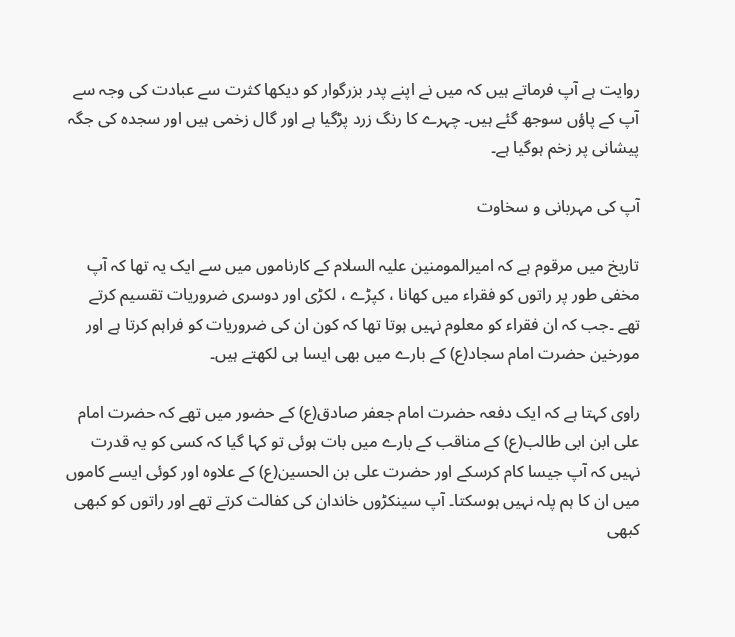روایت ہے آپ فرماتے ہیں کہ میں نے اپنے پدر بزرگوار کو دیکھا کثرت سے عبادت کی وجہ سے آپ کے پاؤں سوجھ گئے ہیں۔ چہرے کا رنگ زرد پڑگیا ہے اور گال زخمی ہیں اور سجدہ کی جگہ پیشانی پر زخم ہوگیا ہے۔

آپ کی مہربانی و سخاوت

تاریخ میں مرقوم ہے کہ امیرالمومنین علیہ السلام کے کارناموں میں سے ایک یہ تھا کہ آپ مخفی طور پر راتوں کو فقراء میں کھانا ، کپڑے ، لکڑی اور دوسری ضروریات تقسیم کرتے تھے ۔جب کہ ان فقراء کو معلوم نہیں ہوتا تھا کہ کون ان کی ضروریات کو فراہم کرتا ہے اور مورخین حضرت امام سجاد(ع) کے بارے میں بھی ایسا ہی لکھتے ہیں۔

راوی کہتا ہے کہ ایک دفعہ حضرت امام جعفر صادق(ع) کے حضور میں تھے کہ حضرت امام علی ابن ابی طالب(ع) کے مناقب کے بارے میں بات ہوئی تو کہا گیا کہ کسی کو یہ قدرت نہیں کہ آپ جیسا کام کرسکے اور حضرت علی بن الحسین(ع) کے علاوہ اور کوئی ایسے کاموں میں ان کا ہم پلہ نہیں ہوسکتا۔ آپ سینکڑوں خاندان کی کفالت کرتے تھے اور راتوں کو کبھی کبھی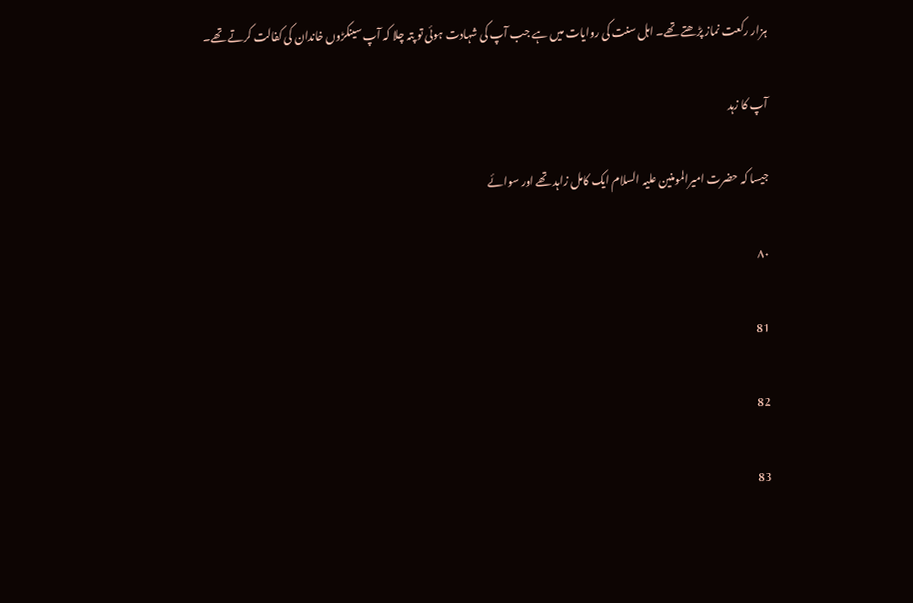ہزار رکعت نماز پڑھتے تھے۔ اہل سنت کی روایات میں ہے جب آپ کی شہادت ہوئی تو پتہ چلا کہ آپ سینکڑوں خاندان کی کفالت کرتے تھے۔

آپ کا زہد

جیسا کہ حضرت امیرالمومنین علیہ السلام ایک کامل زاہد تھے اور سوائے

۸۰

81

82

83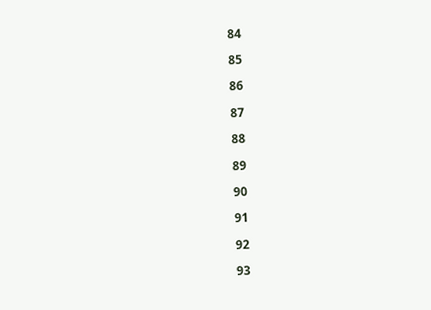84

85

86

87

88

89

90

91

92

93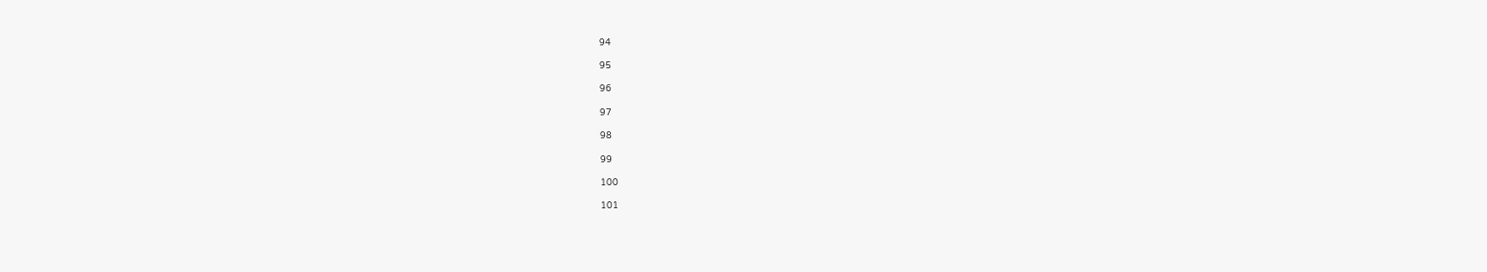94

95

96

97

98

99

100

101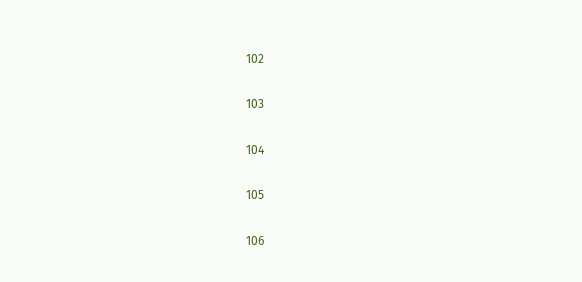102

103

104

105

106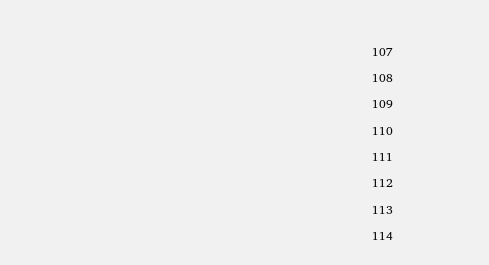107

108

109

110

111

112

113

114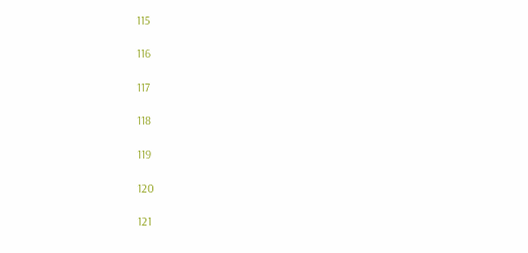115

116

117

118

119

120

121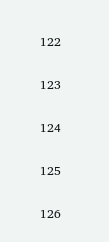122

123

124

125

126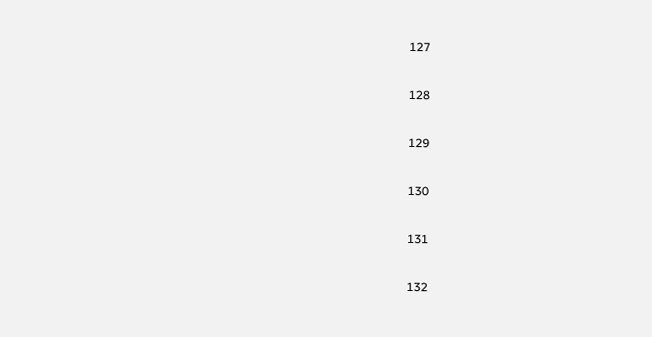127

128

129

130

131

132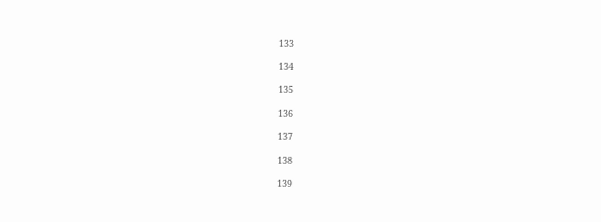133

134

135

136

137

138

139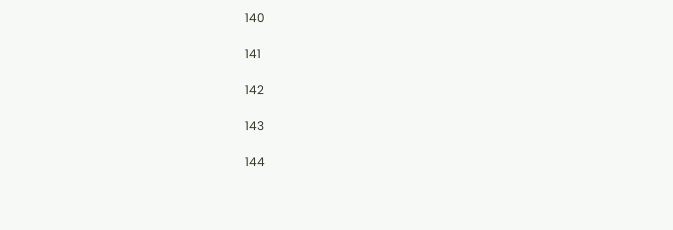140

141

142

143

144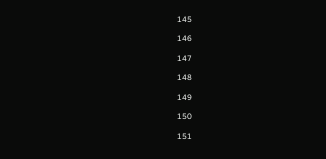145

146

147

148

149

150

151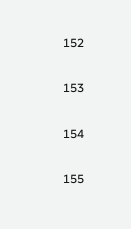152

153

154

155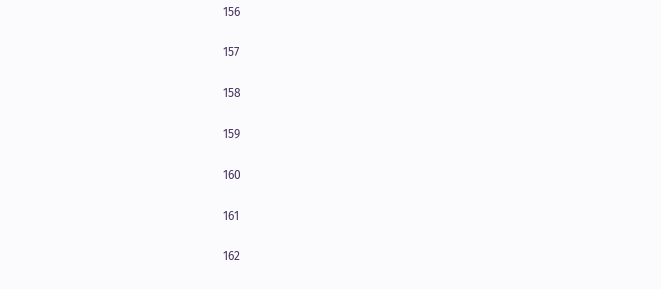156

157

158

159

160

161

162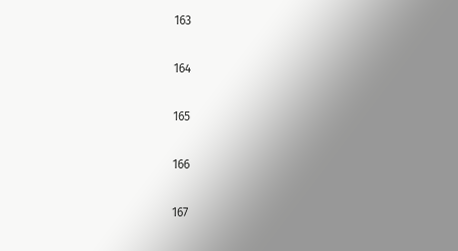163

164

165

166

167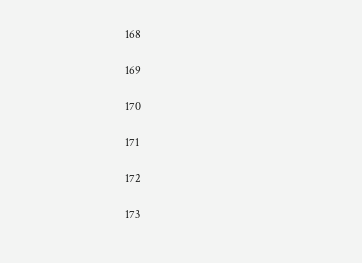168

169

170

171

172

173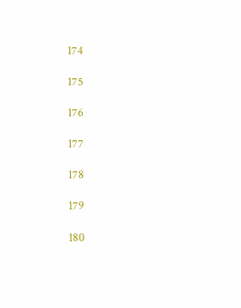174

175

176

177

178

179

180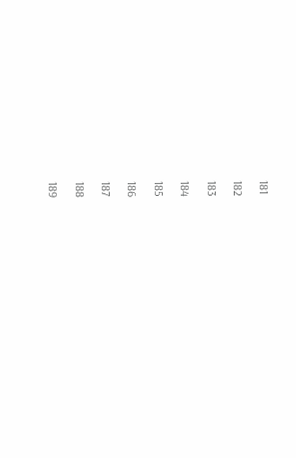181

182

183

184

185

186

187

188

189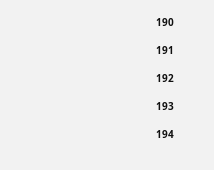190

191

192

193

194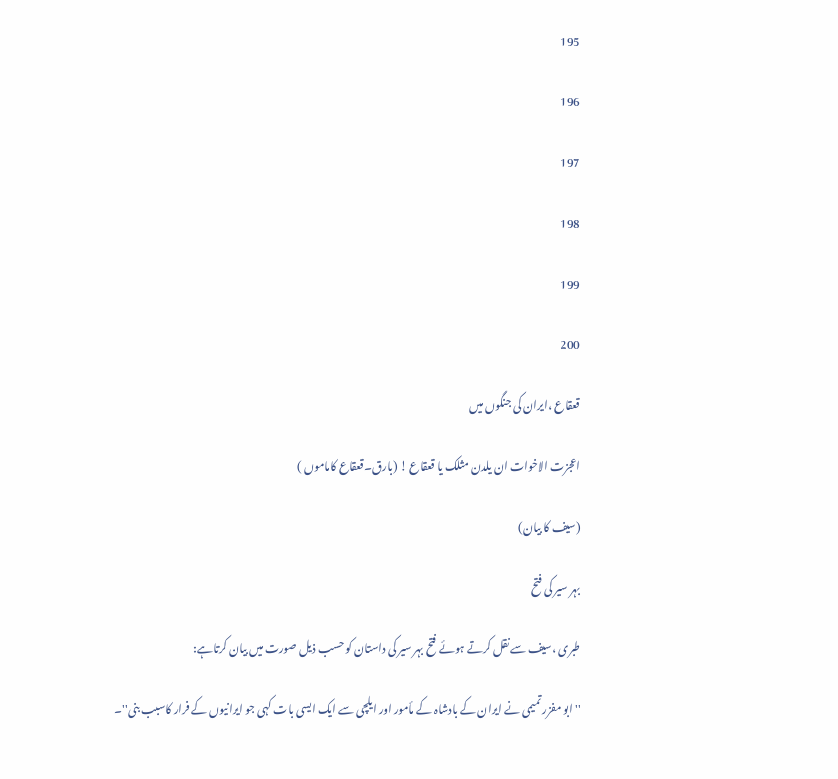195

196

197

198

199

200

قعقاع ،ایران کی جنگوں میں

اعجزت الاخوات ان یلدن مثلک یا قعقاع ! (بارق۔قعقاع کاماموں )

(سیف کا بیان)

بہر سیر کی فتح

طبری ،سیف سے نقل کرتے ہوئے فتح بہر سیر کی داستان کو حسب ذیل صورت میں بیان کرتاہے:

''ابو مفزر تمیمی نے ایران کے بادشاہ کے مأمور اور ایلچی سے ایک ایسی بات کہی جو ایرانیوں کے فرار کاسبب بنی''۔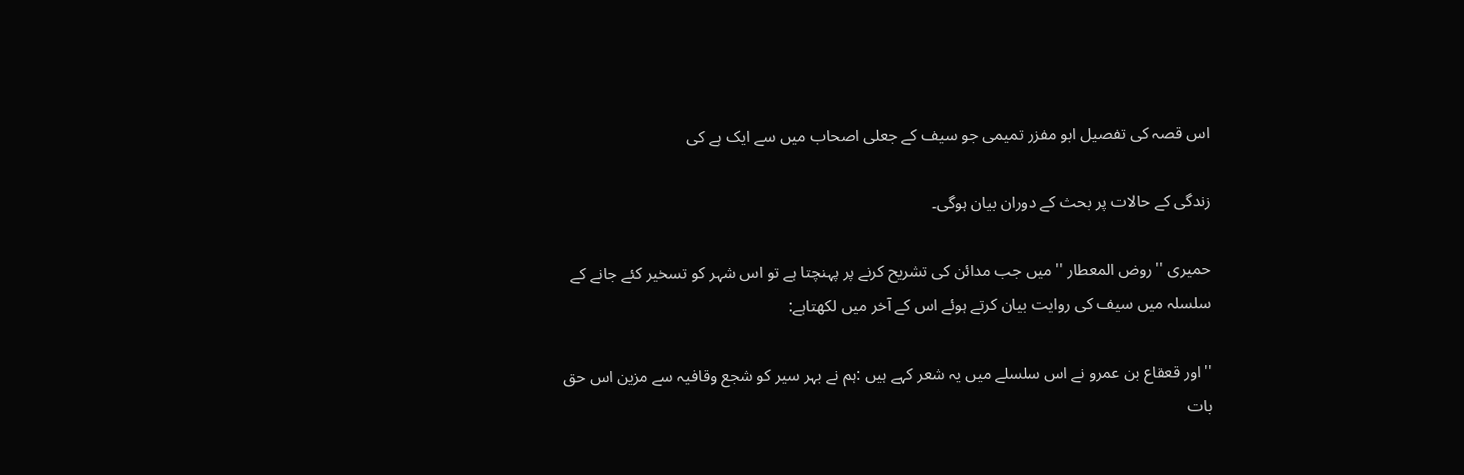اس قصہ کی تفصیل ابو مفزر تمیمی جو سیف کے جعلی اصحاب میں سے ایک ہے کی

زندگی کے حالات پر بحث کے دوران بیان ہوگی۔

حمیری ''روض المعطار ''میں جب مدائن کی تشریح کرنے پر پہنچتا ہے تو اس شہر کو تسخیر کئے جانے کے سلسلہ میں سیف کی روایت بیان کرتے ہوئے اس کے آخر میں لکھتاہے:

''اور قعقاع بن عمرو نے اس سلسلے میں یہ شعر کہے ہیں :ہم نے بہر سیر کو شجع وقافیہ سے مزین اس حق بات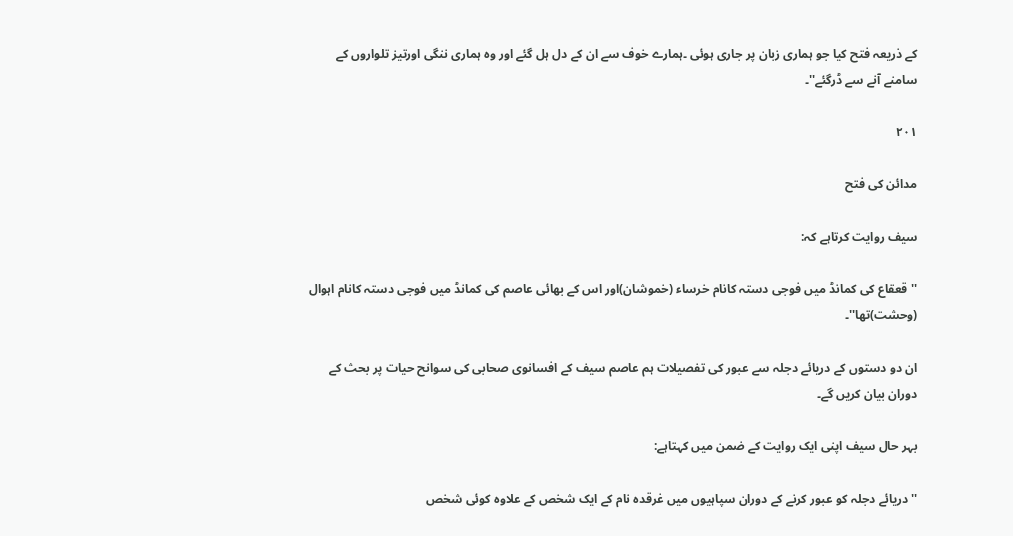کے ذریعہ فتح کیا جو ہماری زبان پر جاری ہوئی ۔ہمارے خوف سے ان کے دل ہل گئے اور وہ ہماری ننگی اورتیز تلواروں کے سامنے آنے سے ڈرگئے''۔

۲۰۱

مدائن کی فتح

سیف روایت کرتاہے کہ:

''قعقاع کی کمانڈ میں فوجی دستہ کانام خرساء (خموشان)اور اس کے بھائی عاصم کی کمانڈ میں فوجی دستہ کانام اہوال (وحشت)تھا''۔

ان دو دستوں کے دریائے دجلہ سے عبور کی تفصیلات ہم عاصم سیف کے افسانوی صحابی کی سوانح حیات پر بحث کے دوران بیان کریں گے۔

بہر حال سیف اپنی ایک روایت کے ضمن میں کہتاہے:

''دریائے دجلہ کو عبور کرنے کے دوران سپاہیوں میں غرقدہ نام کے ایک شخص کے علاوہ کوئی شخص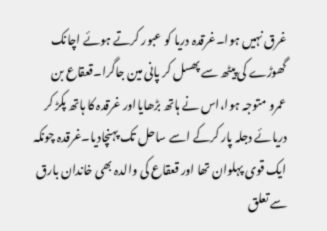غرق نہیں ہوا۔غرقدہ دریا کو عبور کرتے ہوئے اچانک گھوڑے کی پیٹھ سے پھسل کر پانی مین جاگرا۔قعقاع بن عمرو متوجہ ہوا،اس نے ہاتھ بڑھایااور غرقدہ کا ہاتھ پکڑ کر دریائے دجلہ پار کرکے اسے ساحل تک پہنچادیا۔غرقدہ چونکہ ایک قوی پہلوان تھا اور قعقاع کی والدہ بھی خاندان بارق سے تعلق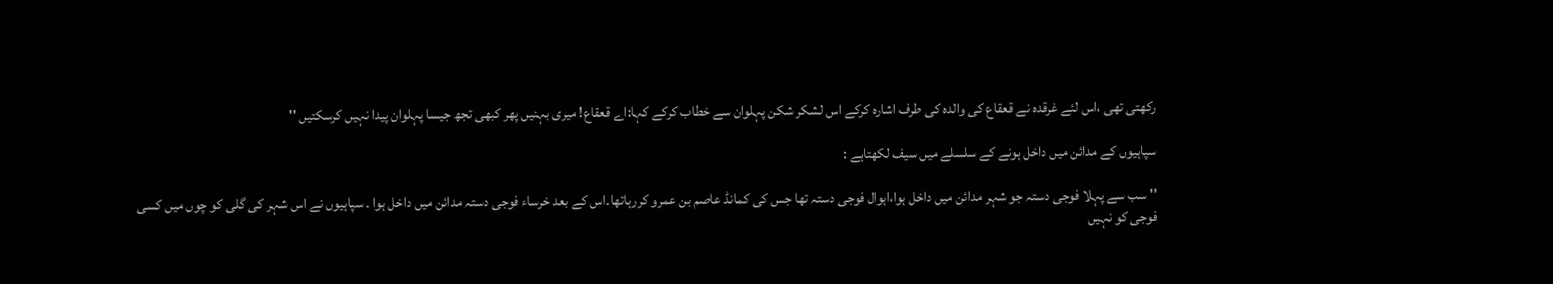رکھتی تھی ،اس لئے غرقدہ نے قعقاع کی والدہ کی طرف اشارہ کرکے اس لشکر شکن پہلوان سے خطاب کرکے کہا:اے قعقاع! میری بہنیں پھر کبھی تجھ جیسا پہلوان پیدا نہیں کرسکتیں ''

سپاہیوں کے مدائن میں داخل ہونے کے سلسلے میں سیف لکھتاہے :

''سب سے پہلا فوجی دستہ جو شہر مدائن میں داخل ہوا،اہوال فوجی دستہ تھا جس کی کمانڈ عاصم بن عمرو کررہاتھا۔اس کے بعد خرساء فوجی دستہ مدائن میں داخل ہوا ۔ سپاہیوں نے اس شہر کی گلی کو چوں میں کسی فوجی کو نہیں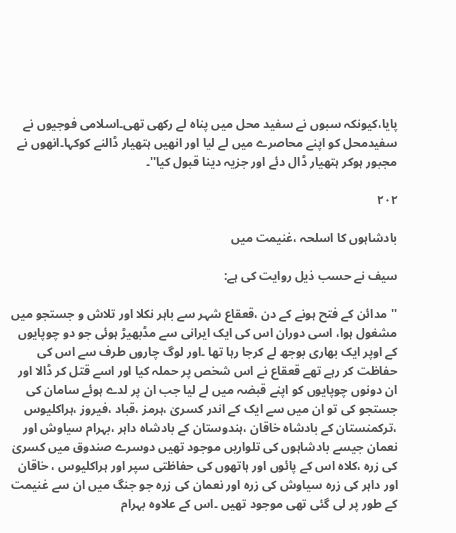پایا،کیونکہ سبوں نے سفید محل میں پناہ لے رکھی تھی۔اسلامی فوجیوں نے سفیدمحل کو اپنے محاصرے میں لے لیا اور انھیں ہتھیار ڈالنے کوکہا۔انھوں نے مجبور ہوکر ہتھیار ڈال دئے اور جزیہ دینا قبول کیا''۔

۲۰۲

بادشاہوں کا اسلحہ ،غنیمت میں

سیف نے حسب ذیل روایت کی ہے:

''مدائن کے فتح ہونے کے دن ،قعقاع شہر سے باہر نکلا اور تلاش و جستجو میں مشغول ہوا، اسی دوران اس کی ایک ایرانی سے مڈبھیڑ ہوئی جو دو چوپایوں کے اوپر ایک بھاری بوجھ لے کرجا رہا تھا ۔اور لوگ چاروں طرف سے اس کی حفاظت کر رہے تھے قعقاع نے اس شخص پر حملہ کیا اور اسے قتل کر ڈالا اور ان دونوں چوپایوں کو اپنے قبضہ میں لے لیا جب ان پر لدے ہوئے سامان کی جستجو کی تو ان میں سے ایک کے اندر کسریٰ ،ہرمز ،قباد ،فیروز ،ہراکلیوس ،ترکمنستان کے بادشاہ خاقان ،ہندوستان کے بادشاہ داہر ،بہرام سیاوش اور نعمان جیسے بادشاہوں کی تلواریں موجود تھیں دوسرے صندوق میں کسریٰ کی زرہ ،کلاہ اس کے پائوں اور ہاتھوں کی حفاظتی سپر اور ہراکلیوس ، خاقان اور داہر کی زرہ سیاوش کی زرہ اور نعمان کی زرہ جو جنگ میں ان سے غنیمت کے طور پر لی گئی تھی موجود تھیں ۔اس کے علاوہ بہرام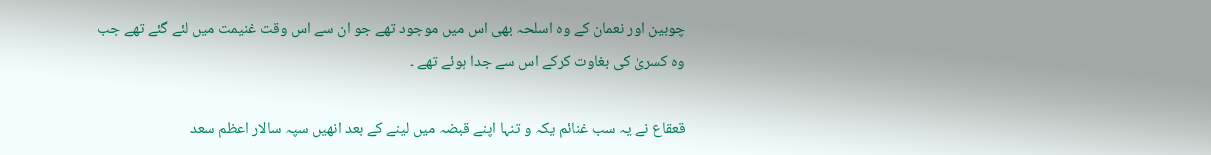چوبین اور نعمان کے وہ اسلحہ بھی اس میں موجود تھے جو ان سے اس وقت غنیمت میں لئے گئے تھے جب وہ کسریٰ کی بغاوت کرکے اس سے جدا ہوئے تھے ۔

قعقاع نے یہ سب غنائم یکہ و تنہا اپنے قبضہ میں لینے کے بعد انھیں سپہ سالار اعظم سعد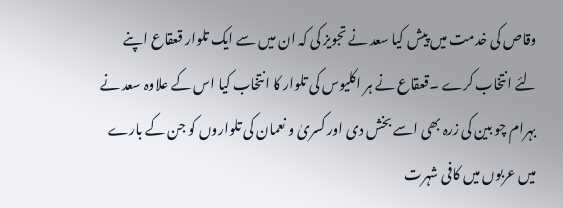وقاص کی خدمت میں پیش کیا سعد نے تجویز کی کہ ان میں سے ایک تلوار قعقاع اپنے لئے انتخاب کرے ۔قعقاع نے ہر اکلیوس کی تلوار کا انتخاب کیا اس کے علاوہ سعد نے بہرام چو بین کی زرہ بھی اسے بخش دی اور کسریٰ و نعمان کی تلواروں کو جن کے بارے میں عربوں میں کافی شہرت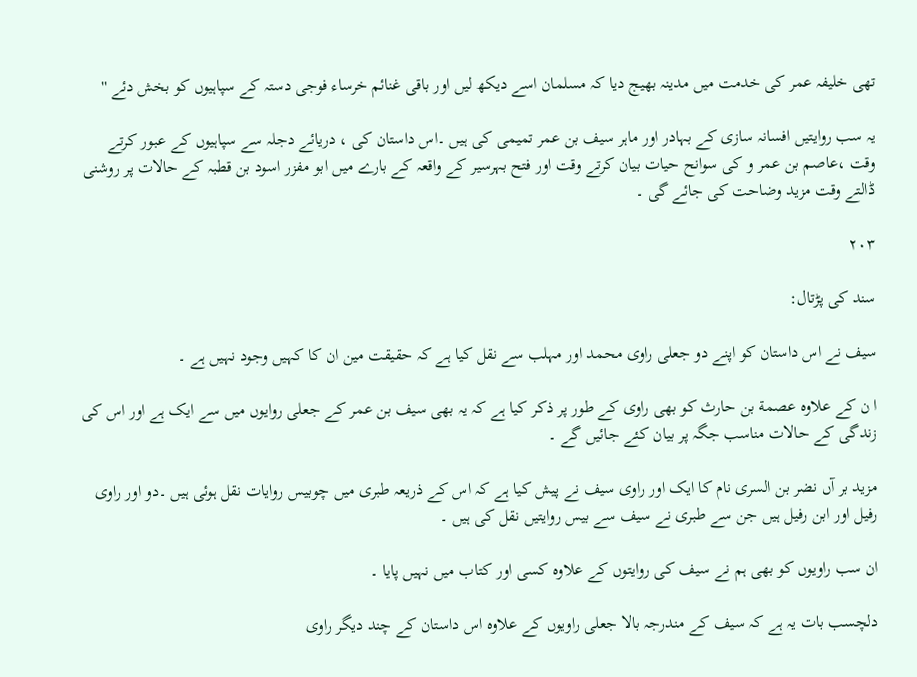تھی خلیفہ عمر کی خدمت میں مدینہ بھیج دیا کہ مسلمان اسے دیکھ لیں اور باقی غنائم خرساء فوجی دستہ کے سپاہیوں کو بخش دئے ''

یہ سب روایتیں افسانہ سازی کے بہادر اور ماہر سیف بن عمر تمیمی کی ہیں ۔اس داستان کی ، دریائے دجلہ سے سپاہیوں کے عبور کرتے وقت ،عاصم بن عمر و کی سوانح حیات بیان کرتے وقت اور فتح بہرسیر کے واقعہ کے بارے میں ابو مفزر اسود بن قطبہ کے حالات پر روشنی ڈالتے وقت مزید وضاحت کی جائے گی ۔

۲۰۳

سند کی پڑتال:

سیف نے اس داستان کو اپنے دو جعلی راوی محمد اور مہلب سے نقل کیا ہے کہ حقیقت مین ان کا کہیں وجود نہیں ہے ۔

ا ن کے علاوہ عصمة بن حارث کو بھی راوی کے طور پر ذکر کیا ہے کہ یہ بھی سیف بن عمر کے جعلی روایوں میں سے ایک ہے اور اس کی زندگی کے حالات مناسب جگہ پر بیان کئے جائیں گے ۔

مزید بر آں نضر بن السری نام کا ایک اور راوی سیف نے پیش کیا ہے کہ اس کے ذریعہ طبری میں چوبیس روایات نقل ہوئی ہیں ۔دو اور راوی رفیل اور ابن رفیل ہیں جن سے طبری نے سیف سے بیس روایتیں نقل کی ہیں ۔

ان سب راویوں کو بھی ہم نے سیف کی روایتوں کے علاوہ کسی اور کتاب میں نہیں پایا ۔

دلچسب بات یہ ہے کہ سیف کے مندرجہ بالا جعلی راویوں کے علاوہ اس داستان کے چند دیگر راوی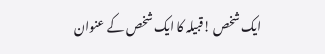ایک شخص !قبیلہ کا ایک شخص کے عنوان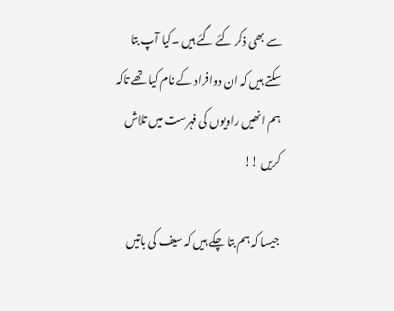سے بھی ذکر کئے گئے ہیں ۔کیا آپ بتا سکتے ہیں کہ ان دوافراد کے نام کیا تھے تاکہ ہم انھیں راویوں کی فہرست میں تلاش کریں !!

جیسا کہ ہم بتا چکے ہیں کہ سیف کی باتیں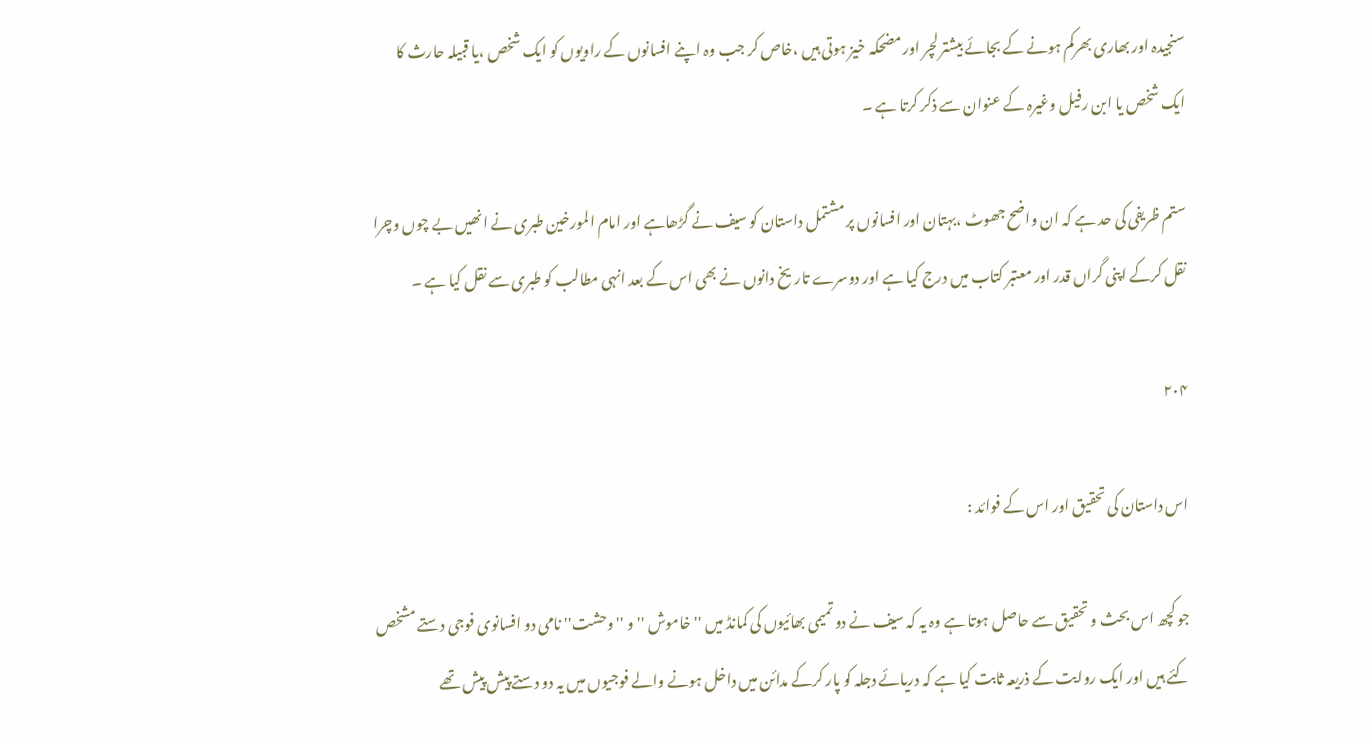سنجیدہ اور بھاری بھرکم ہونے کے بجائے بیشتر لچر اور مضحکہ خیز ہوتی ہیں ،خاص کر جب وہ اپنے افسانوں کے راویوں کو ایک شخص ،یا قبیلہ حارث کا ایک شخص یا ابن رفیل وغیرہ کے عنوان سے ذکر کرتا ہے ۔

ستم ظریفی کی حد ہے کہ ان واضح جھوٹ ،بہتان اور افسانوں پر مشتمل داستان کو سیف نے گڑھاہے اور امام المورخین طبری نے انھیں بے چوں وچرا نقل کرکے اپنی گراں قدر اور معتبر کتاب میں درج کیا ہے اور دوسرے تاریخ دانوں نے بھی اس کے بعد انہی مطالب کو طبری سے نقل کیا ہے ۔

۲۰۴

اس داستان کی تحقیق اور اس کے فوائد :

جو کچھ اس بحث و تحقیق سے حاصل ہوتا ہے وہ یہ کہ سیف نے دو تمیمی بھائیوں کی کمانڈ میں ''خاموش '' و ''وحشت'' نامی دو افسانوی فوجی دستے مشخص کئے ہیں اور ایک روایت کے ذریعہ ثابت کیا ہے کہ دریائے دجلہ کو پار کرکے مدائن میں داخل ہونے والے فوجیوں میں یہ دو دستے پیش پیش تھے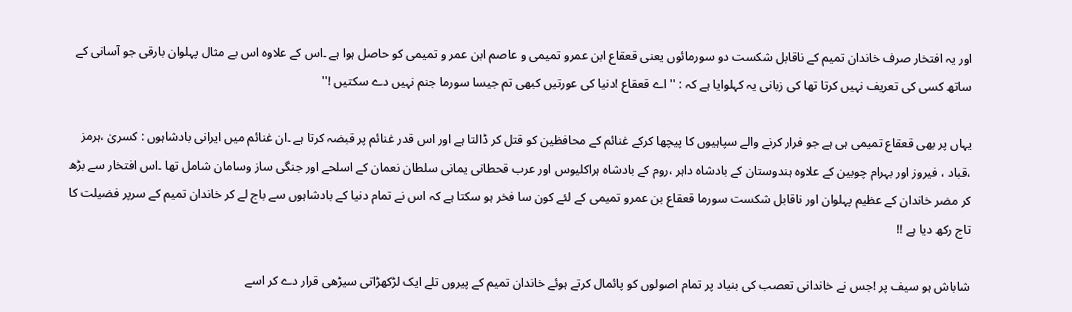اور یہ افتخار صرف خاندان تمیم کے ناقابل شکست دو سورمائوں یعنی قعقاع ابن عمرو تمیمی و عاصم ابن عمر و تمیمی کو حاصل ہوا ہے ۔اس کے علاوہ اس بے مثال پہلوان بارقی جو آسانی کے ساتھ کسی کی تعریف نہیں کرتا تھا کی زبانی یہ کہلوایا ہے کہ : '' اے قعقاع !دنیا کی عورتیں کبھی تم جیسا سورما جنم نہیں دے سکتیں !''

یہاں پر بھی قعقاع تمیمی ہی ہے جو فرار کرنے والے سپاہیوں کا پیچھا کرکے غنائم کے محافظین کو قتل کر ڈالتا ہے اور اس قدر غنائم پر قبضہ کرتا ہے ۔ان غنائم میں ایرانی بادشاہوں : کسریٰ ،ہرمز ،قباد ، فیروز اور بہرام چوبین کے علاوہ ہندوستان کے بادشاہ داہر ،روم کے بادشاہ ہراکلیوس اور عرب قحطانی یمانی سلطان نعمان کے اسلحے اور جنگی ساز وسامان شامل تھا ۔اس افتخار سے بڑھ کر مضر خاندان کے عظیم پہلوان اور ناقابل شکست سورما قعقاع بن عمرو تمیمی کے لئے کون سا فخر ہو سکتا ہے کہ اس نے تمام دنیا کے بادشاہوں سے باج لے کر خاندان تمیم کے سرپر فضیلت کا تاج رکھ دیا ہے !!

شاباش ہو سیف پر !جس نے خاندانی تعصب کی بنیاد پر تمام اصولوں کو پائمال کرتے ہوئے خاندان تمیم کے پیروں تلے ایک لڑکھڑاتی سیڑھی قرار دے کر اسے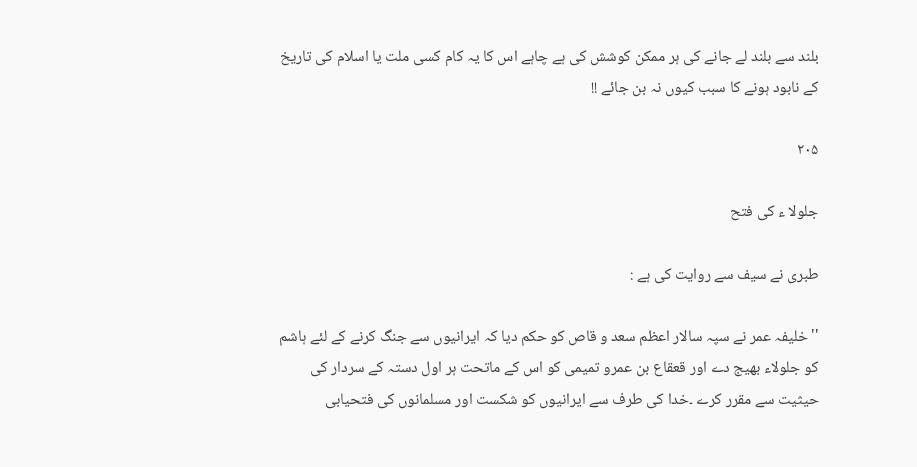بلند سے بلند لے جانے کی ہر ممکن کوشش کی ہے چاہے اس کا یہ کام کسی ملت یا اسلام کی تاریخ کے نابود ہونے کا سبب کیوں نہ بن جائے !!

۲۰۵

جلولا ء کی فتح

طبری نے سیف سے روایت کی ہے :

''خلیفہ عمر نے سپہ سالار اعظم سعد و قاص کو حکم دیا کہ ایرانیوں سے جنگ کرنے کے لئے ہاشم کو جلولاء بھیج دے اور قعقاع بن عمرو تمیمی کو اس کے ماتحت ہر اول دستہ کے سردار کی حیثیت سے مقرر کرے ۔خدا کی طرف سے ایرانیوں کو شکست اور مسلمانوں کی فتحیابی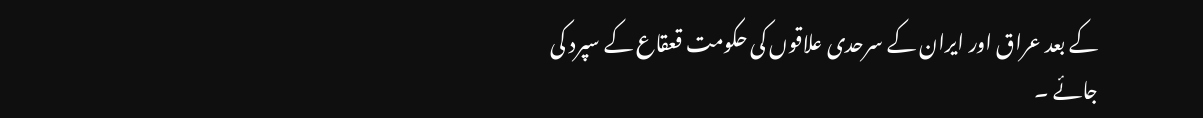کے بعد عراق اور ایران کے سرحدی علاقوں کی حکومت قعقاع کے سپرد کی جائے ۔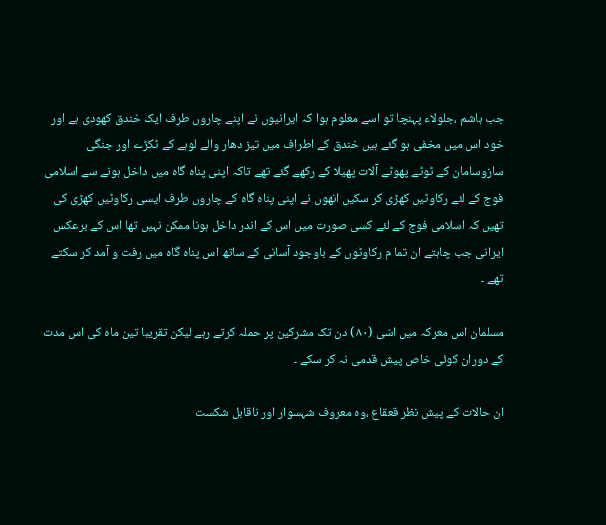جب ہاشم ،جلولاء پہنچا تو اسے معلوم ہوا کہ ایرانیوں نے اپنے چاروں طرف ایک خندق کھودی ہے اور خود اس میں مخفی ہو گئے ہیں خندق کے اطراف میں تیز دھار والے لوہے کے ٹکڑے اور جنگی سازوسامان کے ٹوٹے پھوٹے آلات پھیلا کے رکھے گئے تھے تاکہ اپنی پناہ گاہ میں داخل ہونے سے اسلامی فوج کے لئے رکاوٹیں کھڑی کر سکیں انھوں نے اپنی پناہ گاہ کے چاروں طرف ایسی رکاوٹیں کھڑی کی تھیں کہ اسلامی فوج کے لئے کسی صورت میں اس کے اندر داخل ہونا ممکن نہیں تھا اس کے برعکس ایرانی جب چاہتے ان تما م رکاوٹوں کے باوجود آسانی کے ساتھ اس پناہ گاہ میں رفت و آمد کر سکتے تھے ۔

مسلمان اس معرکہ میں اسّی (٨٠) دن تک مشرکین پر حملہ کرتے رہے لیکن تقریبا تین ماہ کی اس مدت کے دوران کوئی خاص پیش قدمی نہ کر سکے ۔

ان حالات کے پیش نظر قعقاع ،وہ معروف شہسوار اور ناقابل شکست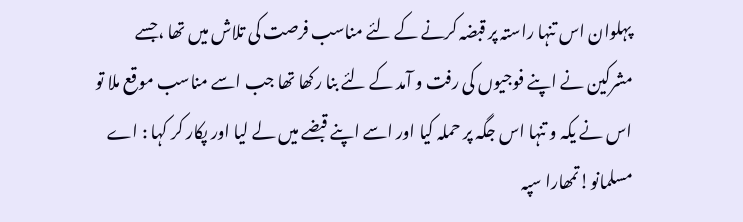پہلوان اس تنہا راستہ پر قبضہ کرنے کے لئے مناسب فرصت کی تلاش میں تھا ،جسے مشرکین نے اپنے فوجیوں کی رفت و آمد کے لئے بنا رکھا تھا جب اسے مناسب موقع ملا تو اس نے یکہ و تنہا اس جگہ پر حملہ کیا اور اسے اپنے قبضے میں لے لیا اور پکار کر کہا : اے مسلمانو!تمھارا سپہ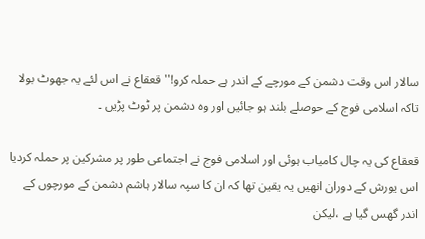سالار اس وقت دشمن کے مورچے کے اندر ہے حملہ کرو!'' قعقاع نے اس لئے یہ جھوٹ بولا تاکہ اسلامی فوج کے حوصلے بلند ہو جائیں اور وہ دشمن پر ٹوٹ پڑیں ۔

قعقاع کی یہ چال کامیاب ہوئی اور اسلامی فوج نے اجتماعی طور پر مشرکین پر حملہ کردیا اس یورش کے دوران انھیں یہ یقین تھا کہ ان کا سپہ سالار ہاشم دشمن کے مورچوں کے اندر گھس گیا ہے ،لیکن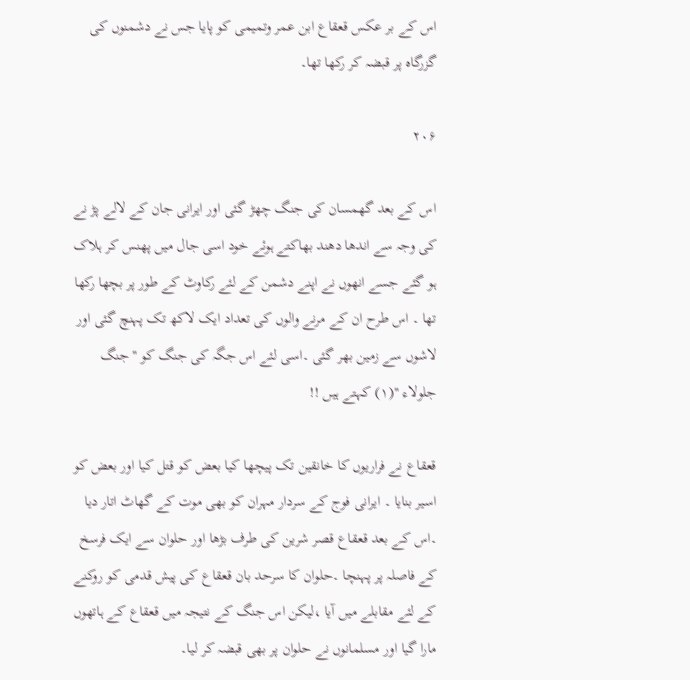اس کے بر عکس قعقاع ابن عمر وتمیمی کو پایا جس نے دشمنوں کی گزرگاہ پر قبضہ کر رکھا تھا۔

۲۰۶

اس کے بعد گھمسان کی جنگ چھڑ گئی اور ایرانی جان کے لالے پڑ نے کی وجہ سے اندھا دھند بھاکتے ہوئے خود اسی جال میں پھنس کر ہلاک ہو گئے جسے انھوں نے اپنے دشمن کے لئے رکاوٹ کے طور پر بچھا رکھا تھا ۔ اس طرح ان کے مرنے والوں کی تعداد ایک لاکھ تک پہنچ گئی اور لاشوں سے زمین بھر گئی ۔اسی لئے اس جگہ کی جنگ کو ''جنگ جلولاء ''(۱) کہتے ہیں !!

قعقاع نے فراریوں کا خانقین تک پیچھا کیا بعض کو قتل کیا اور بعض کو اسیر بنایا ۔ ایرانی فوج کے سردار مہران کو بھی موت کے گھاٹ اتار دیا ۔اس کے بعد قعقاع قصر شرین کی طرف بڑھا اور حلوان سے ایک فرسخ کے فاصلہ پر پہنچا ۔حلوان کا سرحد بان قعقاع کی پیش قدمی کو روکنے کے لئے مقابلے میں آیا ،لیکن اس جنگ کے نتیجہ میں قعقاع کے ہاتھوں مارا گیا اور مسلمانوں نے حلوان پر بھی قبضہ کر لیا۔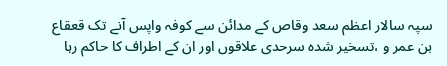سپہ سالار اعظم سعد وقاص کے مدائن سے کوفہ واپس آنے تک قعقاع بن عمر و ،تسخیر شدہ سرحدی علاقوں اور ان کے اطراف کا حاکم رہا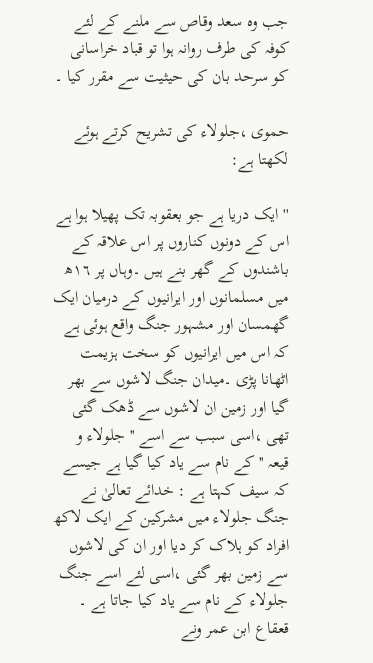جب وہ سعد وقاص سے ملنے کے لئے کوفہ کی طرف روانہ ہوا تو قباد خراسانی کو سرحد بان کی حیثیت سے مقرر کیا ۔

حموی ،جلولاء کی تشریح کرتے ہوئے لکھتا ہے:

''ایک دریا ہے جو بعقوبہ تک پھیلا ہوا ہے اس کے دونوں کناروں پر اس علاقہ کے باشندوں کے گھر بنے ہیں ۔وہاں پر ١٦ھ میں مسلمانوں اور ایرانیوں کے درمیان ایک گھمسان اور مشہور جنگ واقع ہوئی ہے کہ اس میں ایرانیوں کو سخت ہزیمت اٹھانا پڑی ۔میدان جنگ لاشوں سے بھر گیا اور زمین ان لاشوں سے ڈھک گئی تھی ،اسی سبب سے اسے '' جلولاء و قیعہ '' کے نام سے یاد کیا گیا ہے جیسے کہ سیف کہتا ہے : خدائے تعالیٰ نے جنگ جلولاء میں مشرکین کے ایک لاکھ افراد کو ہلاک کر دیا اور ان کی لاشوں سے زمین بھر گئی ،اسی لئے اسے جنگ جلولاء کے نام سے یاد کیا جاتا ہے ۔ قعقاع ابن عمر ونے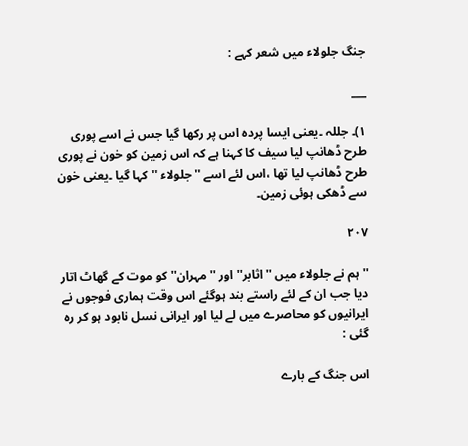جنگ جلولاء میں شعر کہے :

___

۱)۔ جللہ ۔یعنی ایسا پردہ اس پر رکھا گیا جس نے اسے پوری طرح ڈھانپ لیا سیف کا کہنا ہے کہ اس زمین کو خون نے پوری طرح ڈھانپ لیا تھا ،اس لئے اسے '' جلولاء '' کہا گیا ۔یعنی خون سے ڈھکی ہوئی زمین۔

۲۰۷

'' ہم نے جلولاء میں ''اثابر'' اور ''مہران'' کو موت کے گھاٹ اتار دیا جب ان کے لئے راستے بند ہوگئے اس وقت ہماری فوجوں نے ایرانیوں کو محاصرے میں لے لیا اور ایرانی نسل نابود ہو کر رہ گئی :

اس جنگ کے بارے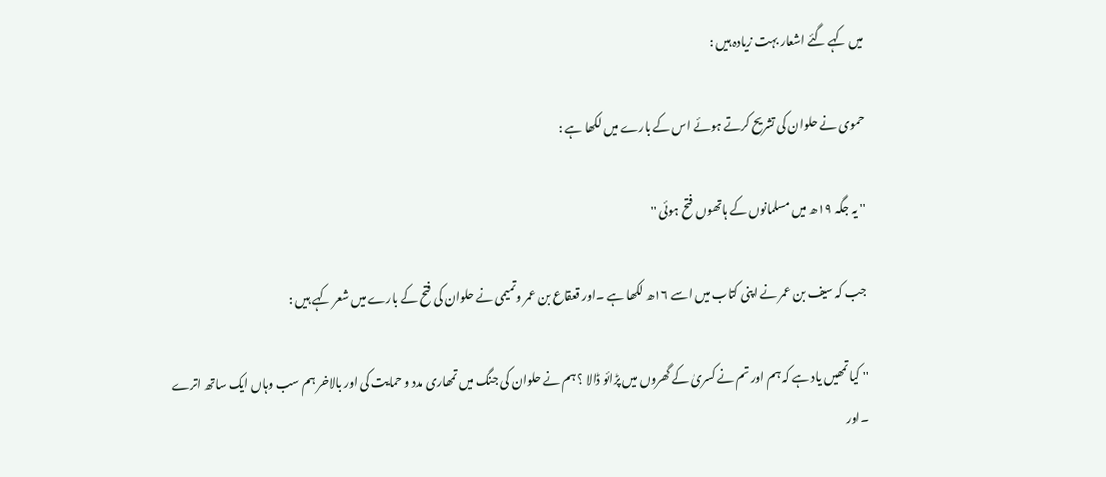میں کہے گئے اشعار بہت زیادہ ہیں :

حموی نے حلوان کی تشریح کرتے ہوئے اس کے بارے میں لکھا ہے :

'' یہ جگہ ١٩ھ میں مسلمانوں کے ہاتھوں فتح ہوئی ''

جب کہ سیف بن عمر نے اپنی کتاب میں اسے ١٦ھ لکھا ہے ۔اور قعقاع بن عمر وتمیمی نے حلوان کی فتح کے بارے میں شعر کہے ہیں :

'' کیا تمھیں یاد ہے کہ ہم اور تم نے کسریٰ کے گھروں میں پڑائو ڈالا ؟ ہم نے حلوان کی جنگ میں تمھاری مدد و حمایت کی اور بالاخر ہم سب وہاں ایک ساتھ اترے ۔اور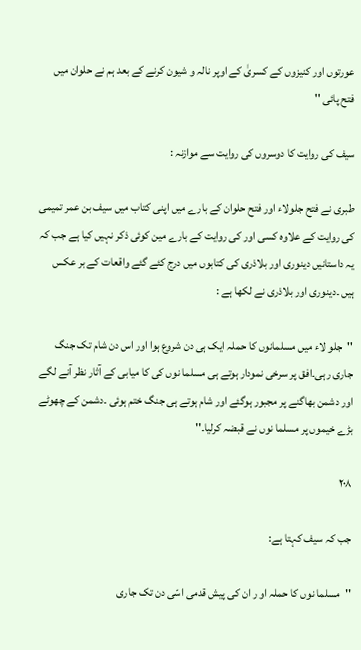عورتوں اور کنیزوں کے کسریٰ کے اوپر نالہ و شیون کرنے کے بعد ہم نے حلوان میں فتح پائی ''

سیف کی روایت کا دوسروں کی روایت سے موازنہ :

طبری نے فتح جلولاء اور فتح حلوان کے بارے میں اپنی کتاب میں سیف بن عمر تمیمی کی روایت کے علاوہ کسی اور کی روایت کے بارے مین کوئی ذکر نہیں کیا ہے جب کہ یہ داستانیں دینوری اور بلاذری کی کتابوں میں درج کئے گئے واقعات کے بر عکس ہیں ۔دینوری اور بلاذری نے لکھا ہے :

''جلو لاء میں مسلمانوں کا حملہ ایک ہی دن شروع ہوا اور اس دن شام تک جنگ جاری رہی۔افق پر سرخی نمودار ہوتے ہی مسلما نوں کی کا میابی کے آثار نظر آنے لگے اور دشمن بھاگنے پر مجبور ہوگئے اور شام ہوتے ہی جنگ ختم ہوئی ۔دشمن کے چھوٹے بڑے خیموں پر مسلما نوں نے قبضہ کرلیا۔''

۲۰۸

جب کہ سیف کہتا ہے:

''مسلما نوں کا حملہ او ر ان کی پیش قدمی اسّی دن تک جاری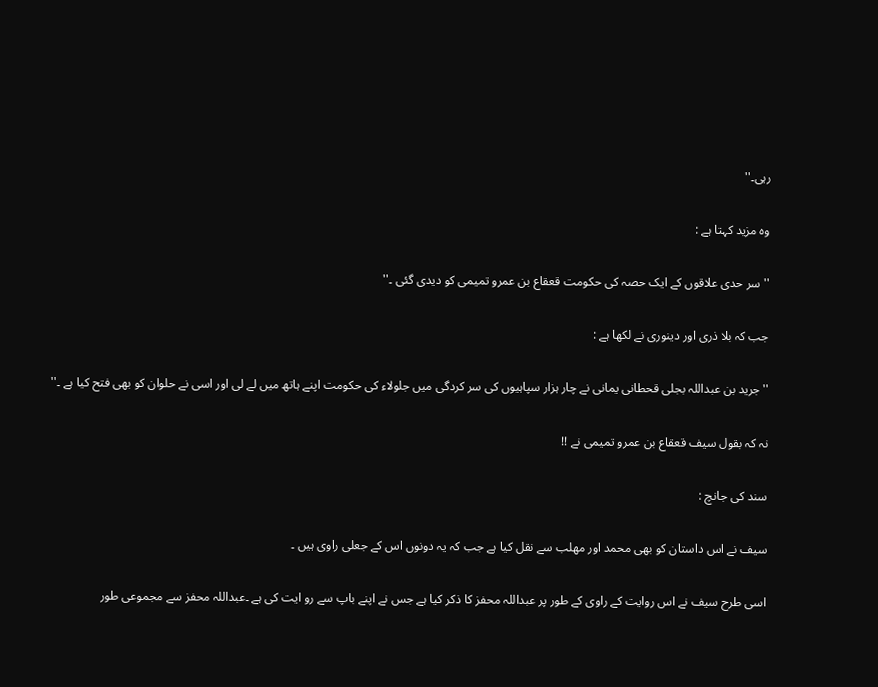رہی۔''

وہ مزید کہتا ہے :

''سر حدی علاقوں کے ایک حصہ کی حکومت قعقاع بن عمرو تمیمی کو دیدی گئی ۔''

جب کہ بلا ذری اور دینوری نے لکھا ہے :

''جرید بن عبداللہ بجلی قحطانی یمانی نے چار ہزار سپاہیوں کی سر کردگی میں جلولاء کی حکومت اپنے ہاتھ میں لے لی اور اسی نے حلوان کو بھی فتح کیا ہے ۔''

نہ کہ بقول سیف قعقاع بن عمرو تمیمی نے !!

سند کی جانچ :

سیف نے اس داستان کو بھی محمد اور مھلب سے نقل کیا ہے جب کہ یہ دونوں اس کے جعلی راوی ہیں ۔

اسی طرح سیف نے اس روایت کے راوی کے طور پر عبداللہ محفز کا ذکر کیا ہے جس نے اپنے باپ سے رو ایت کی ہے ۔عبداللہ محفز سے مجموعی طور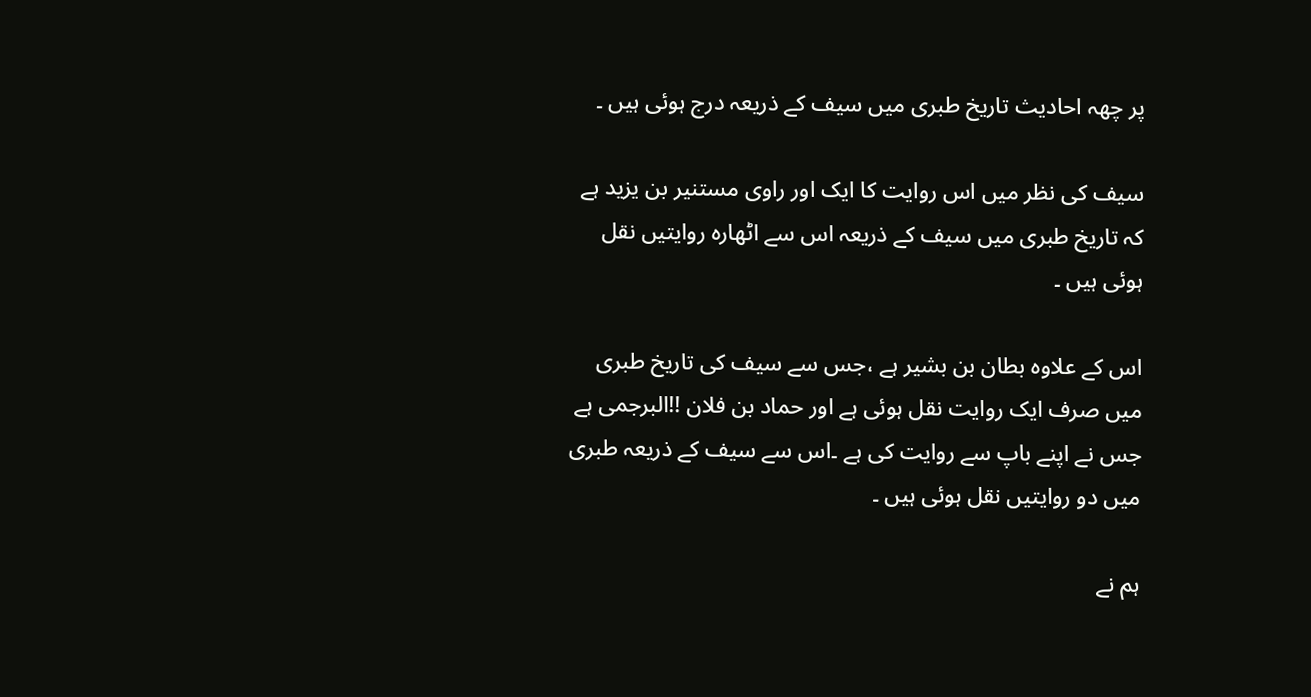پر چھہ احادیث تاریخ طبری میں سیف کے ذریعہ درج ہوئی ہیں ۔

سیف کی نظر میں اس روایت کا ایک اور راوی مستنیر بن یزید ہے کہ تاریخ طبری میں سیف کے ذریعہ اس سے اٹھارہ روایتیں نقل ہوئی ہیں ۔

اس کے علاوہ بطان بن بشیر ہے ،جس سے سیف کی تاریخ طبری میں صرف ایک روایت نقل ہوئی ہے اور حماد بن فلان !!البرجمی ہے جس نے اپنے باپ سے روایت کی ہے ۔اس سے سیف کے ذریعہ طبری میں دو روایتیں نقل ہوئی ہیں ۔

ہم نے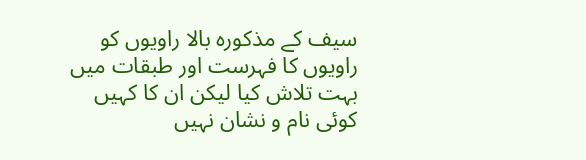سیف کے مذکورہ بالا راویوں کو راویوں کا فہرست اور طبقات میں بہت تلاش کیا لیکن ان کا کہیں کوئی نام و نشان نہیں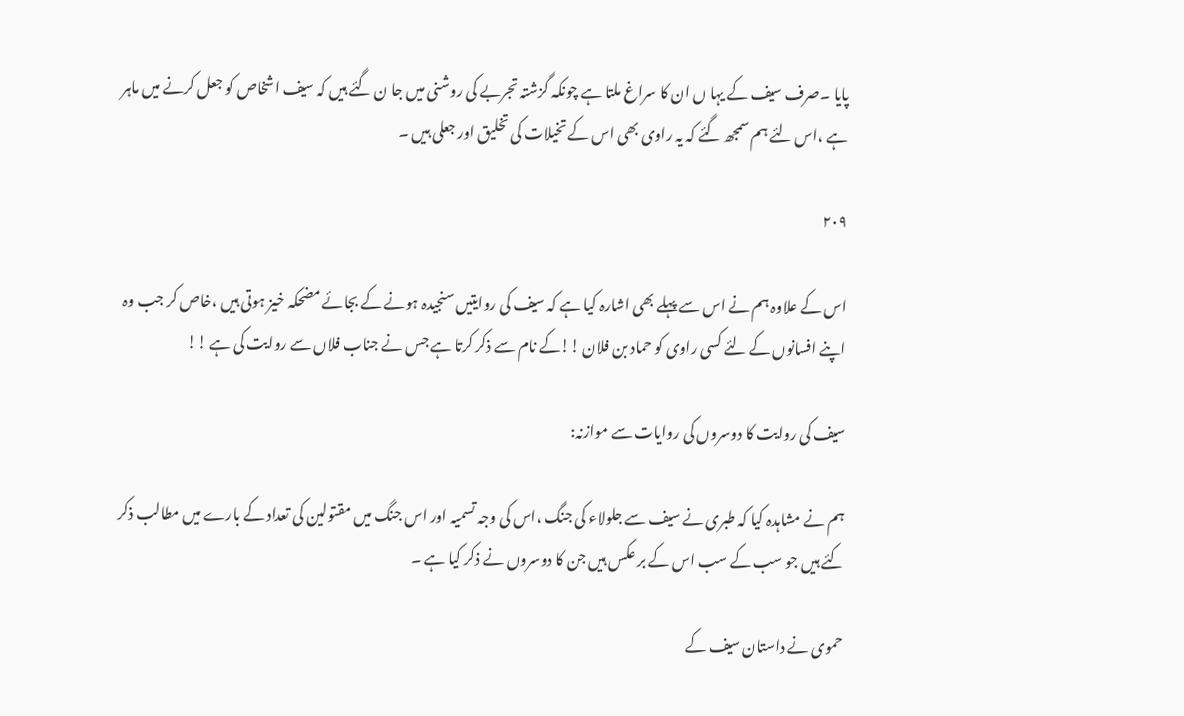پایا ۔صرف سیف کے یہا ں ان کا سراغ ملتا ہے چونکہ گزشتہ تجربے کی روشنی میں جا ن گئے ہیں کہ سیف اشخاص کو جعل کرنے میں ماہر ہے ،اس لئے ہم سمجھ گئے کہ یہ راوی بھی اس کے تخیلات کی تخلیق اور جعلی ہیں ۔

۲۰۹

اس کے علاوہ ہم نے اس سے پہلے بھی اشارہ کیا ہے کہ سیف کی روایتیں سنجیدہ ہونے کے بجائے مضحکہ خیز ہوتی ہیں ،خاص کر جب وہ اپنے افسانوں کے لئے کسی راوی کو حماد بن فلان !!کے نام سے ذکر کرتا ہے جس نے جناب فلاں سے روایت کی ہے !!

سیف کی روایت کا دوسروں کی روایات سے موازنہ:

ہم نے مشاہدہ کیا کہ طبری نے سیف سے جلولاء کی جنگ ،اس کی وجہ تسمیہ اور اس جنگ میں مقتولین کی تعداد کے بارے میں مطالب ذکر کئے ہیں جو سب کے سب اس کے بر عکس ہیں جن کا دوسروں نے ذکر کیا ہے ۔

حموی نے داستان سیف کے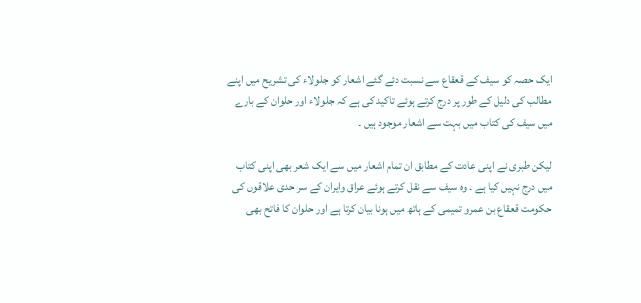ایک حصہ کو سیف کے قعقاع سے نسبت دئے گئے اشعار کو جلولاء کی تشریح میں اپنے مطالب کی دلیل کے طور پر درج کرتے ہوئے تاکید کی ہے کہ جلولاء اور حلوان کے بارے میں سیف کی کتاب میں بہت سے اشعار موجود ہیں ۔

لیکن طبری نے اپنی عادت کے مطابق ان تمام اشعار میں سے ایک شعر بھی اپنی کتاب میں درج نہیں کیا ہے ۔ وہ سیف سے نقل کرتے ہوئے عراق وایران کے سر حدی علاقوں کی حکومت قعقاع بن عمرو تمیمی کے ہاتھ میں ہونا بیان کرتا ہے اور حلوان کا فاتح بھی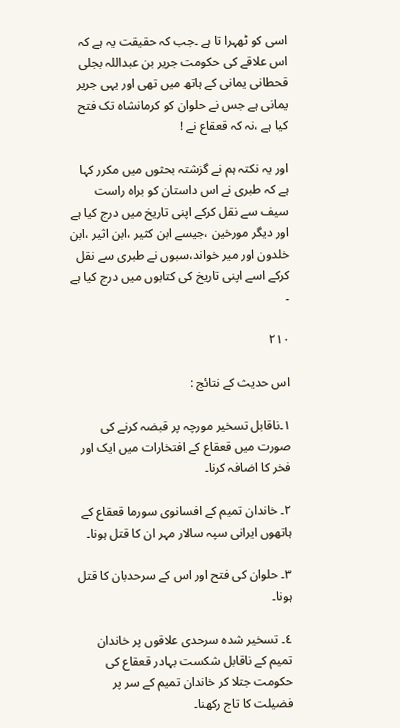اسی کو ٹھہرا تا ہے ۔جب کہ حقیقت یہ ہے کہ اس علاقے کی حکومت جریر بن عبداللہ بجلی قحطانی یمانی کے ہاتھ میں تھی اور یہی جریر یمانی ہے جس نے حلوان کو کرمانشاہ تک فتح کیا ہے ،نہ کہ قعقاع نے !

اور یہ نکتہ ہم نے گزشتہ بحثوں میں مکرر کہا ہے کہ طبری نے اس داستان کو براہ راست سیف سے نقل کرکے اپنی تاریخ میں درج کیا ہے اور دیگر مورخین ،جیسے ابن کثیر ،ابن اثیر ،ابن خلدون اور میر خواند،سبوں نے طبری سے نقل کرکے اسے اپنی تاریخ کی کتابوں میں درج کیا ہے ۔

۲۱۰

اس حدیث کے نتائج :

١۔ناقابل تسخیر مورچہ پر قبضہ کرنے کی صورت میں قعقاع کے افتخارات میں ایک اور فخر کا اضافہ کرنا۔

٢۔ خاندان تمیم کے افسانوی سورما قعقاع کے ہاتھوں ایرانی سپہ سالار مہر ان کا قتل ہونا۔

٣۔ حلوان کی فتح اور اس کے سرحدبان کا قتل ہونا۔

٤۔ تسخیر شدہ سرحدی علاقوں پر خاندان تمیم کے ناقابل شکست بہادر قعقاع کی حکومت جتلا کر خاندان تمیم کے سر پر فضیلت کا تاج رکھنا۔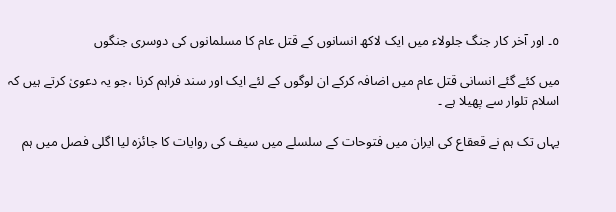٥۔ اور آخر کار جنگ جلولاء میں ایک لاکھ انسانوں کے قتل عام کا مسلمانوں کی دوسری جنگوں

میں کئے گئے انسانی قتل عام میں اضافہ کرکے ان لوگوں کے لئے ایک اور سند فراہم کرنا ،جو یہ دعویٰ کرتے ہیں کہ اسلام تلوار سے پھیلا ہے ۔

یہاں تک ہم نے قعقاع کی ایران میں فتوحات کے سلسلے میں سیف کی روایات کا جائزہ لیا اگلی فصل میں ہم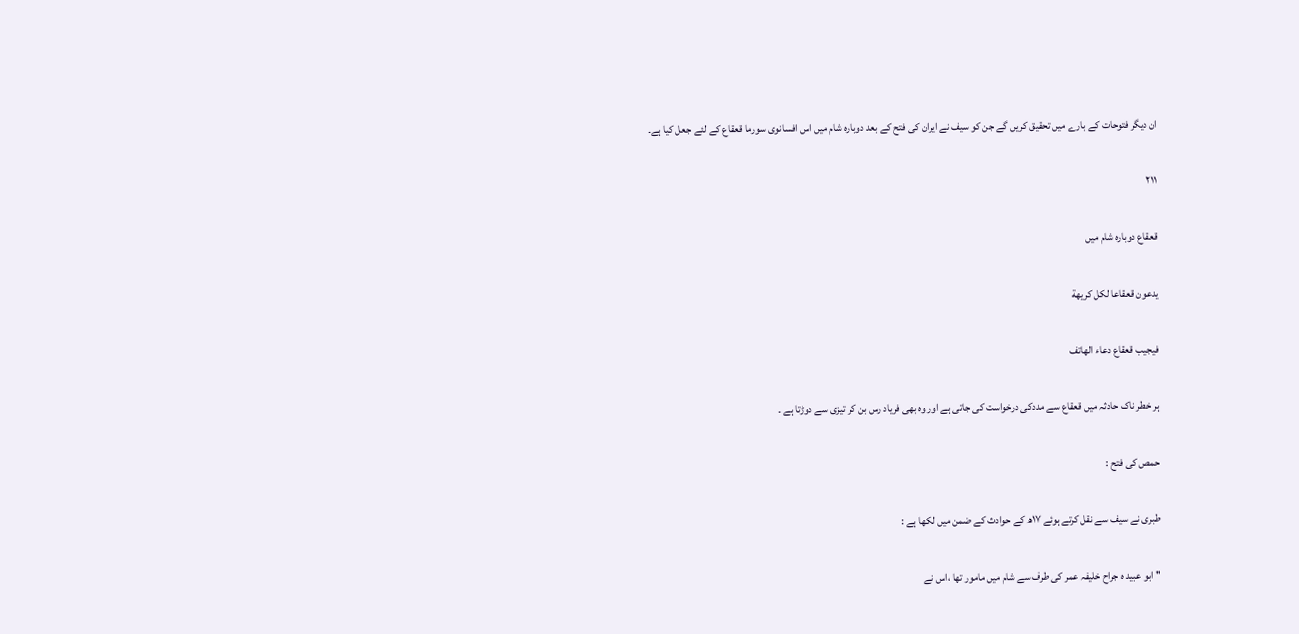ان دیگر فتوحات کے بارے میں تحقیق کریں گے جن کو سیف نے ایران کی فتح کے بعد دوبارہ شام میں اس افسانوی سورما قعقاع کے لئے جعل کیا ہے۔

۲۱۱

قعقاع دوبارہ شام میں

یدعون قعقاعا لکل کریهة

فیجیب قعقاع دعاء الهاتف

ہر خطر ناک حادثہ میں قعقاع سے مددکی درخواست کی جاتی ہے اور وہ بھی فریاد رس بن کر تیزی سے دوڑتا ہے ۔

حمص کی فتح :

طبری نے سیف سے نقل کرتے ہوئے ١٧ھ کے حوادث کے ضمن میں لکھا ہے :

'' ابو عبید ہ جراح خلیفہ عمر کی طرف سے شام میں مامور تھا ،اس نے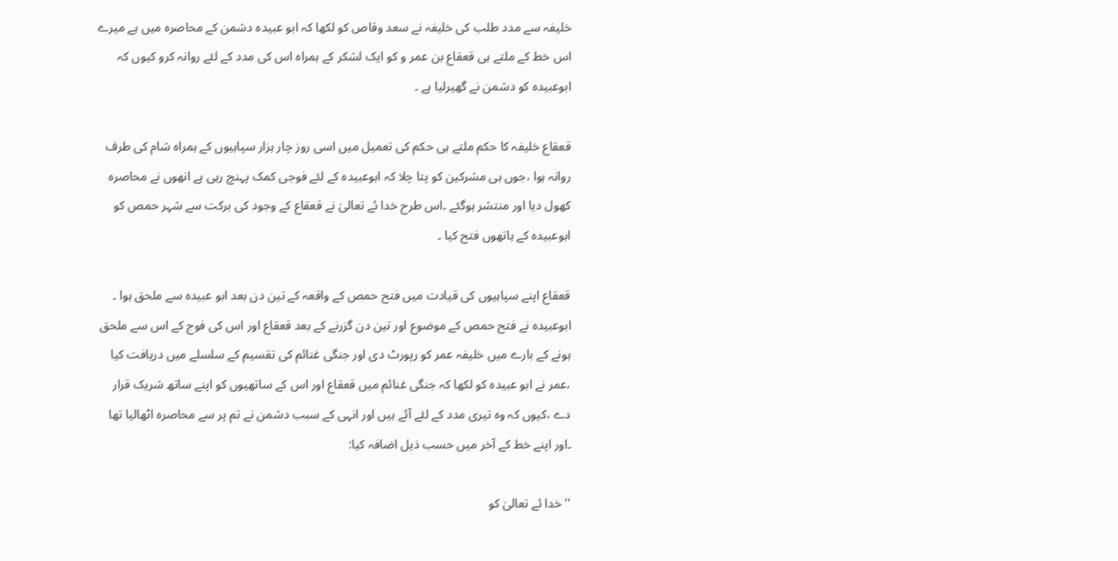خلیفہ سے مدد طلب کی خلیفہ نے سعد وقاص کو لکھا کہ ابو عبیدہ دشمن کے محاصرہ میں ہے میرے اس خط کے ملتے ہی قعقاع بن عمر و کو ایک لشکر کے ہمراہ اس کی مدد کے لئے روانہ کرو کیوں کہ ابوعبیدہ کو دشمن نے گھیرلیا ہے ۔

قعقاع خلیفہ کا حکم ملتے ہی حکم کی تعمیل میں اسی روز چار ہزار سپاہیوں کے ہمراہ شام کی طرف روانہ ہوا ،جوں ہی مشرکین کو پتا چلا کہ ابوعبیدہ کے لئے فوجی کمک پہنچ رہی ہے انھوں نے محاصرہ کھول دیا اور منتشر ہوگئے ۔اس طرح خدا ئے تعالیٰ نے قعقاع کے وجود کی برکت سے شہر حمص کو ابوعبیدہ کے ہاتھوں فتح کیا ۔

قعقاع اپنے سپاہیوں کی قیادت میں فتح حمص کے واقعہ کے تین دن بعد ابو عبیدہ سے ملحق ہوا ۔ ابوعبیدہ نے فتح حمص کے موضوع اور تین دن گزرنے کے بعد قعقاع اور اس کی فوج کے اس سے ملحق ہونے کے بارے میں خلیفہ عمر کو رپورٹ دی اور جنگی غنائم کی تقسیم کے سلسلے میں دریافت کیا ،عمر نے ابو عبیدہ کو لکھا کہ جنگی غنائم میں قعقاع اور اس کے ساتھیوں کو اپنے ساتھ شریک قرار دے ،کیوں کہ وہ تیری مدد کے لئے آئے ہیں اور انہی کے سبب دشمن نے تم پر سے محاصرہ اٹھالیا تھا ۔اور اپنے خط کے آخر میں حسب ذیل اضافہ کیا:

'' خدا ئے تعالیٰ کو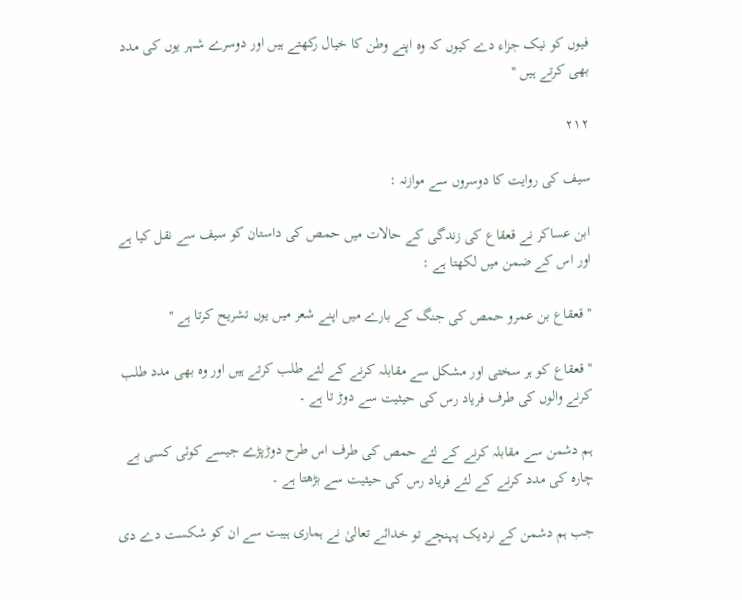فیوں کو نیک جزاء دے کیوں کہ وہ اپنے وطن کا خیال رکھتے ہیں اور دوسرے شہر یوں کی مدد بھی کرتے ہیں ''

۲۱۲

سیف کی روایت کا دوسروں سے موازنہ :

ابن عساکر نے قعقاع کی زندگی کے حالات میں حمص کی داستان کو سیف سے نقل کیا ہے اور اس کے ضمن میں لکھتا ہے :

'' قعقاع بن عمرو حمص کی جنگ کے بارے میں اپنے شعر میں یوں تشریح کرتا ہے ''

''قعقاع کو ہر سختی اور مشکل سے مقابلہ کرنے کے لئے طلب کرتے ہیں اور وہ بھی مدد طلب کرنے والوں کی طرف فریاد رس کی حیثیت سے دوڑ تا ہے ۔

ہم دشمن سے مقابلہ کرنے کے لئے حمص کی طرف اس طرح دوڑپڑے جیسے کوئی کسی بے چارہ کی مدد کرنے کے لئے فریاد رس کی حیثیت سے بڑھتا ہے ۔

جب ہم دشمن کے نردیک پہنچے تو خدائے تعالیٰ نے ہماری ہیبت سے ان کو شکست دے دی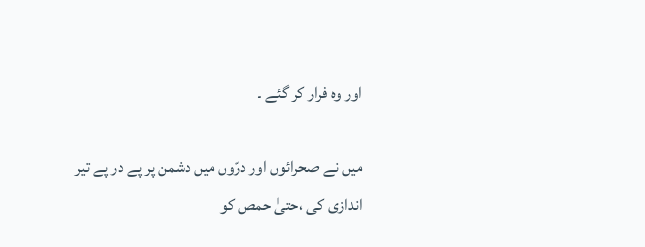اور وہ فرار کر گئے ۔

میں نے صحرائوں اور درّوں میں دشمن پر پے در پے تیر اندازی کی ،حتیٰ حمص کو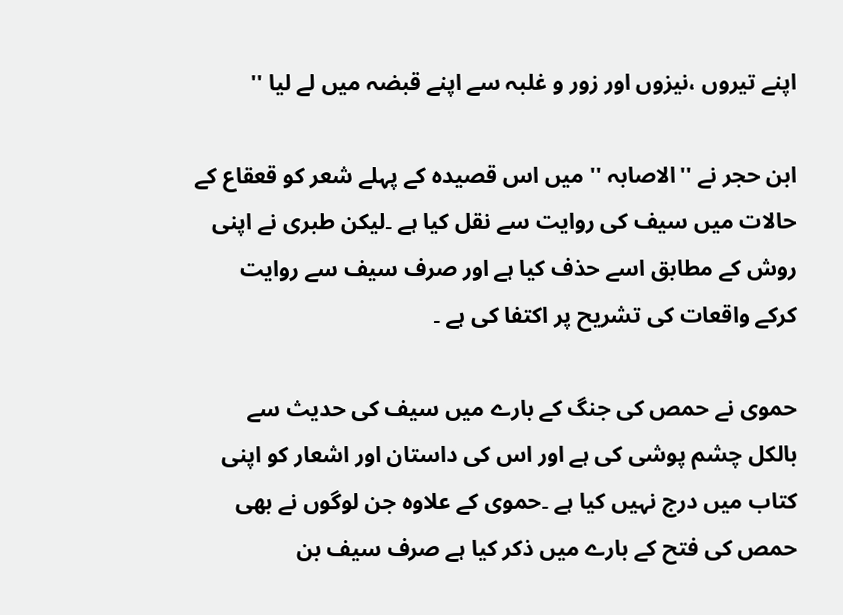اپنے تیروں ،نیزوں اور زور و غلبہ سے اپنے قبضہ میں لے لیا ''

ابن حجر نے ''الاصابہ '' میں اس قصیدہ کے پہلے شعر کو قعقاع کے حالات میں سیف کی روایت سے نقل کیا ہے ۔لیکن طبری نے اپنی روش کے مطابق اسے حذف کیا ہے اور صرف سیف سے روایت کرکے واقعات کی تشریح پر اکتفا کی ہے ۔

حموی نے حمص کی جنگ کے بارے میں سیف کی حدیث سے بالکل چشم پوشی کی ہے اور اس کی داستان اور اشعار کو اپنی کتاب میں درج نہیں کیا ہے ۔حموی کے علاوہ جن لوگوں نے بھی حمص کی فتح کے بارے میں ذکر کیا ہے صرف سیف بن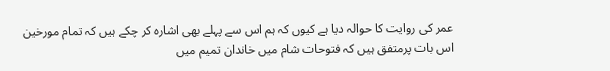عمر کی روایت کا حوالہ دیا ہے کیوں کہ ہم اس سے پہلے بھی اشارہ کر چکے ہیں کہ تمام مورخین اس بات پرمتفق ہیں کہ فتوحات شام میں خاندان تمیم میں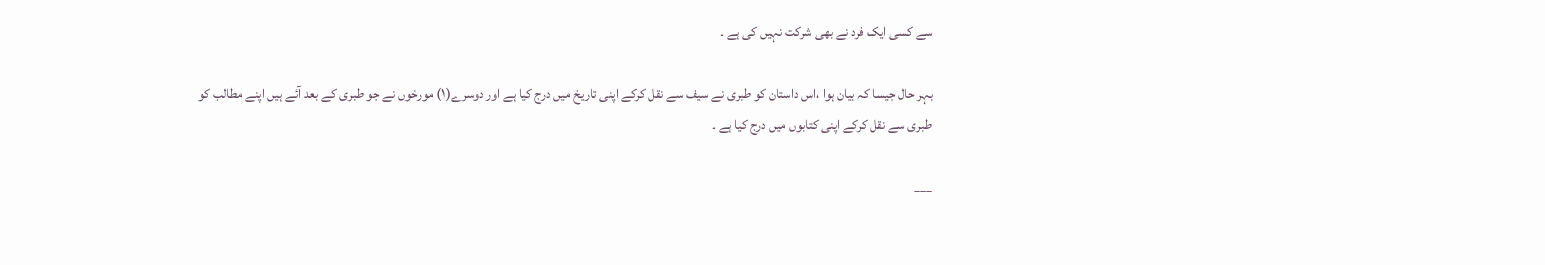سے کسی ایک فرد نے بھی شرکت نہیں کی ہے ۔

بہر حال جیسا کہ بیان ہوا ،اس داستان کو طبری نے سیف سے نقل کرکے اپنی تاریخ میں درج کیا ہے اور دوسرے(۱) مورخوں نے جو طبری کے بعد آئے ہیں اپنے مطالب کو طبری سے نقل کرکے اپنی کتابوں میں درج کیا ہے ۔

___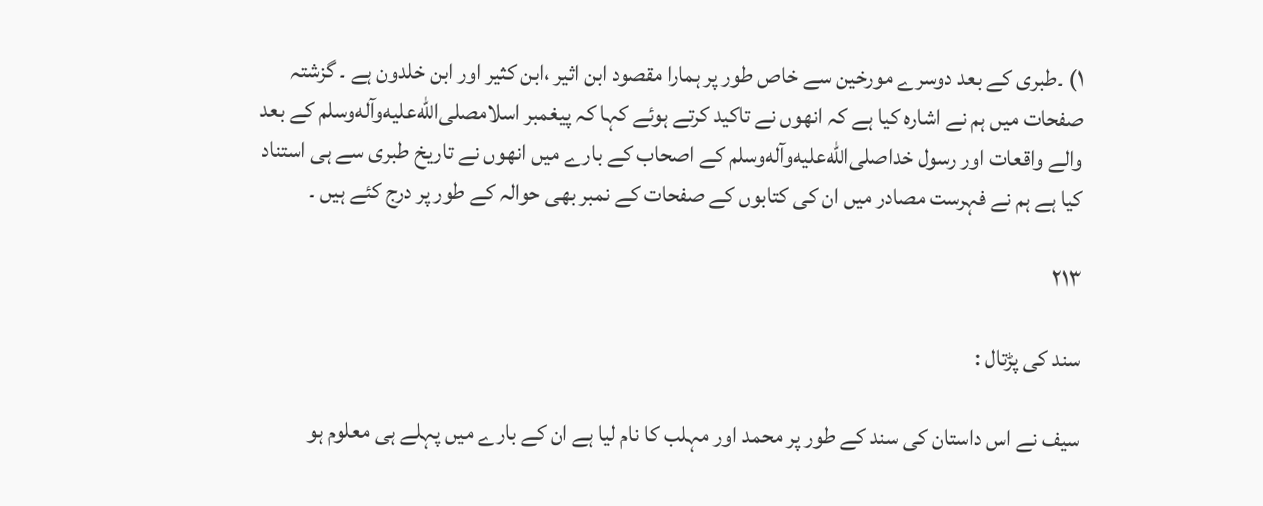۱) ۔طبری کے بعد دوسرے مورخین سے خاص طور پر ہمارا مقصود ابن اثیر ،ابن کثیر اور ابن خلدون ہے ۔ گزشتہ صفحات میں ہم نے اشارہ کیا ہے کہ انھوں نے تاکید کرتے ہوئے کہا کہ پیغمبر اسلامصلى‌الله‌عليه‌وآله‌وسلم کے بعد والے واقعات اور رسول خداصلى‌الله‌عليه‌وآله‌وسلم کے اصحاب کے بارے میں انھوں نے تاریخ طبری سے ہی استناد کیا ہے ہم نے فہرست مصادر میں ان کی کتابوں کے صفحات کے نمبر بھی حوالہ کے طور پر درج کئے ہیں ۔

۲۱۳

سند کی پڑتال :

سیف نے اس داستان کی سند کے طور پر محمد اور مہلب کا نام لیا ہے ان کے بارے میں پہلے ہی معلوم ہو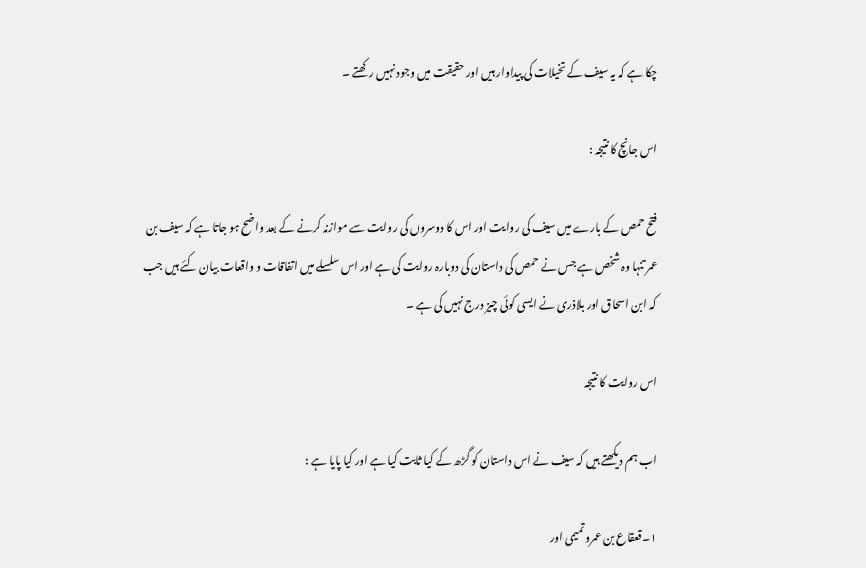چکا ہے کہ یہ سیف کے تخیلات کی پیداوار ہیں اور حقیقت میں وجود نہیں رکھتے ۔

اس جانچ کا نتیجہ :

فتح حمص کے بارے میں سیف کی روایت اور اس کا دوسروں کی روایت سے موازنہ کرنے کے بعد واضح ہو جاتا ہے کہ سیف بن عمر تنہا وہ شخص ہے جس نے حمص کی داستان کی دوبارہ روایت کی ہے اور اس سلسلے میں اتفاقات و واقعات بیان کئے ہیں جب کہ ابن اسحاق اور بلاذری نے ایسی کوئی چیز درج نہیں کی ہے ۔

اس روایت کا نتیجہ

اب ہم دیکھتے ہیں کہ سیف نے اس داستان کو گڑھ کے کیا ثابت کیا ہے اور کیا پایا ہے :

١۔قعقاع بن عمرو تمیمی اور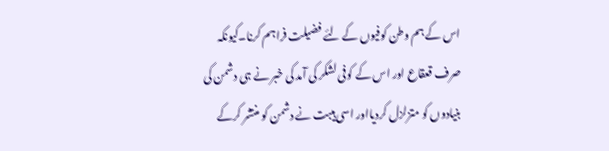اس کے ہم وطن کوفیوں کے لئے فضیلت فراہم کرنا۔کیونکہ صرف قعقاع اور اس کے کوفی لشکر کی آمد کی خبر نے ہی دشمن کی بنیادوں کو متزلزل کردیااور اسی ہیبت نے دشمن کو منتشر کرکے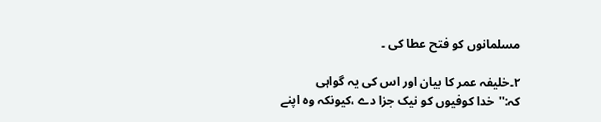مسلمانوں کو فتح عطا کی ۔

٢۔خلیفہ عمر کا بیان اور اس کی یہ گواہی کہ:''خدا کوفیوں کو نیک جزا دے ،کیونکہ وہ اپنے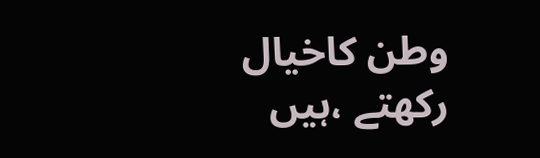وطن کاخیال رکھتے ،ہیں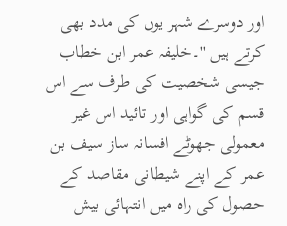اور دوسرے شہر یوں کی مدد بھی کرتے ہیں ''۔خلیفہ عمر ابن خطاب جیسی شخصیت کی طرف سے اس قسم کی گواہی اور تائید اس غیر معمولی جھوٹے افسانہ ساز سیف بن عمر کے اپنے شیطانی مقاصد کے حصول کی راہ میں انتہائی بیش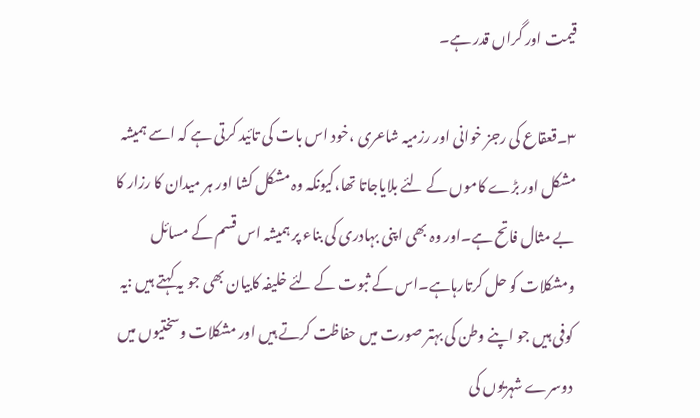قیمت اور گراں قدر ہے۔

٣۔قعقاع کی رجز خوانی اور رزمیہ شاعری ،خود اس بات کی تائید کرتی ہے کہ اسے ہمیشہ مشکل اور بڑے کاموں کے لئے بلایاجاتا تھا،کیونکہ وہ مشکل کشا اور ہر میدان کا رزار کا بے مثال فاتح ہے۔اور وہ بھی اپنی بہادری کی بناء پر ہمیشہ اس قسم کے مسائل ومشکلات کو حل کرتارہاہے۔اس کے ثبوت کے لئے خلیفہ کابیان بھی جو یہ کہتے ہیں :یہ کوفی ہیں جو اپنے وطن کی بہتر صورت میں حفاظت کرتے ہیں اور مشکلات وسختیوں میں دوسرے شہریوں کی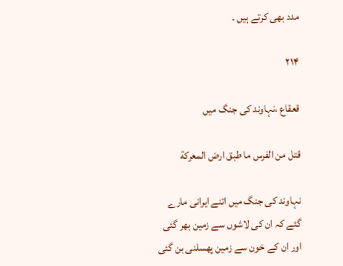مدد بھی کرتے ہیں ۔

۲۱۴

قعقاع ،نہاوند کی جنگ میں

قتل من الفرس ما طبق ارض المعرکة

نہاوند کی جنگ میں اتنے ایرانی مارے گئے کہ ان کی لاشوں سے زمین بھر گئی اور ان کے خون سے زمین پھسلنی بن گئی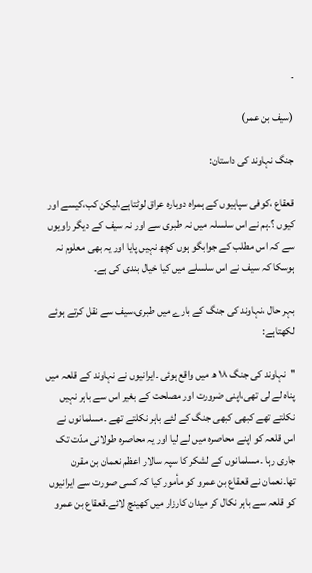۔

(سیف بن عمر)

جنگ نہاوند کی داستان:

قعقاع ،کوفی سپاہیوں کے ہمراہ دوبارہ عراق لوٹتاہے،لیکن کب،کیسے اور کیوں ؟۔ہم نے اس سلسلہ میں نہ طبری سے اور نہ سیف کے دیگر راویوں سے کہ اس مطلب کے جوابگو ہوں کچھ نہیں پایا اور یہ بھی معلوم نہ ہوسکا کہ سیف نے اس سلسلے میں کیا خیال بندی کی ہے۔

بہر حال ،نہاوند کی جنگ کے بارے میں طبری،سیف سے نقل کرتے ہوئے لکھتاہے:

''نہاوند کی جنگ ١٨ ھ میں واقع ہوئی ۔ایرانیوں نے نہاوند کے قلعہ میں پناہ لے لی تھی،اپنی ضرورت اور مصلحت کے بغیر اس سے باہر نہیں نکلتے تھے کبھی کبھی جنگ کے لئے باہر نکلتے تھے ۔مسلمانوں نے اس قلعہ کو اپنے محاصرہ میں لے لیا اور یہ محاصرہ طولانی مدّت تک جاری رہا ۔مسلمانوں کے لشکر کا سپہ سالار اعظم نعمان بن مقرن تھا۔نعمان نے قعقاع بن عمرو کو مأمور کیا کہ کسی صورت سے ایرانیوں کو قلعہ سے باہر نکال کر میدان کارزار میں کھینچ لائے۔قعقاع بن عمرو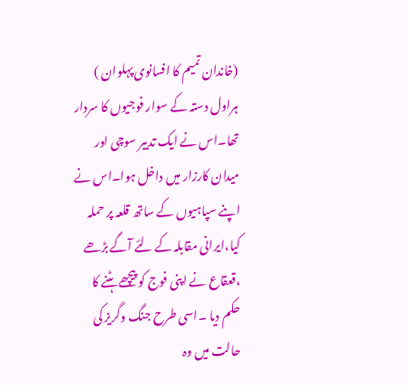(خاندان تمیم کا افسانوی پہلوان ) ہراول دستہ کے سوار فوجیوں کا سردار تھا۔اس نے ایک تدبیر سوچی اور میدان کارزار میں داخل ہوا۔اس نے اپنے سپاہیوں کے ساتھ قلعہ پر حملہ کیا،ایرانی مقابلہ کے لئے آگے بڑھے ،قعقاع نے اپنی فوج کو پیچھے ہٹنے کا حکم دیا ۔اسی طرح جنگ وگریز کی حالت میں وہ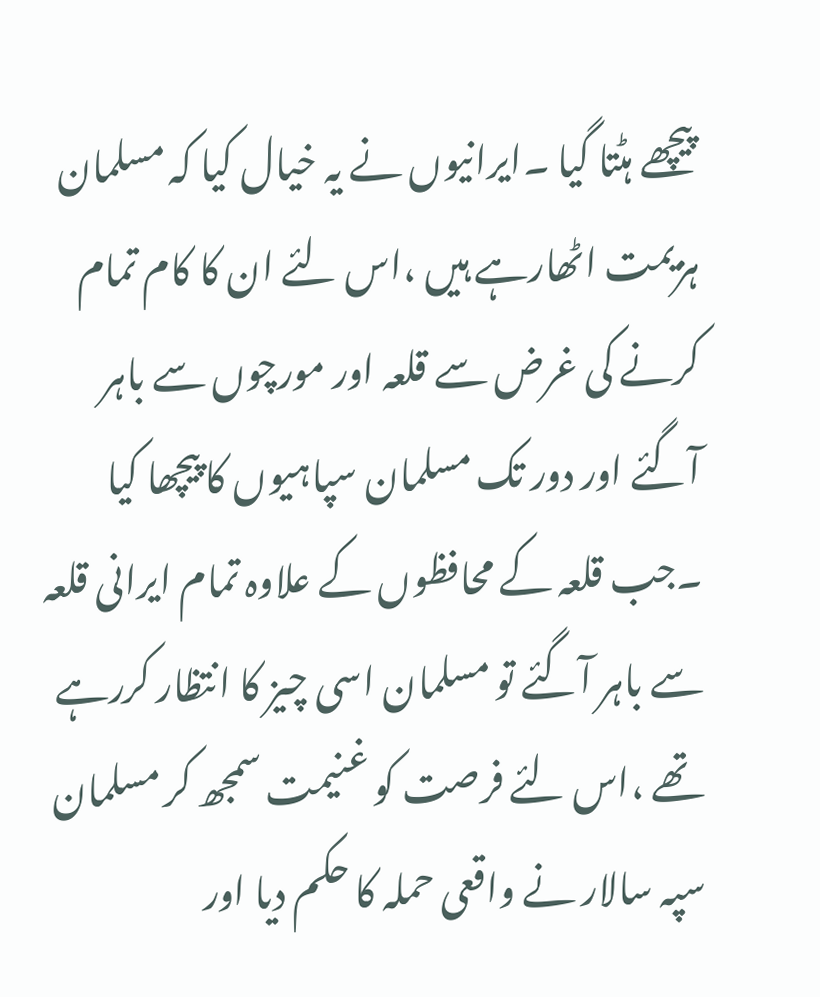پیچھے ہٹتا گیا ۔ایرانیوں نے یہ خیال کیا کہ مسلمان ہزیمت اٹھارہے ہیں ،اس لئے ان کا کام تمام کرنے کی غرض سے قلعہ اور مورچوں سے باہر آگئے اور دور تک مسلمان سپاہیوں کا پیچھا کیا ۔جب قلعہ کے محافظوں کے علاوہ تمام ایرانی قلعہ سے باہر آگئے تو مسلمان اسی چیز کا انتظار کررہے تھے ،اس لئے فرصت کو غنیمت سمجھ کر مسلمان سپہ سالار نے واقعی حملہ کا حکم دیا اور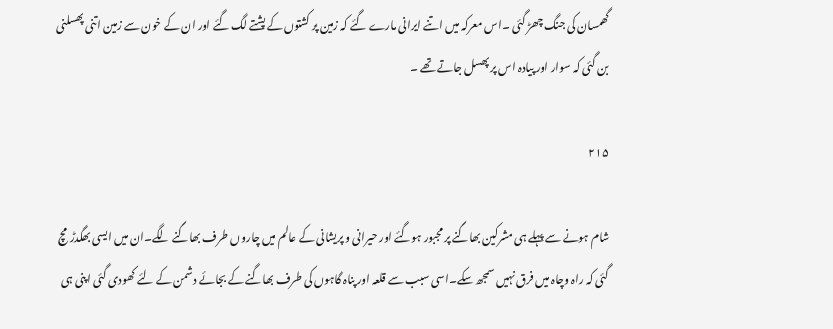گھمسان کی جنگ چھڑ گئی ۔اس معرکہ میں اتنے ایرانی مارے گئے کہ زمین پر کشتوں کے پشتے لگ گئے اور ان کے خون سے زمین اتنی پھسلنی بن گئی کہ سوار اور پیادہ اس پر پھسل جاتے تھے ۔

۲۱۵

شام ہونے سے پہلے ہی مشرکین بھاگنے پر مجبور ہوگئے اور حیرانی و پریشانی کے عالم میں چاروں طرف بھاگنے لگے۔ان میں ایسی بھگدڑمچ گئی کہ راہ وچاہ میں فرق نہیں سمجھ سکے۔اسی سبب سے قلعہ اور پناہ گاہوں کی طرف بھاگنے کے بجائے دشمن کے لئے کھودی گئی اپنی ہی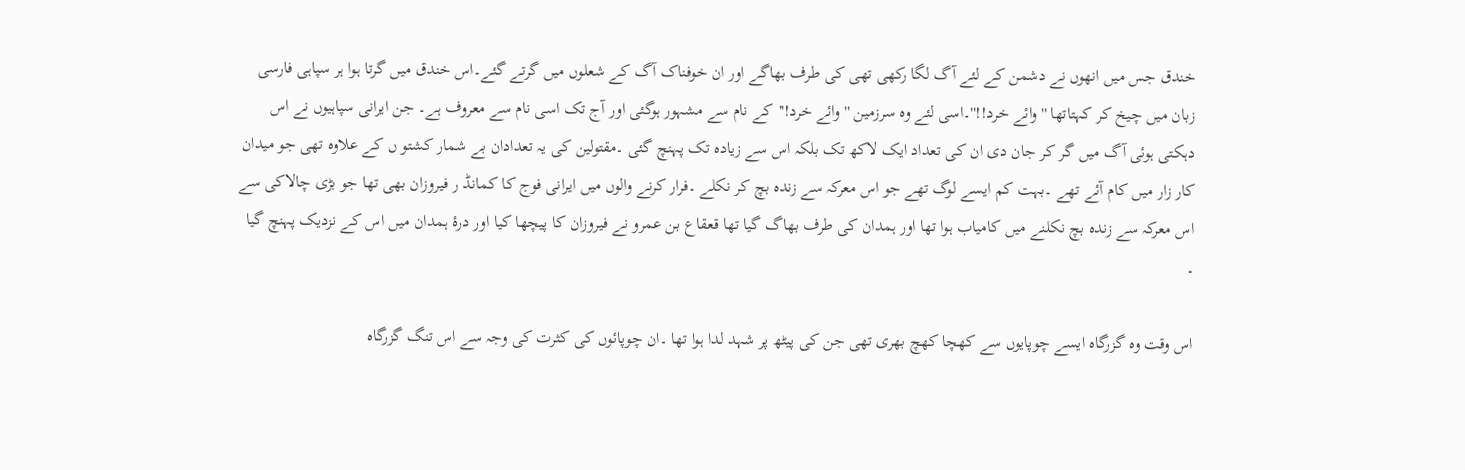خندق جس میں انھوں نے دشمن کے لئے آگ لگا رکھی تھی کی طرف بھاگے اور ان خوفناک آگ کے شعلوں میں گرتے گئے۔اس خندق میں گرتا ہوا ہر سپاہی فارسی زبان میں چیخ کر کہتاتھا ''وائے خرد!!''۔اسی لئے وہ سرزمین ''وائے خرد!''کے نام سے مشہور ہوگئی اور آج تک اسی نام سے معروف ہے۔ جن ایرانی سپاہیوں نے اس دہکتی ہوئی آگ میں گر کر جان دی ان کی تعداد ایک لاکھ تک بلکہ اس سے زیادہ تک پہنچ گئی ۔مقتولین کی یہ تعدادان بے شمار کشتو ں کے علاوہ تھی جو میدان کار زار میں کام آئے تھے ۔بہت کم ایسے لوگ تھے جو اس معرکہ سے زندہ بچ کر نکلے ۔فرار کرنے والوں میں ایرانی فوج کا کمانڈ ر فیروزان بھی تھا جو بڑی چالاکی سے اس معرکہ سے زندہ بچ نکلنے میں کامیاب ہوا تھا اور ہمدان کی طرف بھاگ گیا تھا قعقاع بن عمرو نے فیروزان کا پیچھا کیا اور درۂ ہمدان میں اس کے نزدیک پہنچ گیا ۔

اس وقت وہ گزرگاہ ایسے چوپایوں سے کھچا کھچ بھری تھی جن کی پیٹھ پر شہد لدا ہوا تھا ۔ان چوپائوں کی کثرت کی وجہ سے اس تنگ گزرگاہ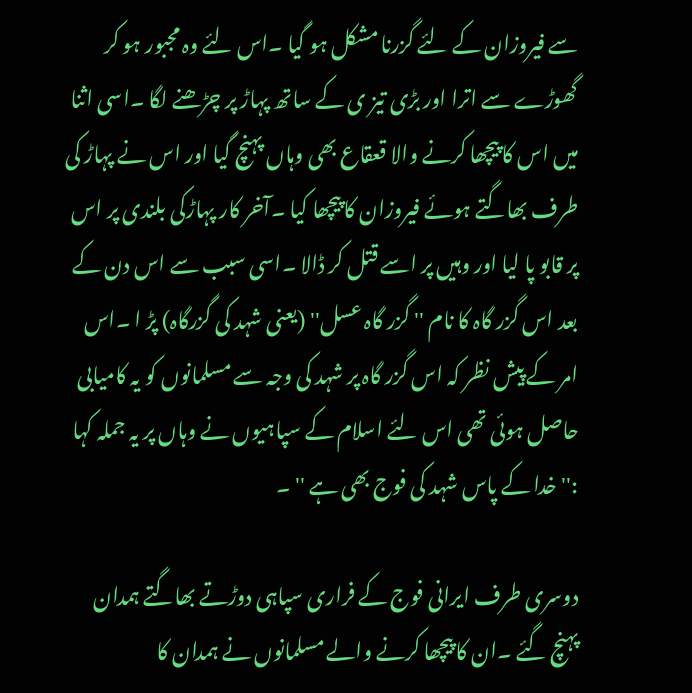سے فیروزان کے لئے گزرنا مشکل ہو گیا ۔اس لئے وہ مجبور ہو کر گھوڑے سے اترا اور بڑی تیز ی کے ساتھ پہاڑ پر چڑھنے لگا ۔اسی اثنا میں اس کا پیچھا کرنے والا قعقاع بھی وہاں پہنچ گیا اور اس نے پہاڑ کی طرف بھاگتے ہوئے فیروزان کا پیچھا کیا ۔آخر کار پہاڑکی بلندی پر اس پر قابو پا لیا اور وہیں پر اسے قتل کر ڈالا ۔اسی سبب سے اس دن کے بعد اس گزر گاہ کا نام '' گزر گاہ عسل'' (یعنی شہد کی گزرگاہ) پڑ ا ۔اس امر کے پیش نظر کہ اس گزر گاہ پر شہد کی وجہ سے مسلمانوں کو یہ کامیابی حاصل ہوئی تھی اس لئے اسلام کے سپاہیوں نے وہاں پر یہ جملہ کہا :'' خدا کے پاس شہد کی فوج بھی ہے '' ۔

دوسری طرف ایرانی فوج کے فراری سپاہی دوڑتے بھاگتے ہمدان پہنچ گئے ۔ان کا پیچھا کرنے والے مسلمانوں نے ہمدان کا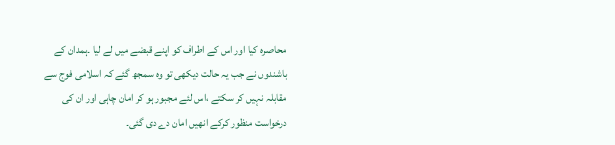محاصرہ کیا اور اس کے اطراف کو اپنے قبضے میں لے لیا ۔ہمدان کے باشندوں نے جب یہ حالت دیکھی تو وہ سمجھ گئے کہ اسلامی فوج سے مقابلہ نہیں کر سکتے ،اس لئے مجبور ہو کر امان چاہی اور ان کی درخواست منظور کرکے انھیں امان دے دی گئی۔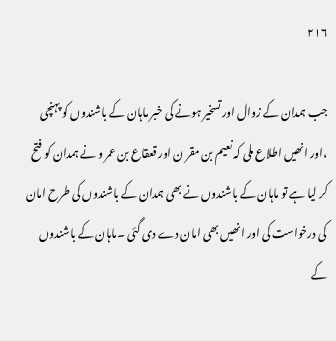۲۱۶

جب ہمدان کے زوال اور تسخیر ہونے کی خبر ماہان کے باشندوں کو پہنچی ،اور انھیں اطلاع ملی کہ نعیم بن مقر ن اور قعقاع بن عمر و نے ہمدان کو فتح کر لیا ہے تو ماہان کے باشندوں نے بھی ہمدان کے باشندوں کی طرح امان کی درخواست کی اور انھیں بھی امان دے دی گئی ۔ماہان کے باشندوں کے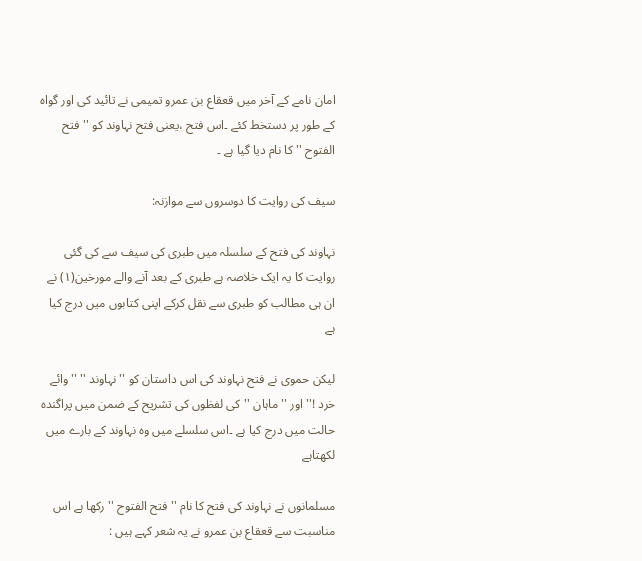امان نامے کے آخر میں قعقاع بن عمرو تمیمی نے تائید کی اور گواہ کے طور پر دستخط کئے ۔اس فتح ،یعنی فتح نہاوند کو '' فتح الفتوح '' کا نام دیا گیا ہے ۔

سیف کی روایت کا دوسروں سے موازنہ:

نہاوند کی فتح کے سلسلہ میں طبری کی سیف سے کی گئی روایت کا یہ ایک خلاصہ ہے طبری کے بعد آنے والے مورخین(۱) نے ان ہی مطالب کو طبری سے نقل کرکے اپنی کتابوں میں درج کیا ہے

لیکن حموی نے فتح نہاوند کی اس داستان کو '' نہاوند '' ''وائے خرد !''اور ''ماہان ''کی لفظوں کی تشریح کے ضمن میں پراگندہ حالت میں درج کیا ہے ۔اس سلسلے میں وہ نہاوند کے بارے میں لکھتاہے

مسلمانوں نے نہاوند کی فتح کا نام '' فتح الفتوح '' رکھا ہے اس مناسبت سے قعقاع بن عمرو نے یہ شعر کہے ہیں :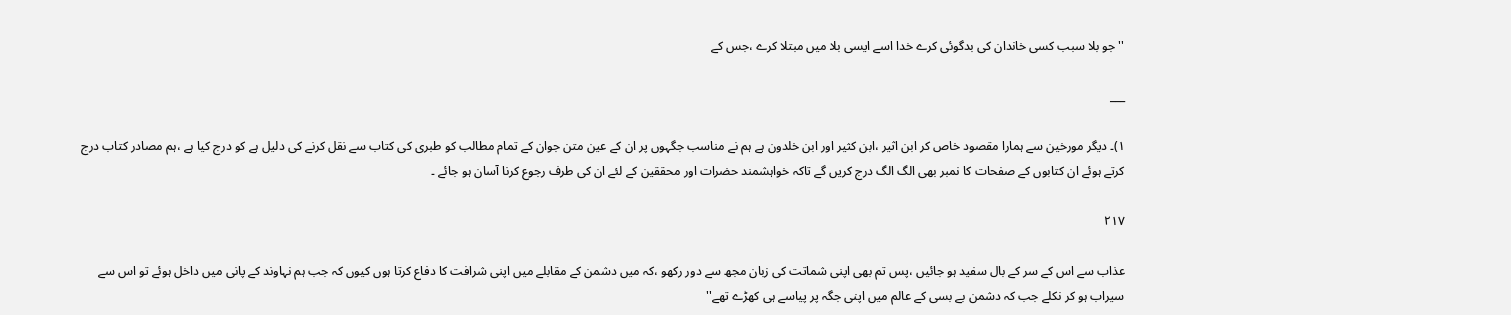'' جو بلا سبب کسی خاندان کی بدگوئی کرے خدا اسے ایسی بلا میں مبتلا کرے ،جس کے

___

۱)۔ دیگر مورخین سے ہمارا مقصود خاص کر ابن اثیر ،ابن کثیر اور ابن خلدون ہے ہم نے مناسب جگہوں پر ان کے عین متن جوان کے تمام مطالب کو طبری کی کتاب سے نقل کرنے کی دلیل ہے کو درج کیا ہے ،ہم مصادر کتاب درج کرتے ہوئے ان کتابوں کے صفحات کا نمبر بھی الگ الگ درج کریں گے تاکہ خواہشمند حضرات اور محققین کے لئے ان کی طرف رجوع کرنا آسان ہو جائے ۔

۲۱۷

عذاب سے اس کے سر کے بال سفید ہو جائیں ،پس تم بھی اپنی شماتت کی زبان مجھ سے دور رکھو ،کہ میں دشمن کے مقابلے میں اپنی شرافت کا دفاع کرتا ہوں کیوں کہ جب ہم نہاوند کے پانی میں داخل ہوئے تو اس سے سیراب ہو کر نکلے جب کہ دشمن بے بسی کے عالم میں اپنی جگہ پر پیاسے ہی کھڑے تھے''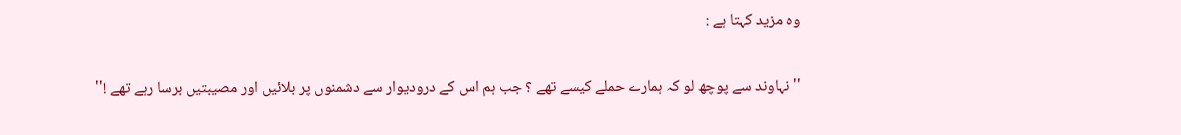وہ مزید کہتا ہے :

'' نہاوند سے پوچھ لو کہ ہمارے حملے کیسے تھے ؟ جب ہم اس کے درودیوار سے دشمنوں پر بلائیں اور مصیبتیں برسا رہے تھے !''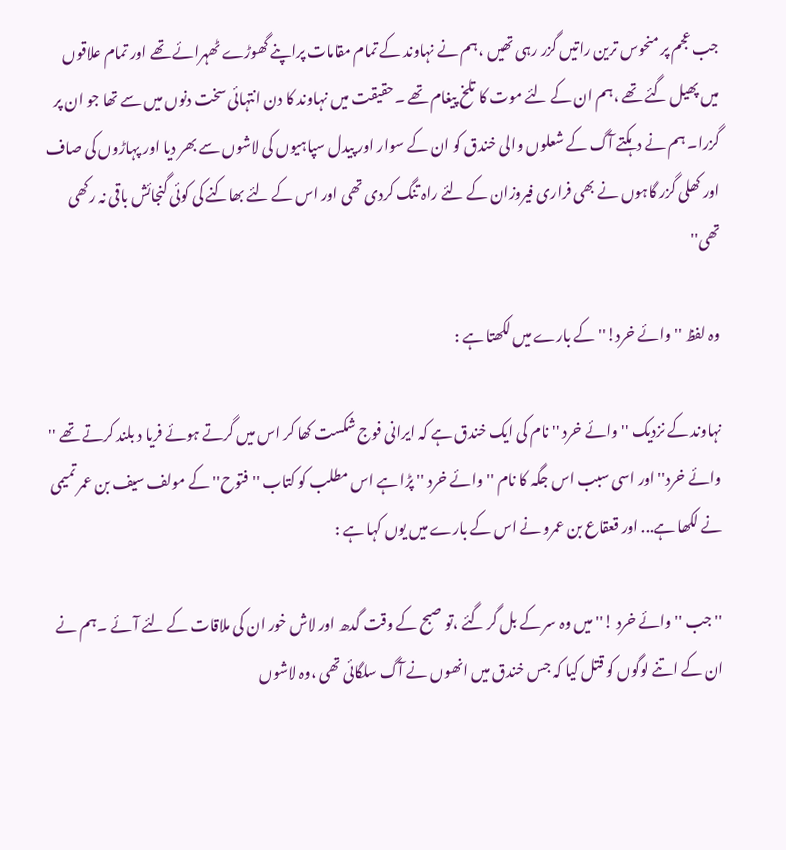جب عجم پر منحوس ترین راتیں گزر رہی تھیں ،ہم نے نہاوند کے تمام مقامات پراپنے گھوڑے ٹھہرائے تھے اور تمام علاقوں میں پھیل گئے تھے ،ہم ان کے لئے موت کا تلخ پیغام تھے ۔حقیقت میں نہاوند کا دن انتہائی سخت دنوں میں سے تھا جو ان پر گزرا۔ ہم نے دہکتے آگ کے شعلوں والی خندق کو ان کے سوار اور پیدل سپاہیوں کی لاشوں سے بھر دیا اور پہاڑوں کی صاف اور کھلی گزر گاہوں نے بھی فراری فیروزان کے لئے راہ تنگ کردی تھی اور اس کے لئے بھاکنے کی کوئی گنجائش باقی نہ رکھی تھی''

وہ لفظ '' وائے خرد!'' کے بارے میں لکھتا ہے :

نہاوند کے نزدیک ''وائے خرد '' نام کی ایک خندق ہے کہ ایرانی فوج شکست کھا کر اس میں گرتے ہوئے فریا د بلند کرتے تھے '' وائے خرد'' اور اسی سبب اس جگہ کا نام ''وائے خرد '' پڑا ہے اس مطلب کو کتاب ''فتوح'' کے مولف سیف بن عمر تمیمی نے لکھا ہے... اور قعقاع بن عمرو نے اس کے بارے میں یوں کہا ہے :

'' جب ''وائے خرد !'' میں وہ سر کے بل گر گئے ،تو صبح کے وقت گدھ اور لاش خور ان کی ملاقات کے لئے آئے ۔ہم نے ان کے اتنے لوگوں کو قتل کیا کہ جس خندق میں انھوں نے آگ سلگائی تھی ،وہ لاشوں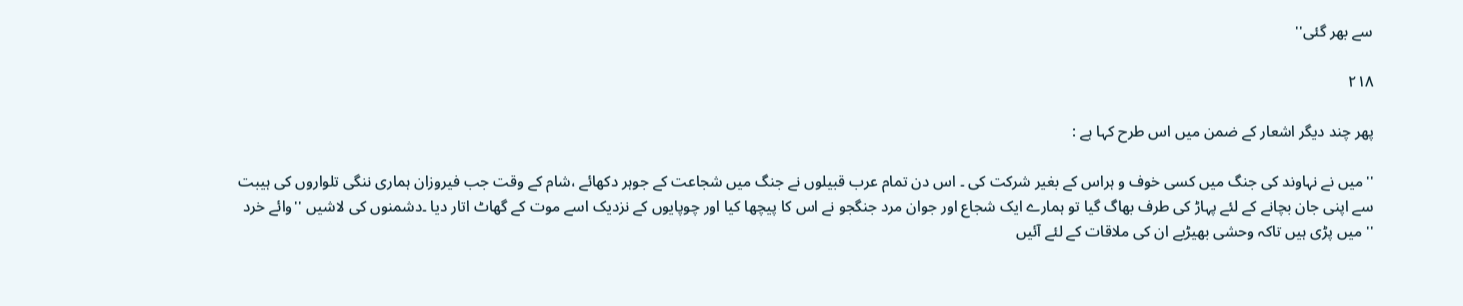سے بھر گئی''

۲۱۸

پھر چند دیگر اشعار کے ضمن میں اس طرح کہا ہے :

''میں نے نہاوند کی جنگ میں کسی خوف و ہراس کے بغیر شرکت کی ۔ اس دن تمام عرب قبیلوں نے جنگ میں شجاعت کے جوہر دکھائے ،شام کے وقت جب فیروزان ہماری ننگی تلواروں کی ہیبت سے اپنی جان بچانے کے لئے پہاڑ کی طرف بھاگ گیا تو ہمارے ایک شجاع اور جوان مرد جنگجو نے اس کا پیچھا کیا اور چوپایوں کے نزدیک اسے موت کے گھاٹ اتار دیا ۔دشمنوں کی لاشیں ''وائے خرد '' میں پڑی ہیں تاکہ وحشی بھیڑیے ان کی ملاقات کے لئے آئیں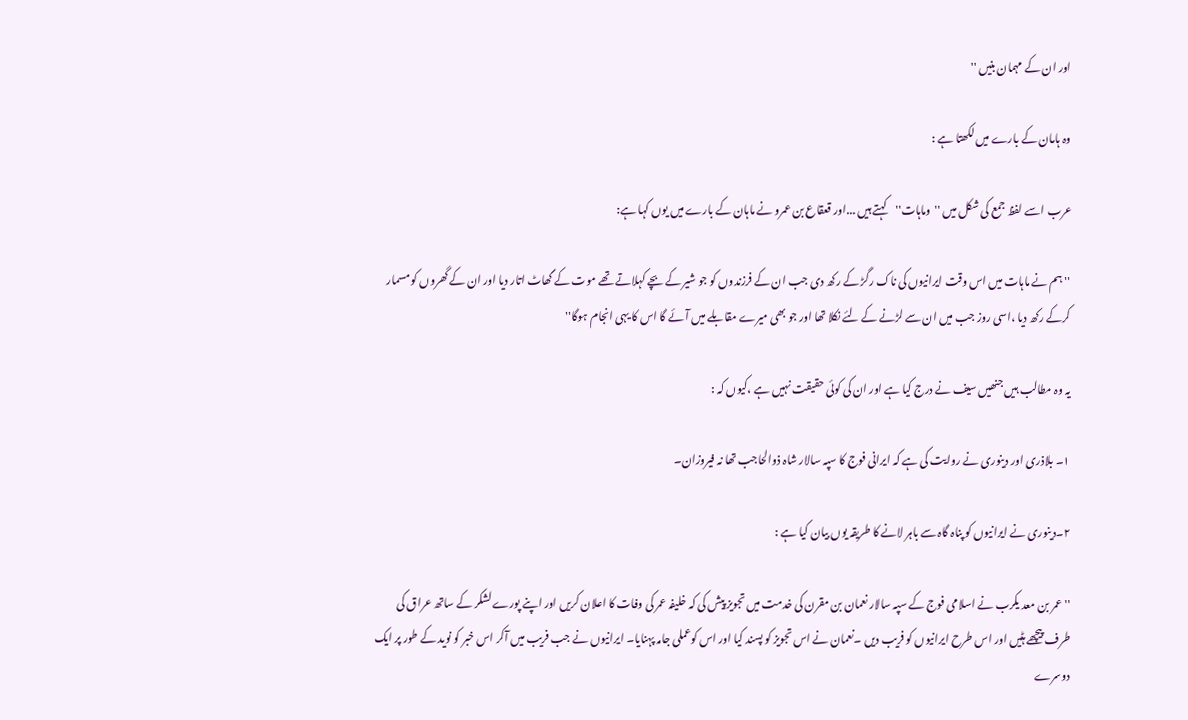اور ان کے مہمان بنیں ''

وہ ہامان کے بارے میں لکھتا ہے :

عرب اسے لفظ جمع کی شکل میں ''وماہات''کہتے ہیں ...اور قعقاع بن عمرو نے ماہان کے بارے میں یوں کہا ہے:

'' ہم نے ماہات میں اس وقت ایرانیوں کی ناک رگڑ کے رکھ دی جب ان کے فرزندوں کو جو شیر کے بچے کہلاتے تھے موت کے گھاٹ اتار دیا اور ان کے گھروں کو مسمار کرکے رکھ دیا ،اسی روز جب میں ان سے لڑنے کے لئے نکلا تھا اور جو بھی میرے مقابلے میں آئے گا اس کا یہی انجام ہوگا''

یہ وہ مطالب ہیں جنھیں سیف نے درج کیا ہے اور ان کی کوئی حقیقت نہیں ہے ،کیوں کہ :

١۔ بلاذری اور دینوری نے روایت کی ہے کہ ایرانی فوج کا سپہ سالار شاہ ذوالحاجب تھا نہ فیروزان۔

٢۔دینوری نے ایرانیوں کو پناہ گاہ سے باہر لانے کا طریقہ یوں بیان کیا ہے :

'' عمر بن معد یکرب نے اسلامی فوج کے سپہ سالار نعمان بن مقرن کی خدمت میں تجویز پیش کی کہ خلیفہ عمر کی وفات کا اعلان کریں اور اپنے پورے لشکر کے ساتھ عراق کی طرف پیچھے ہٹیں اور اس طرح ایرانیوں کو فریب دیں ۔نعمان نے اس تجویز کو پسند کیا اور اس کوعملی جامہ پہنایا۔ ایرانیوں نے جب فریب میں آکر اس خبر کو نوید کے طور پر ایک دوسرے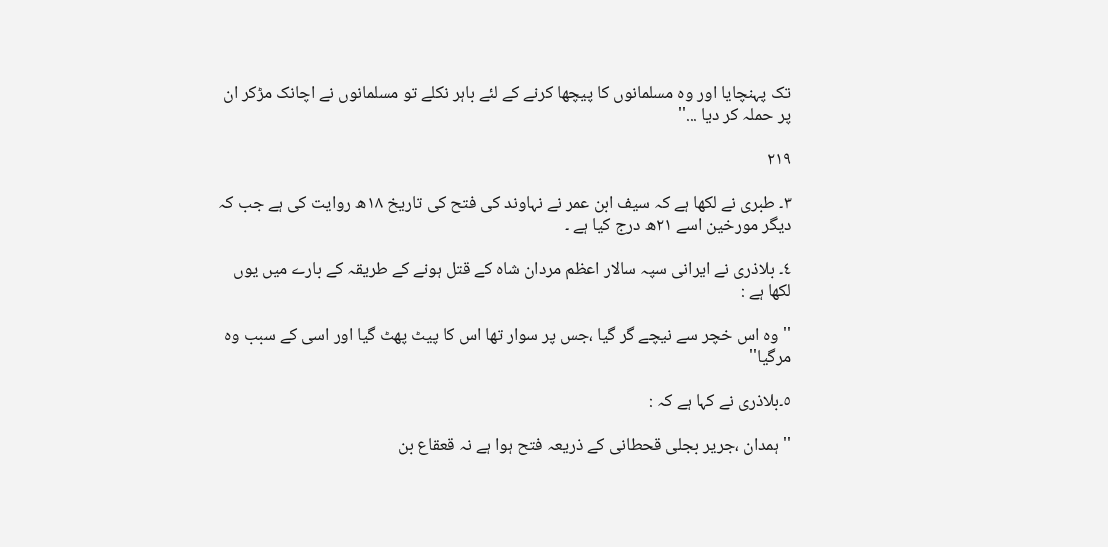تک پہنچایا اور وہ مسلمانوں کا پیچھا کرنے کے لئے باہر نکلے تو مسلمانوں نے اچانک مڑکر ان پر حملہ کر دیا ...''

۲۱۹

٣۔ طبری نے لکھا ہے کہ سیف ابن عمر نے نہاوند کی فتح کی تاریخ ١٨ھ روایت کی ہے جب کہ دیگر مورخین اسے ٢١ھ درج کیا ہے ۔

٤۔ بلاذری نے ایرانی سپہ سالار اعظم مردان شاہ کے قتل ہونے کے طریقہ کے بارے میں یوں لکھا ہے :

'' وہ اس خچر سے نیچے گر گیا ،جس پر سوار تھا اس کا پیٹ پھٹ گیا اور اسی کے سبب وہ مرگیا''

٥۔بلاذری نے کہا ہے کہ :

'' ہمدان ،جریر بجلی قحطانی کے ذریعہ فتح ہوا ہے نہ قعقاع بن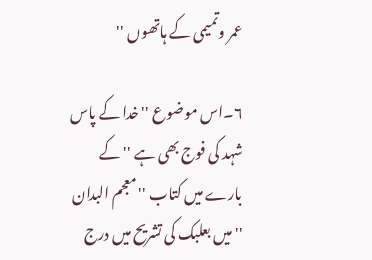عمر وتمیمی کے ہاتھوں ''

٦۔اس موضوع ''خدا کے پاس شہد کی فوج بھی ہے '' کے بارے میں کتاب ''معجم البدان '' میں بعلبک کی تشریح میں درج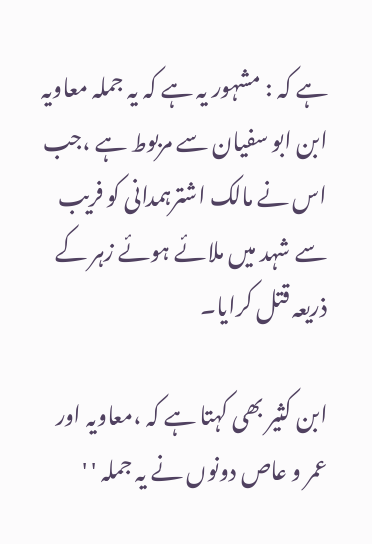ہے کہ : مشہور یہ ہے کہ یہ جملہ معاویہ ابن ابو سفیان سے مربوط ہے ،جب اس نے مالک اشترہمدانی کو فریب سے شہد میں ملائے ہوئے زہر کے ذریعہ قتل کرایا۔

ابن کثیر بھی کہتا ہے کہ ،معاویہ اور عمر و عاص دونوں نے یہ جملہ ' '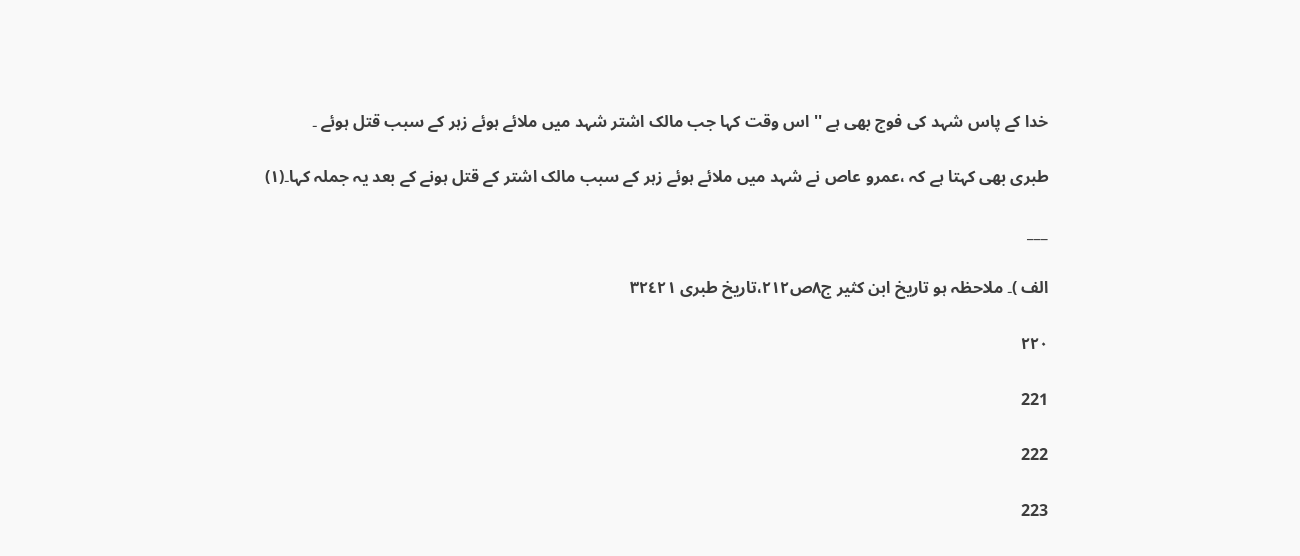خدا کے پاس شہد کی فوج بھی ہے '' اس وقت کہا جب مالک اشتر شہد میں ملائے ہوئے زہر کے سبب قتل ہوئے ۔

طبری بھی کہتا ہے کہ ،عمرو عاص نے شہد میں ملائے ہوئے زہر کے سبب مالک اشتر کے قتل ہونے کے بعد یہ جملہ کہا۔(۱)

___

الف )۔ ملاحظہ ہو تاریخ ابن کثیر ج٨ص٢١٢،تاریخ طبری ٣٢٤٢١

۲۲۰

221

222

223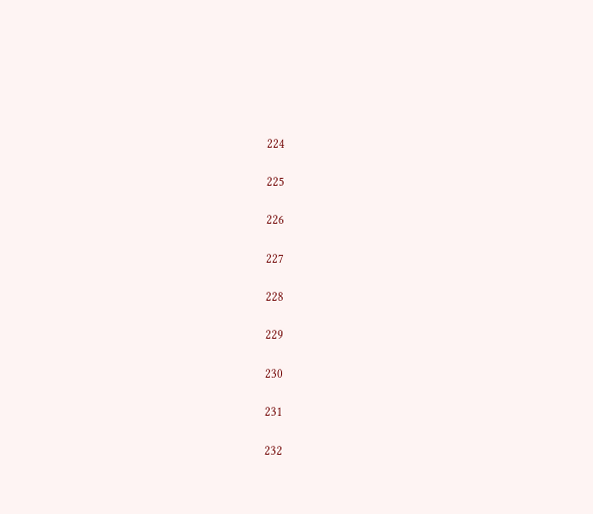224

225

226

227

228

229

230

231

232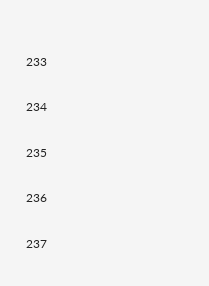233

234

235

236

237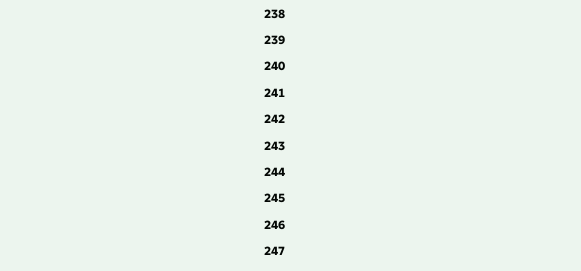238

239

240

241

242

243

244

245

246

247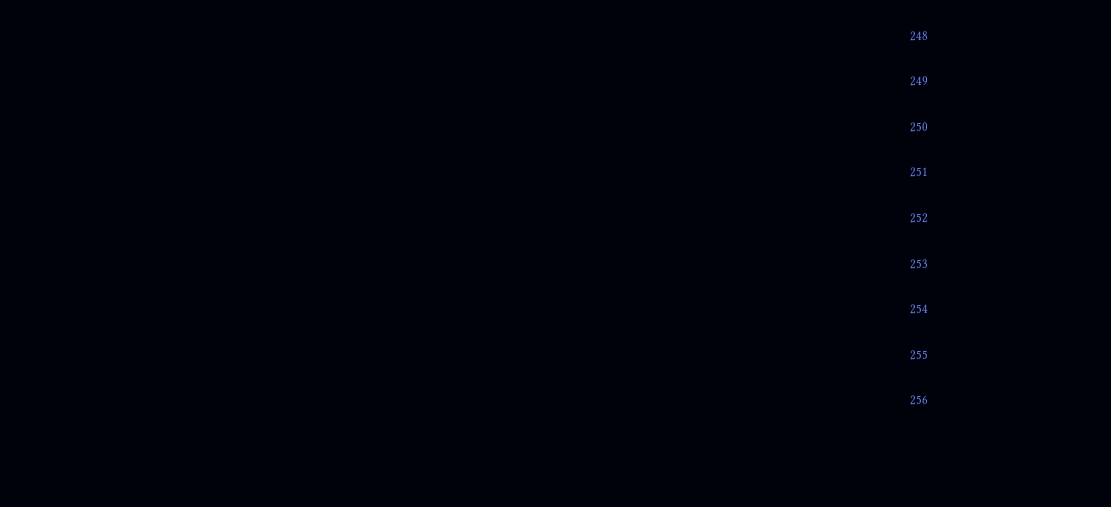248

249

250

251

252

253

254

255

256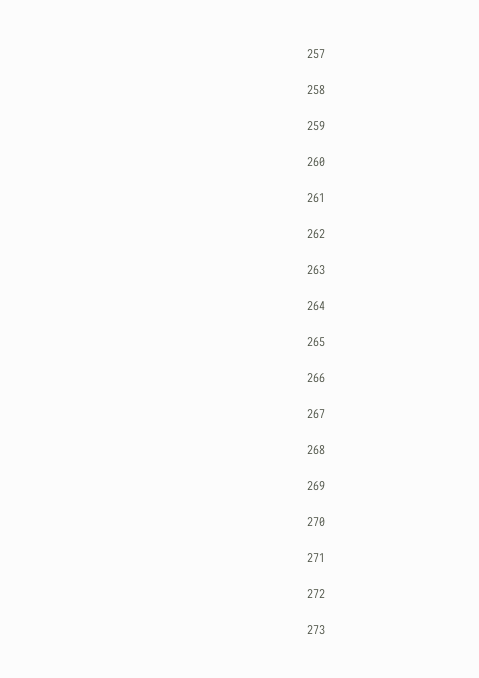257

258

259

260

261

262

263

264

265

266

267

268

269

270

271

272

273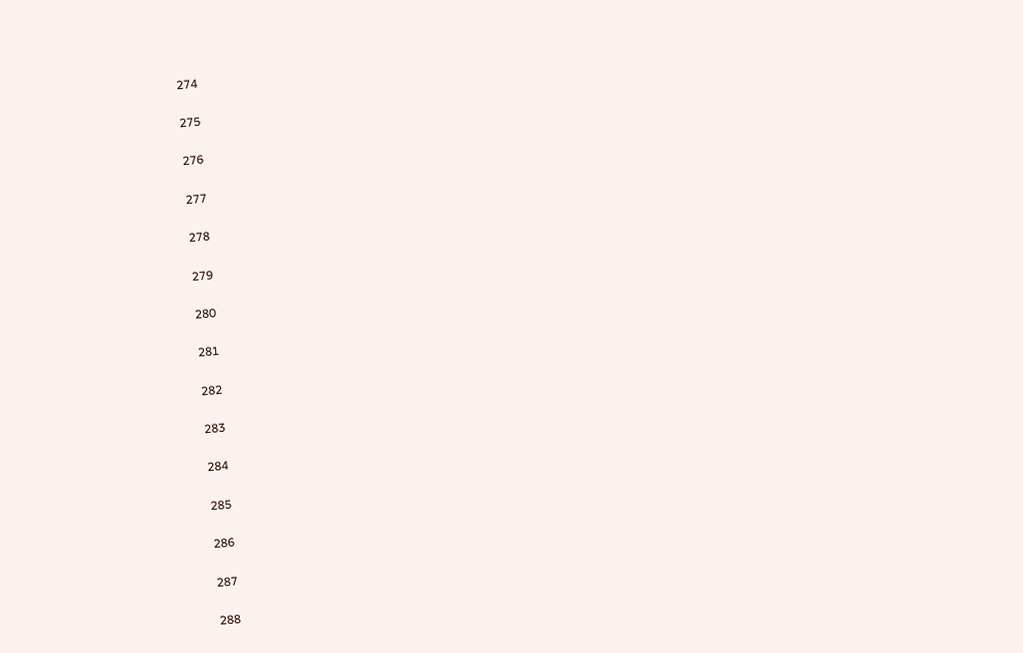274

275

276

277

278

279

280

281

282

283

284

285

286

287

288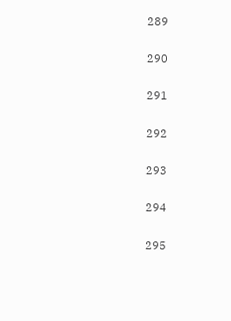289

290

291

292

293

294

295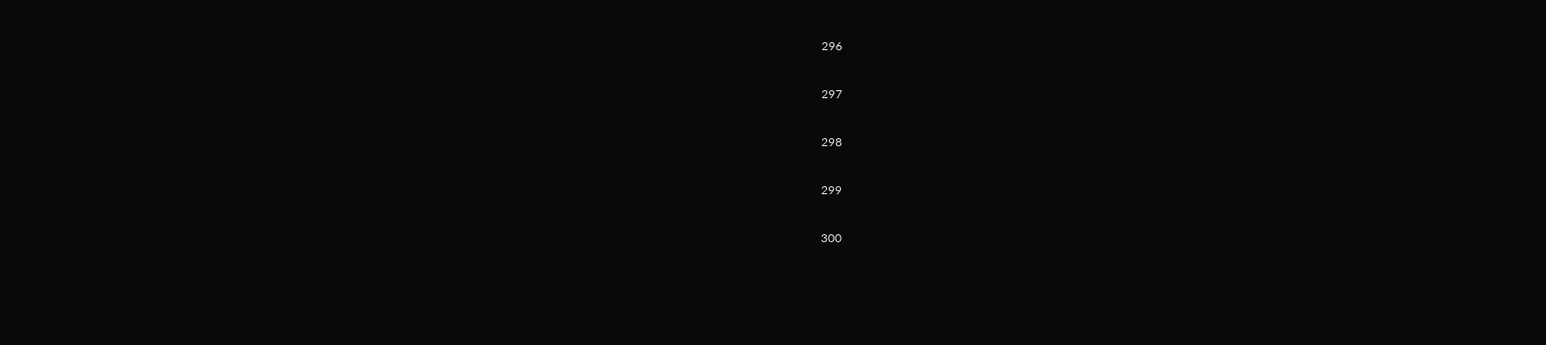296

297

298

299

300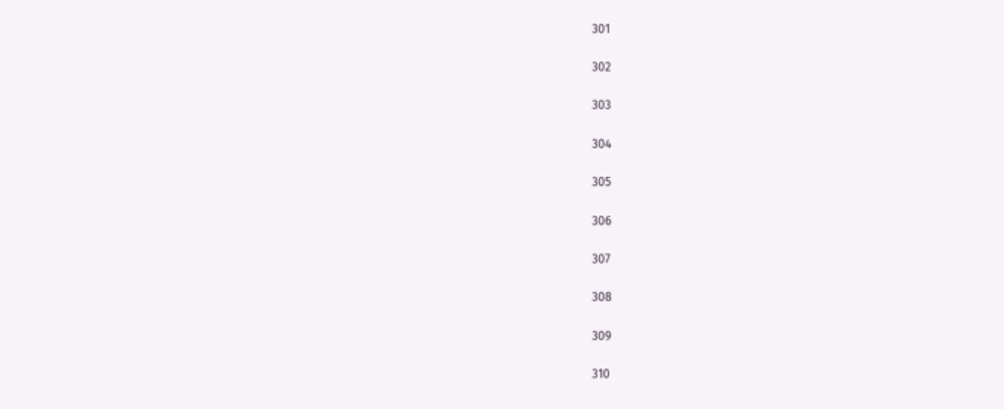301

302

303

304

305

306

307

308

309

310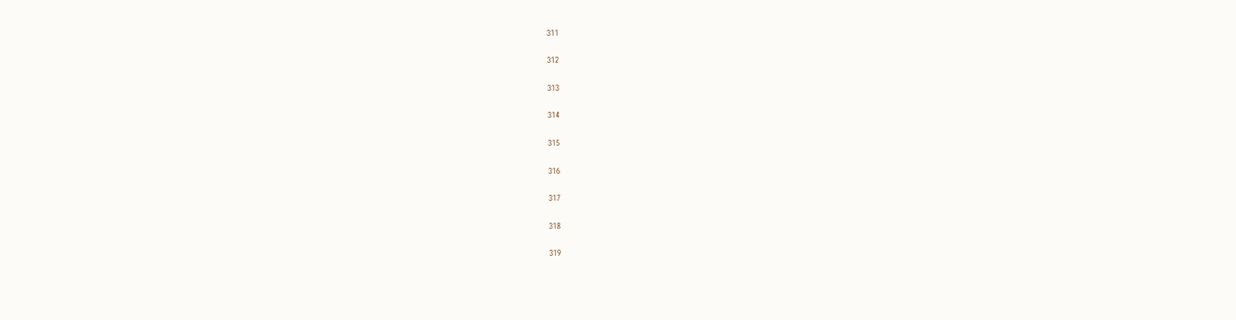311

312

313

314

315

316

317

318

319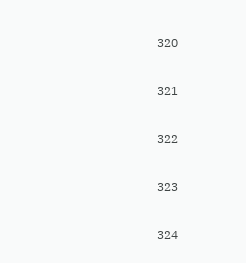320

321

322

323

324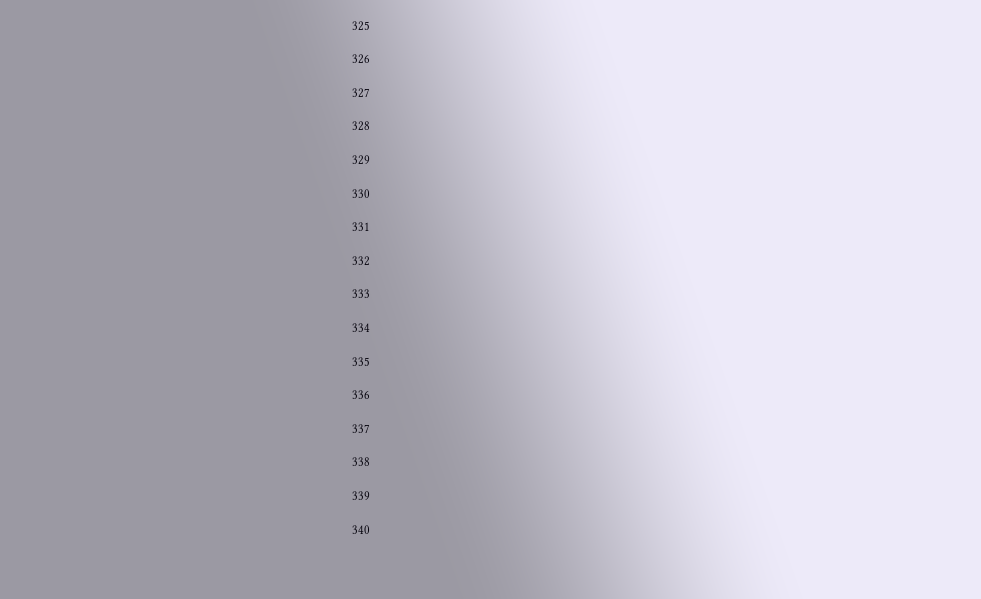325

326

327

328

329

330

331

332

333

334

335

336

337

338

339

340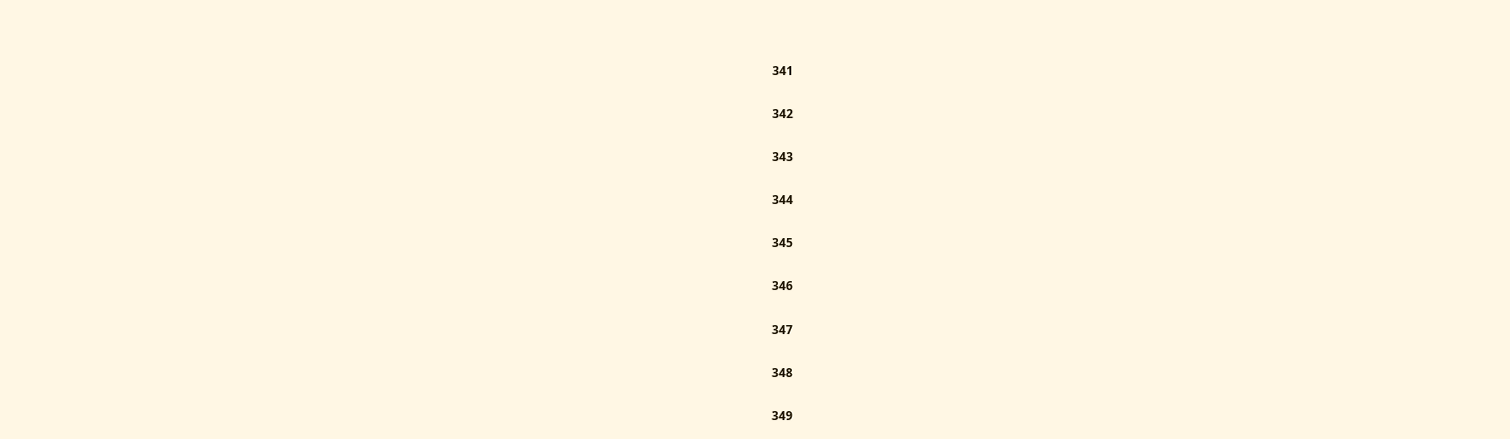341

342

343

344

345

346

347

348

349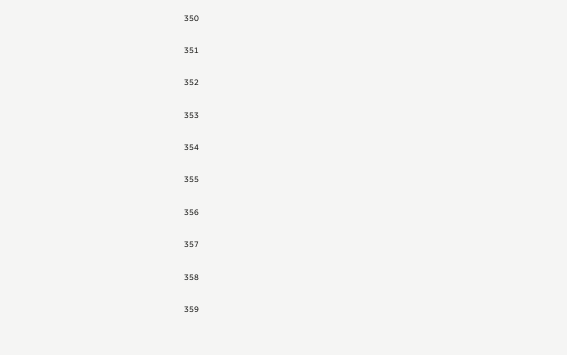350

351

352

353

354

355

356

357

358

359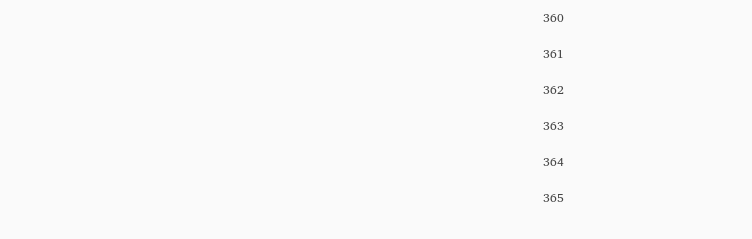360

361

362

363

364

365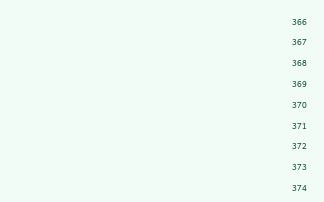366

367

368

369

370

371

372

373

374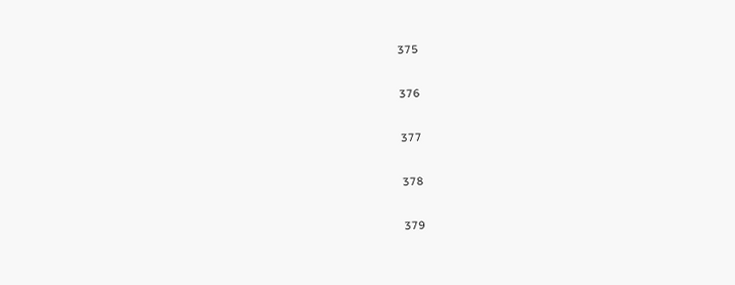375

376

377

378

379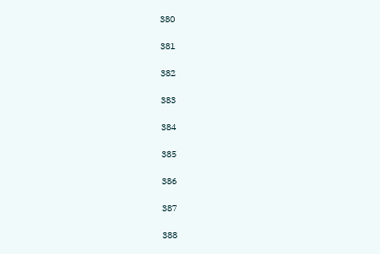380

381

382

383

384

385

386

387

388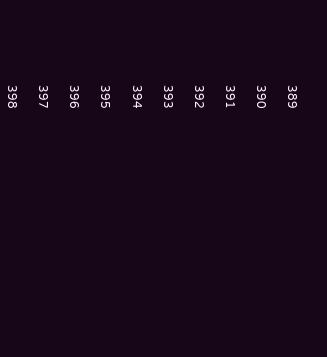389

390

391

392

393

394

395

396

397

398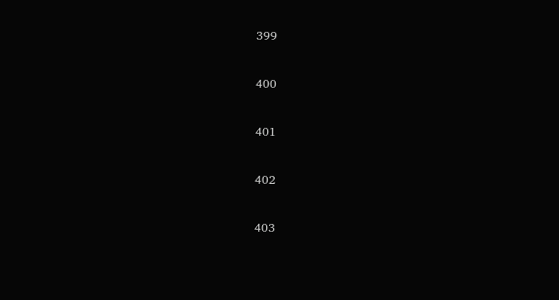399

400

401

402

403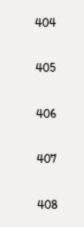404

405

406

407

408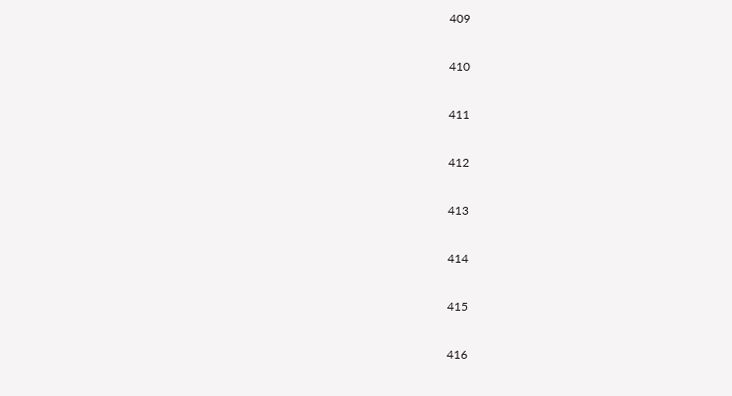409

410

411

412

413

414

415

416